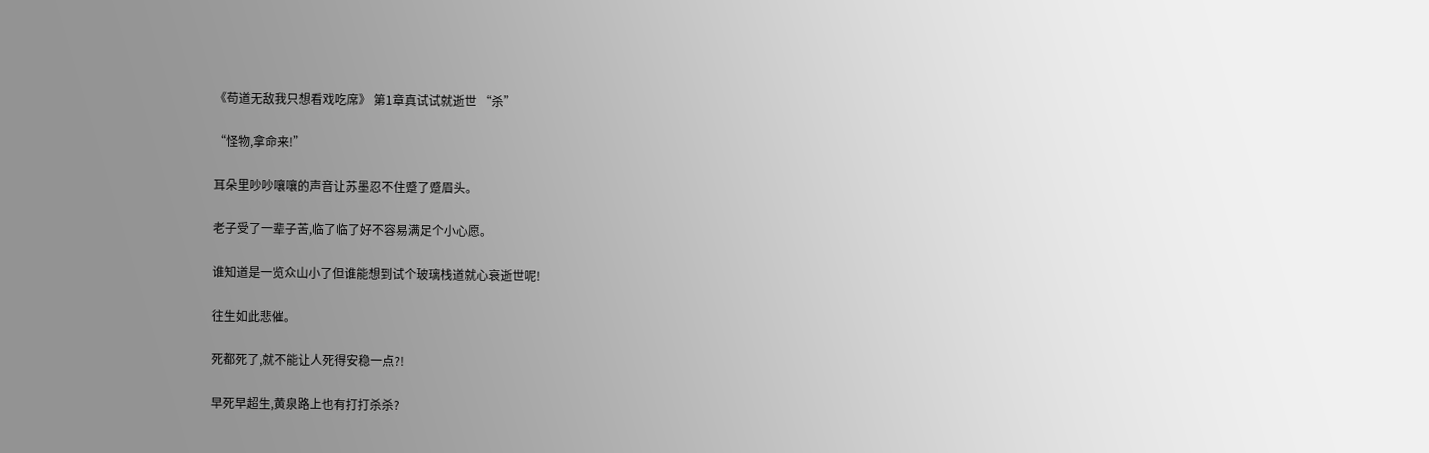《苟道无敌我只想看戏吃席》 第1章真试试就逝世 “杀”

“怪物,拿命来!”

耳朵里吵吵嚷嚷的声音让苏墨忍不住蹙了蹙眉头。

老子受了一辈子苦,临了临了好不容易满足个小心愿。

谁知道是一览众山小了但谁能想到试个玻璃栈道就心衰逝世呢!

往生如此悲催。

死都死了,就不能让人死得安稳一点?!

早死早超生,黄泉路上也有打打杀杀?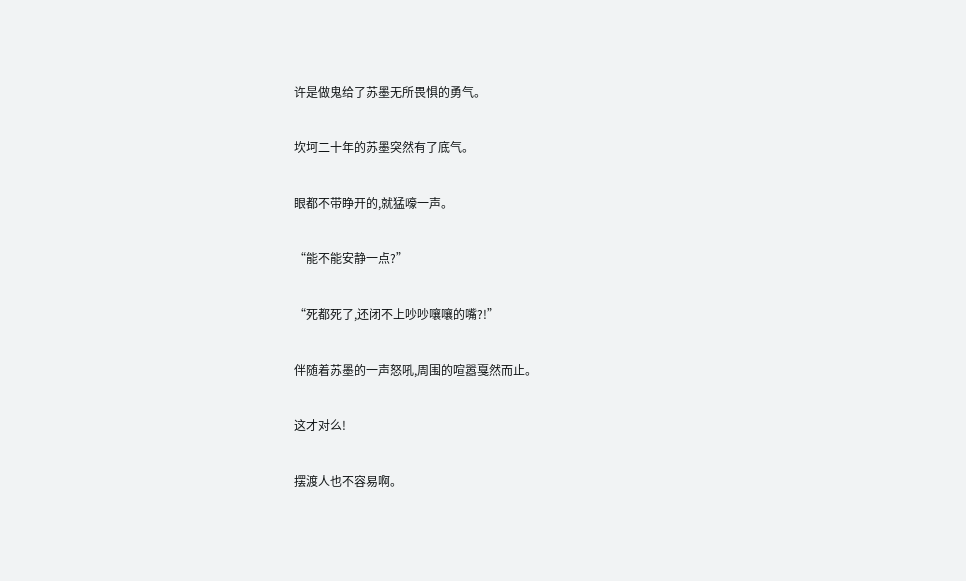许是做鬼给了苏墨无所畏惧的勇气。

坎坷二十年的苏墨突然有了底气。

眼都不带睁开的,就猛嚎一声。

“能不能安静一点?”

“死都死了,还闭不上吵吵嚷嚷的嘴?!”

伴随着苏墨的一声怒吼,周围的喧嚣戛然而止。

这才对么!

摆渡人也不容易啊。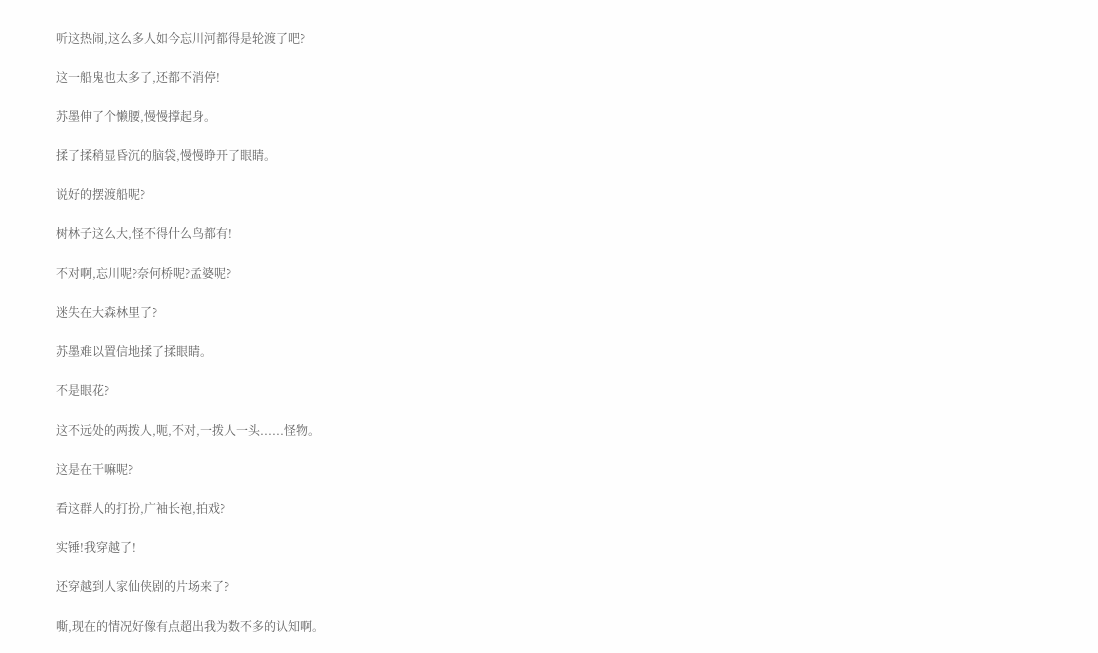听这热闹,这么多人如今忘川河都得是轮渡了吧?

这一船鬼也太多了,还都不消停!

苏墨伸了个懒腰,慢慢撑起身。

揉了揉稍显昏沉的脑袋,慢慢睁开了眼睛。

说好的摆渡船呢?

树林子这么大,怪不得什么鸟都有!

不对啊,忘川呢?奈何桥呢?孟婆呢?

迷失在大森林里了?

苏墨难以置信地揉了揉眼睛。

不是眼花?

这不远处的两拨人,呃,不对,一拨人一头......怪物。

这是在干嘛呢?

看这群人的打扮,广袖长袍,拍戏?

实锤!我穿越了!

还穿越到人家仙侠剧的片场来了?

嘶,现在的情况好像有点超出我为数不多的认知啊。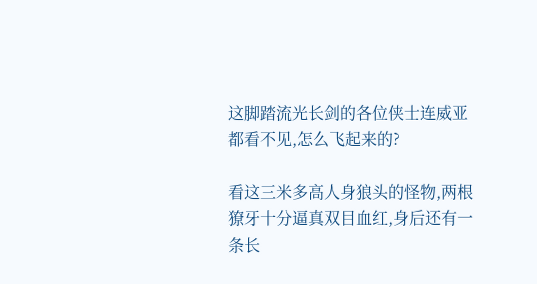这脚踏流光长剑的各位侠士连威亚都看不见,怎么飞起来的?

看这三米多高人身狼头的怪物,两根獠牙十分逼真双目血红,身后还有一条长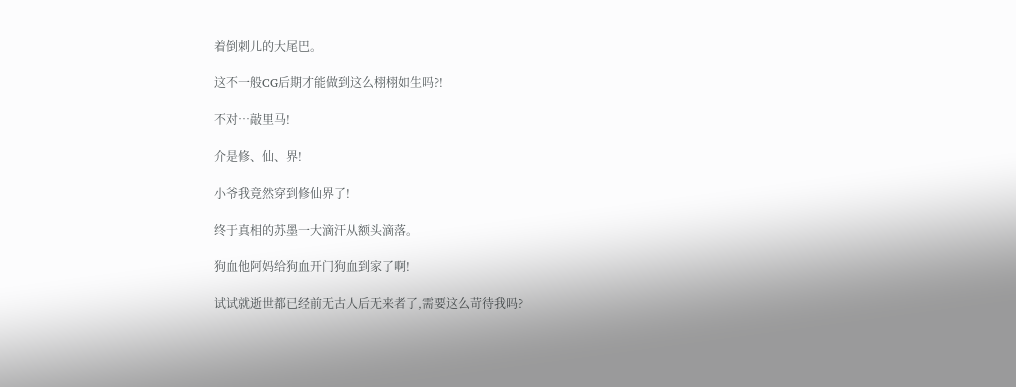着倒刺儿的大尾巴。

这不一般CG后期才能做到这么栩栩如生吗?!

不对…敲里马!

介是修、仙、界!

小爷我竟然穿到修仙界了!

终于真相的苏墨一大滴汗从额头滴落。

狗血他阿妈给狗血开门狗血到家了啊!

试试就逝世都已经前无古人后无来者了,需要这么苛待我吗?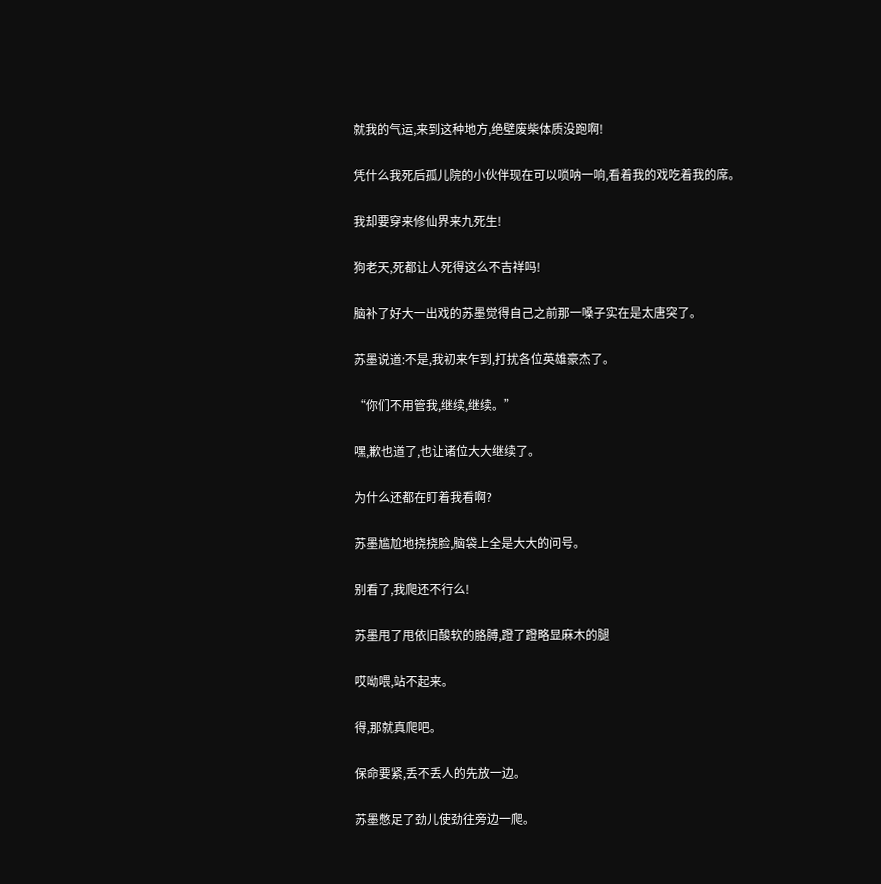就我的气运,来到这种地方,绝壁废柴体质没跑啊!

凭什么我死后孤儿院的小伙伴现在可以唢呐一响,看着我的戏吃着我的席。

我却要穿来修仙界来九死生!

狗老天,死都让人死得这么不吉祥吗!

脑补了好大一出戏的苏墨觉得自己之前那一嗓子实在是太唐突了。

苏墨说道:不是,我初来乍到,打扰各位英雄豪杰了。

“你们不用管我,继续,继续。”

嘿,歉也道了,也让诸位大大继续了。

为什么还都在盯着我看啊?

苏墨尴尬地挠挠脸,脑袋上全是大大的问号。

别看了,我爬还不行么!

苏墨甩了甩依旧酸软的胳膊,蹬了蹬略显麻木的腿

哎呦喂,站不起来。

得,那就真爬吧。

保命要紧,丢不丢人的先放一边。

苏墨憋足了劲儿使劲往旁边一爬。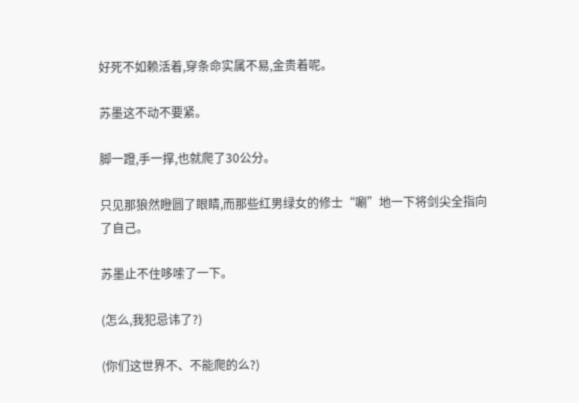好死不如赖活着,穿条命实属不易,金贵着呢。

苏墨这不动不要紧。

脚一蹬,手一撑,也就爬了30公分。

只见那狼然瞪圆了眼睛,而那些红男绿女的修士“唰”地一下将剑尖全指向了自己。

苏墨止不住哆嗦了一下。

(怎么,我犯忌讳了?)

(你们这世界不、不能爬的么?)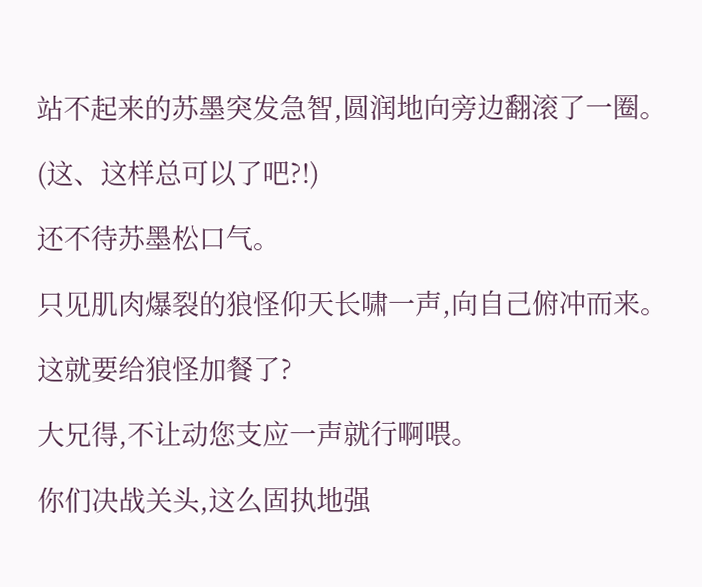站不起来的苏墨突发急智,圆润地向旁边翻滚了一圈。

(这、这样总可以了吧?!)

还不待苏墨松口气。

只见肌肉爆裂的狼怪仰天长啸一声,向自己俯冲而来。

这就要给狼怪加餐了?

大兄得,不让动您支应一声就行啊喂。

你们决战关头,这么固执地强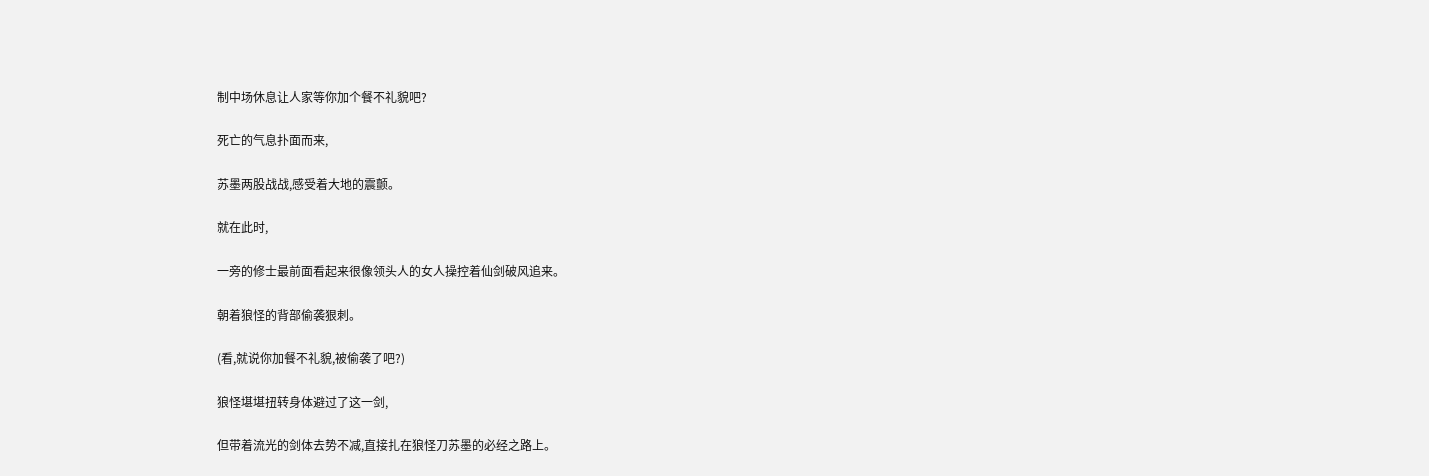制中场休息让人家等你加个餐不礼貌吧?

死亡的气息扑面而来,

苏墨两股战战,感受着大地的震颤。

就在此时,

一旁的修士最前面看起来很像领头人的女人操控着仙剑破风追来。

朝着狼怪的背部偷袭狠刺。

(看,就说你加餐不礼貌,被偷袭了吧?)

狼怪堪堪扭转身体避过了这一剑,

但带着流光的剑体去势不减,直接扎在狼怪刀苏墨的必经之路上。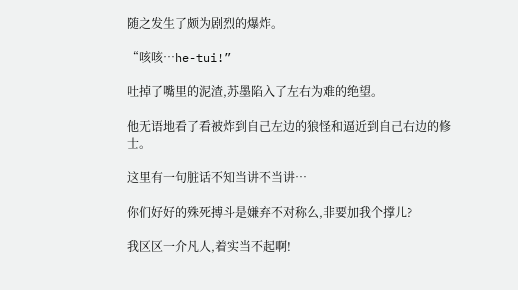随之发生了颇为剧烈的爆炸。

“咳咳…he-tui!”

吐掉了嘴里的泥渣,苏墨陷入了左右为难的绝望。

他无语地看了看被炸到自己左边的狼怪和逼近到自己右边的修士。

这里有一句脏话不知当讲不当讲…

你们好好的殊死搏斗是嫌弃不对称么,非要加我个撑儿?

我区区一介凡人,着实当不起啊!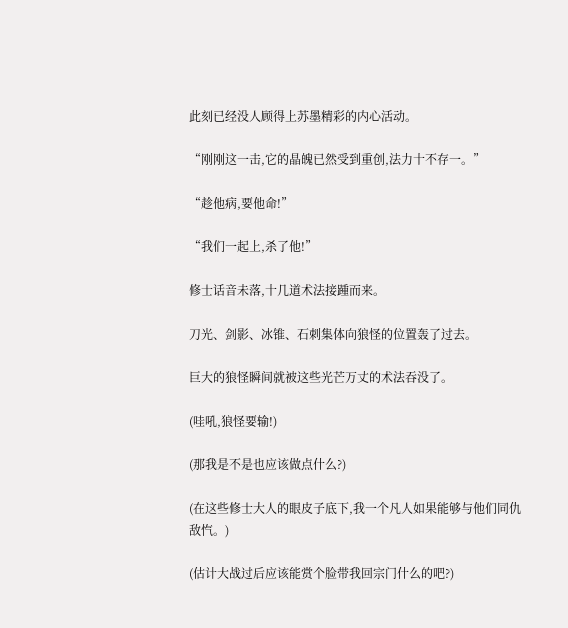此刻已经没人顾得上苏墨精彩的内心活动。

“刚刚这一击,它的晶魄已然受到重创,法力十不存一。”

“趁他病,要他命!”

“我们一起上,杀了他!”

修士话音未落,十几道术法接踵而来。

刀光、剑影、冰锥、石刺集体向狼怪的位置轰了过去。

巨大的狼怪瞬间就被这些光芒万丈的术法吞没了。

(哇吼,狼怪要输!)

(那我是不是也应该做点什么?)

(在这些修士大人的眼皮子底下,我一个凡人如果能够与他们同仇敌忾。)

(估计大战过后应该能赏个脸带我回宗门什么的吧?)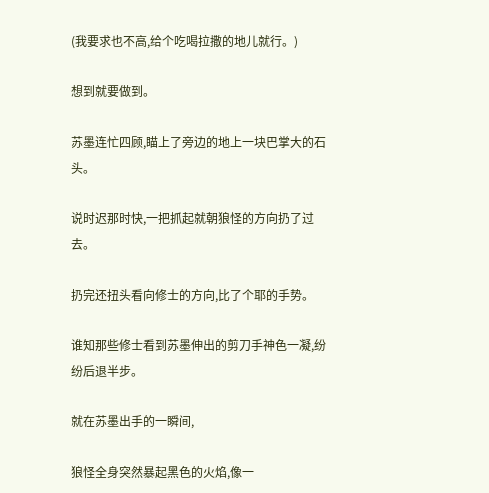(我要求也不高,给个吃喝拉撒的地儿就行。)

想到就要做到。

苏墨连忙四顾,瞄上了旁边的地上一块巴掌大的石头。

说时迟那时快,一把抓起就朝狼怪的方向扔了过去。

扔完还扭头看向修士的方向,比了个耶的手势。

谁知那些修士看到苏墨伸出的剪刀手神色一凝,纷纷后退半步。

就在苏墨出手的一瞬间,

狼怪全身突然暴起黑色的火焰,像一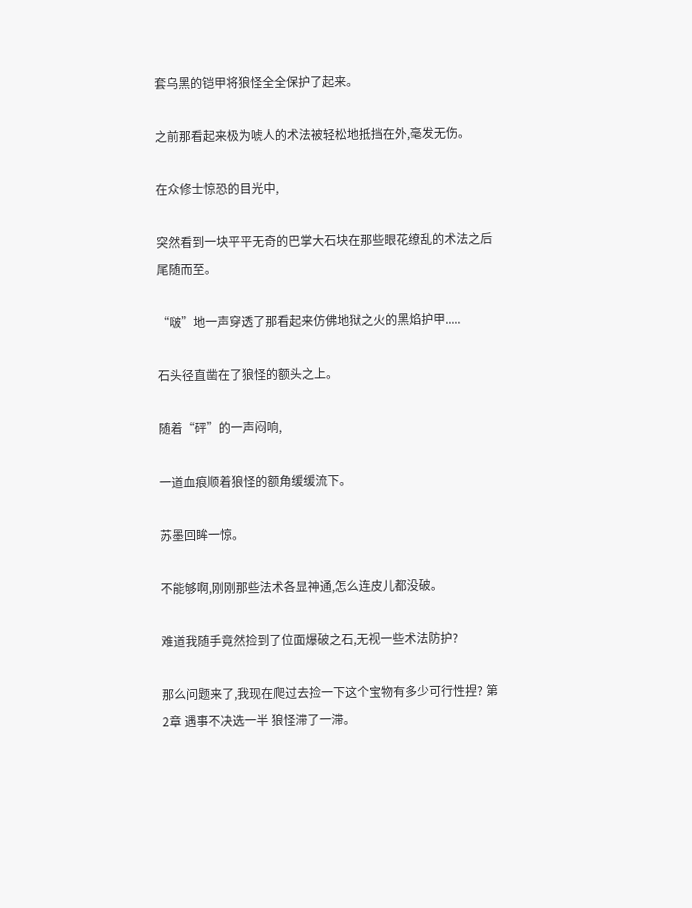套乌黑的铠甲将狼怪全全保护了起来。

之前那看起来极为唬人的术法被轻松地抵挡在外,毫发无伤。

在众修士惊恐的目光中,

突然看到一块平平无奇的巴掌大石块在那些眼花缭乱的术法之后尾随而至。

“啵”地一声穿透了那看起来仿佛地狱之火的黑焰护甲.....

石头径直凿在了狼怪的额头之上。

随着“砰”的一声闷响,

一道血痕顺着狼怪的额角缓缓流下。

苏墨回眸一惊。

不能够啊,刚刚那些法术各显神通,怎么连皮儿都没破。

难道我随手竟然捡到了位面爆破之石,无视一些术法防护?

那么问题来了,我现在爬过去捡一下这个宝物有多少可行性捏? 第2章 遇事不决选一半 狼怪滞了一滞。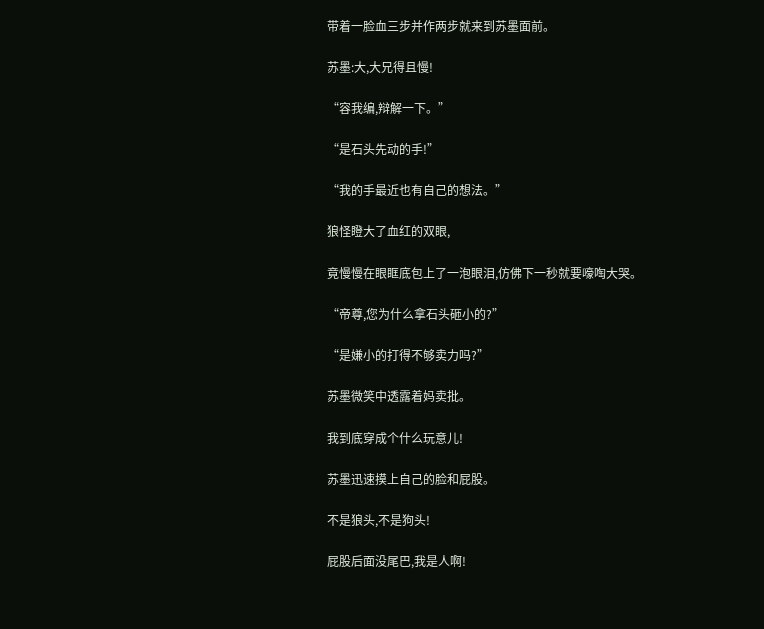带着一脸血三步并作两步就来到苏墨面前。

苏墨:大,大兄得且慢!

“容我编,辩解一下。”

“是石头先动的手!”

“我的手最近也有自己的想法。”

狼怪瞪大了血红的双眼,

竟慢慢在眼眶底包上了一泡眼泪,仿佛下一秒就要嚎啕大哭。

“帝尊,您为什么拿石头砸小的?”

“是嫌小的打得不够卖力吗?”

苏墨微笑中透露着妈卖批。

我到底穿成个什么玩意儿!

苏墨迅速摸上自己的脸和屁股。

不是狼头,不是狗头!

屁股后面没尾巴,我是人啊!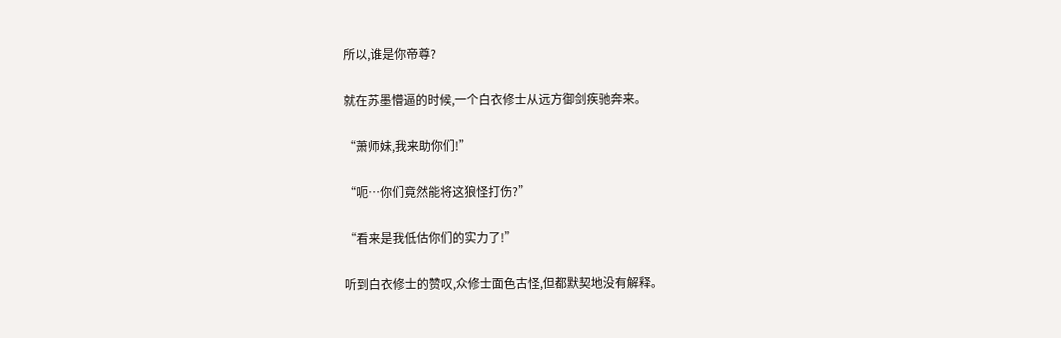所以,谁是你帝尊?

就在苏墨懵逼的时候,一个白衣修士从远方御剑疾驰奔来。

“萧师妹,我来助你们!”

“呃…你们竟然能将这狼怪打伤?”

“看来是我低估你们的实力了!”

听到白衣修士的赞叹,众修士面色古怪,但都默契地没有解释。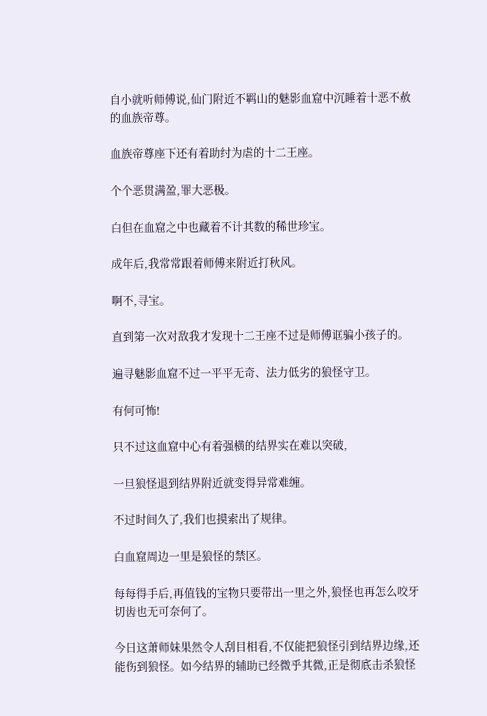自小就听师傅说,仙门附近不羁山的魅影血窟中沉睡着十恶不赦的血族帝尊。

血族帝尊座下还有着助纣为虐的十二王座。

个个恶贯满盈,罪大恶极。

白但在血窟之中也藏着不计其数的稀世珍宝。

成年后,我常常跟着师傅来附近打秋风。

啊不,寻宝。

直到第一次对敌我才发现十二王座不过是师傅诓骗小孩子的。

遍寻魅影血窟不过一平平无奇、法力低劣的狼怪守卫。

有何可怖!

只不过这血窟中心有着强横的结界实在难以突破,

一旦狼怪退到结界附近就变得异常难缠。

不过时间久了,我们也摸索出了规律。

白血窟周边一里是狼怪的禁区。

每每得手后,再值钱的宝物只要带出一里之外,狼怪也再怎么咬牙切齿也无可奈何了。

今日这萧师妹果然令人刮目相看,不仅能把狼怪引到结界边缘,还能伤到狼怪。如今结界的辅助已经微乎其微,正是彻底击杀狼怪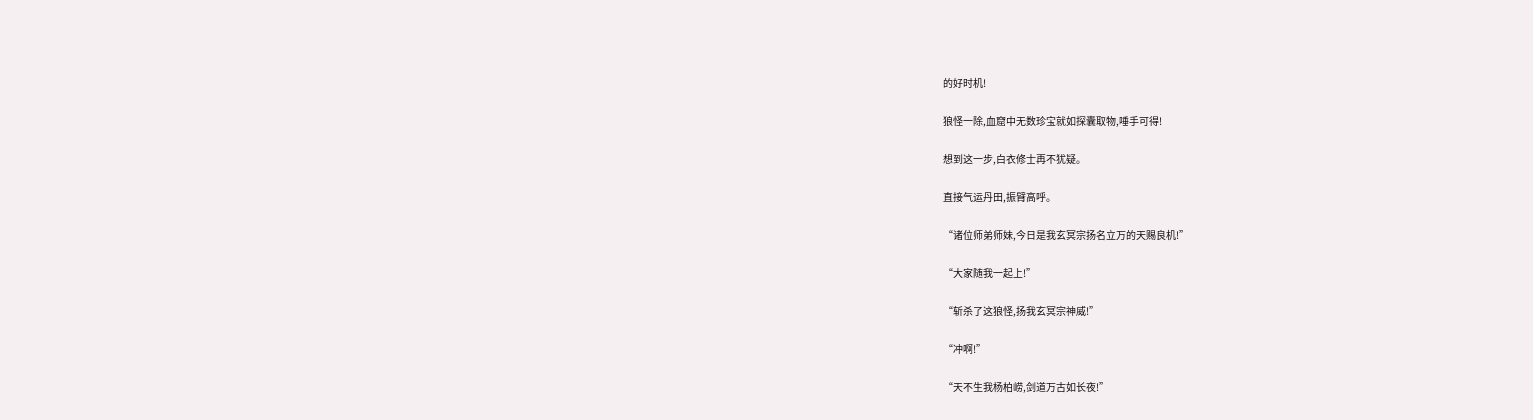的好时机!

狼怪一除,血窟中无数珍宝就如探囊取物,唾手可得!

想到这一步,白衣修士再不犹疑。

直接气运丹田,振臂高呼。

“诸位师弟师妹,今日是我玄冥宗扬名立万的天赐良机!”

“大家随我一起上!”

“斩杀了这狼怪,扬我玄冥宗神威!”

“冲啊!”

“天不生我杨柏崂,剑道万古如长夜!”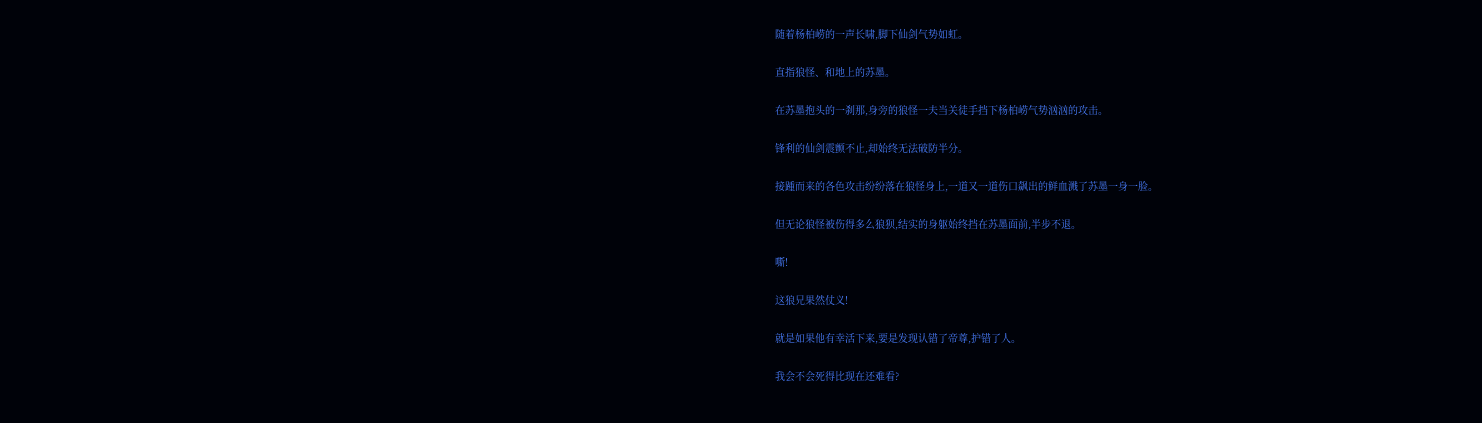随着杨柏崂的一声长啸,脚下仙剑气势如虹。

直指狼怪、和地上的苏墨。

在苏墨抱头的一刹那,身旁的狼怪一夫当关徒手挡下杨柏崂气势汹汹的攻击。

锋利的仙剑震颤不止,却始终无法破防半分。

接踵而来的各色攻击纷纷落在狼怪身上,一道又一道伤口飙出的鲜血溅了苏墨一身一脸。

但无论狼怪被伤得多么狼狈,结实的身躯始终挡在苏墨面前,半步不退。

嘶!

这狼兄果然仗义!

就是如果他有幸活下来,要是发现认错了帝尊,护错了人。

我会不会死得比现在还难看?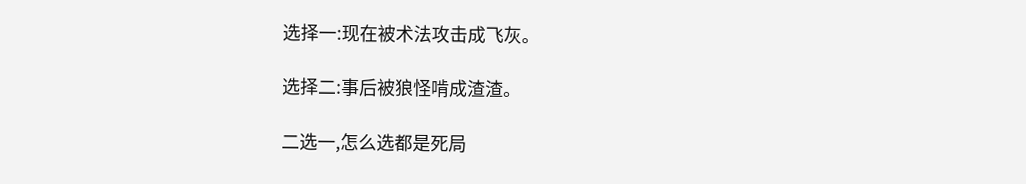选择一:现在被术法攻击成飞灰。

选择二:事后被狼怪啃成渣渣。

二选一,怎么选都是死局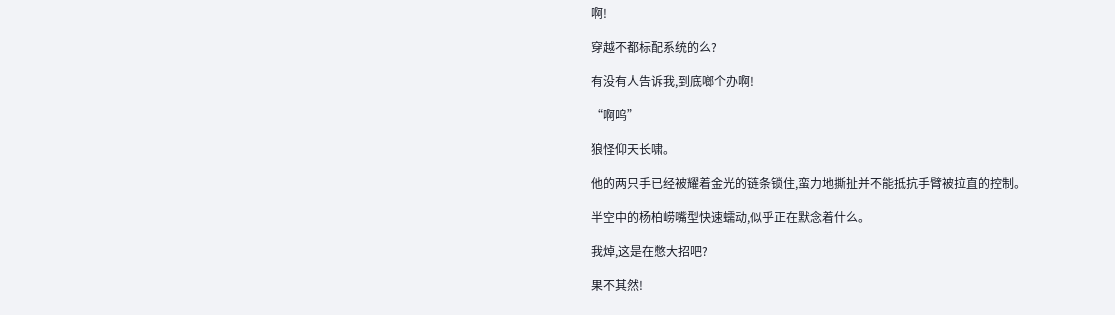啊!

穿越不都标配系统的么?

有没有人告诉我,到底啷个办啊!

“啊呜”

狼怪仰天长啸。

他的两只手已经被耀着金光的链条锁住,蛮力地撕扯并不能抵抗手臂被拉直的控制。

半空中的杨柏崂嘴型快速蠕动,似乎正在默念着什么。

我焯,这是在憋大招吧?

果不其然!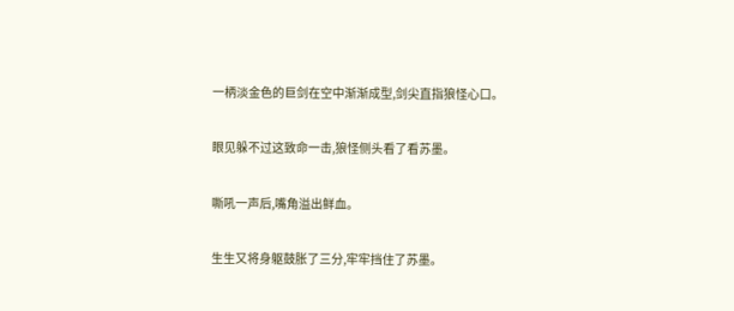一柄淡金色的巨剑在空中渐渐成型,剑尖直指狼怪心口。

眼见躲不过这致命一击,狼怪侧头看了看苏墨。

嘶吼一声后,嘴角溢出鲜血。

生生又将身躯鼓胀了三分,牢牢挡住了苏墨。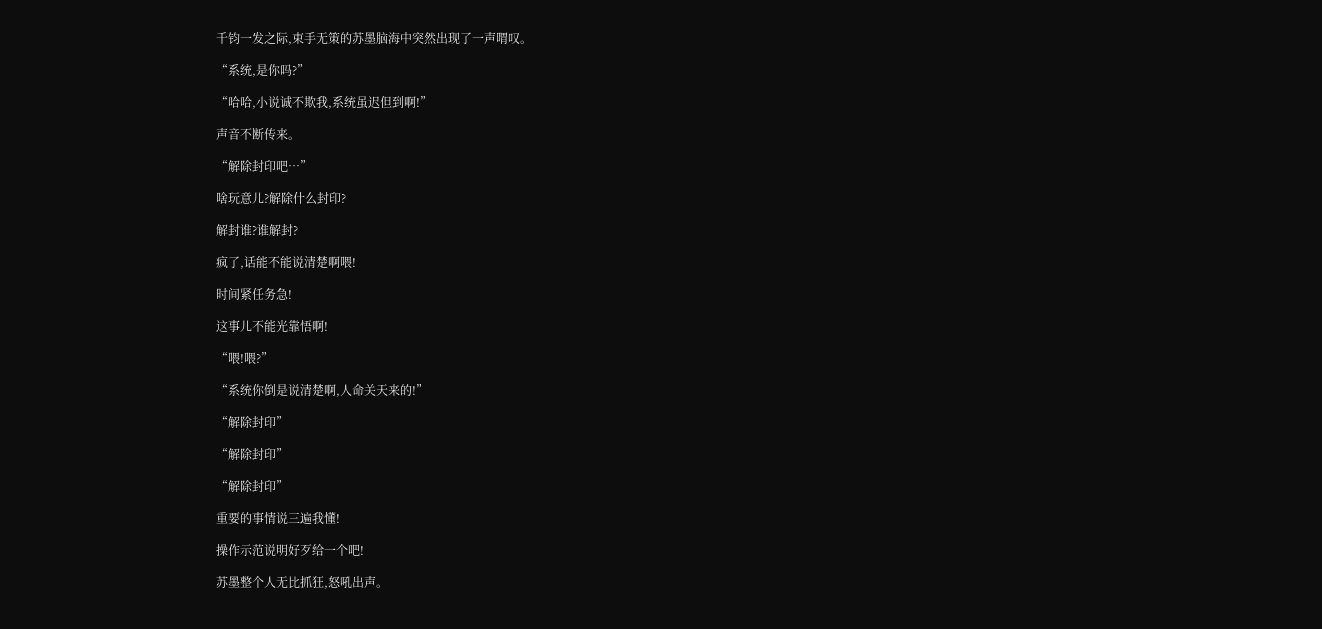千钧一发之际,束手无策的苏墨脑海中突然出现了一声喟叹。

“系统,是你吗?”

“哈哈,小说诚不欺我,系统虽迟但到啊!”

声音不断传来。

“解除封印吧…”

啥玩意儿?解除什么封印?

解封谁?谁解封?

疯了,话能不能说清楚啊喂!

时间紧任务急!

这事儿不能光靠悟啊!

“喂!喂?”

“系统你倒是说清楚啊,人命关天来的!”

“解除封印”

“解除封印”

“解除封印”

重要的事情说三遍我懂!

操作示范说明好歹给一个吧!

苏墨整个人无比抓狂,怒吼出声。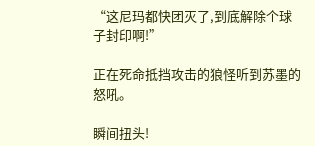“这尼玛都快团灭了,到底解除个球子封印啊!”

正在死命抵挡攻击的狼怪听到苏墨的怒吼。

瞬间扭头!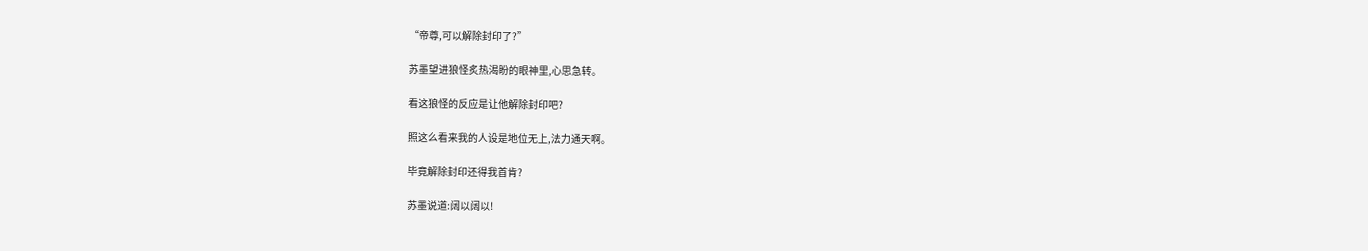“帝尊,可以解除封印了?”

苏墨望进狼怪炙热渴盼的眼神里,心思急转。

看这狼怪的反应是让他解除封印吧?

照这么看来我的人设是地位无上,法力通天啊。

毕竟解除封印还得我首肯?

苏墨说道:阔以阔以!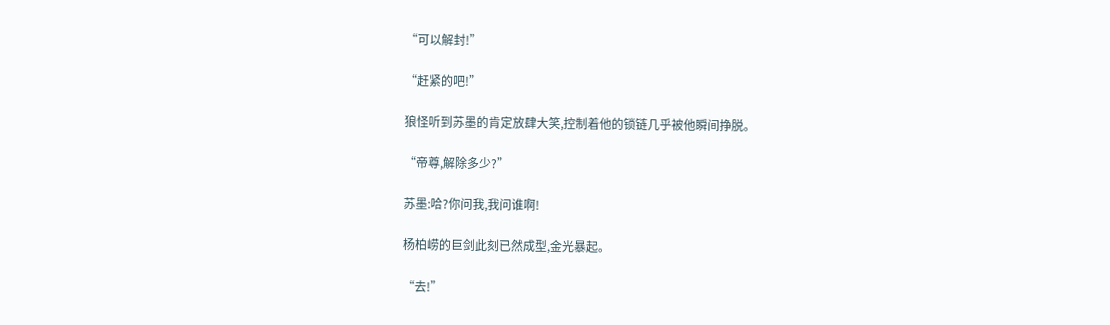“可以解封!”

“赶紧的吧!”

狼怪听到苏墨的肯定放肆大笑,控制着他的锁链几乎被他瞬间挣脱。

“帝尊,解除多少?”

苏墨:哈?你问我,我问谁啊!

杨柏崂的巨剑此刻已然成型,金光暴起。

“去!”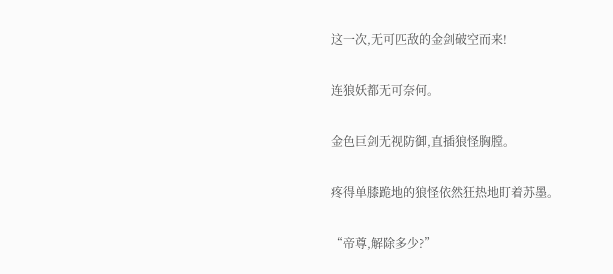这一次,无可匹敌的金剑破空而来!

连狼妖都无可奈何。

金色巨剑无视防御,直插狼怪胸膛。

疼得单膝跪地的狼怪依然狂热地盯着苏墨。

“帝尊,解除多少?”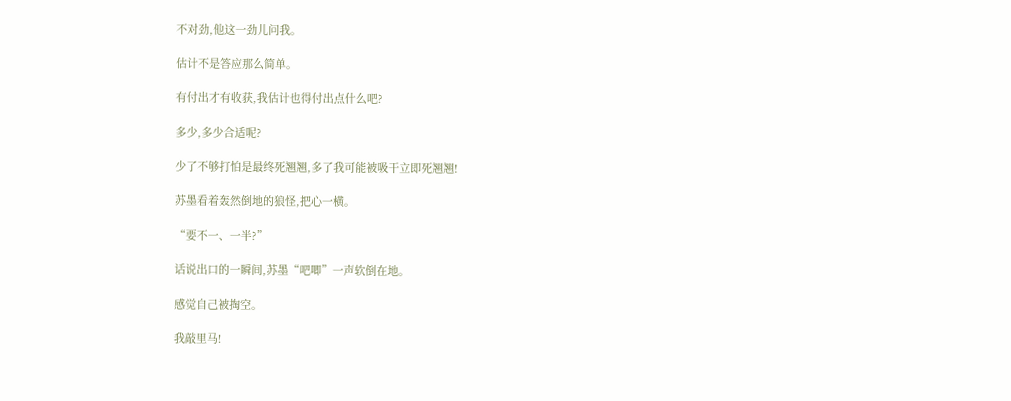不对劲,他这一劲儿问我。

估计不是答应那么简单。

有付出才有收获,我估计也得付出点什么吧?

多少,多少合适呢?

少了不够打怕是最终死翘翘,多了我可能被吸干立即死翘翘!

苏墨看着轰然倒地的狼怪,把心一横。

“要不一、一半?”

话说出口的一瞬间,苏墨“吧唧”一声软倒在地。

感觉自己被掏空。

我敲里马!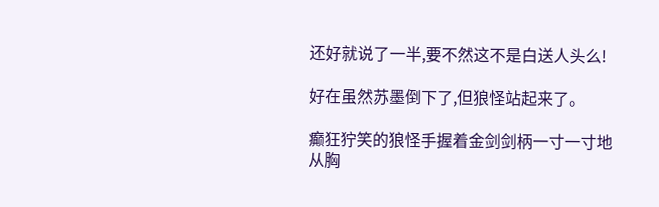还好就说了一半,要不然这不是白送人头么!

好在虽然苏墨倒下了,但狼怪站起来了。

癫狂狞笑的狼怪手握着金剑剑柄一寸一寸地从胸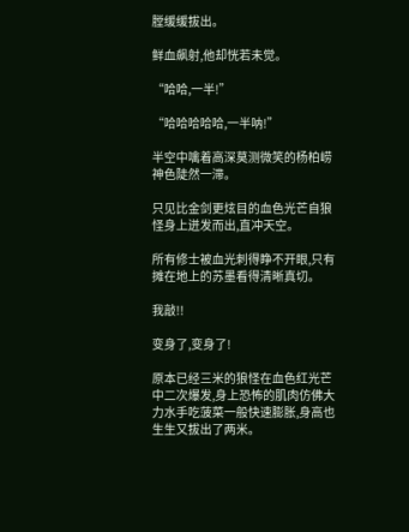膛缓缓拔出。

鲜血飙射,他却恍若未觉。

“哈哈,一半!”

“哈哈哈哈哈,一半呐!”

半空中噙着高深莫测微笑的杨柏崂神色陡然一滞。

只见比金剑更炫目的血色光芒自狼怪身上迸发而出,直冲天空。

所有修士被血光刺得睁不开眼,只有摊在地上的苏墨看得清晰真切。

我敲!!

变身了,变身了!

原本已经三米的狼怪在血色红光芒中二次爆发,身上恐怖的肌肉仿佛大力水手吃菠菜一般快速膨胀,身高也生生又拔出了两米。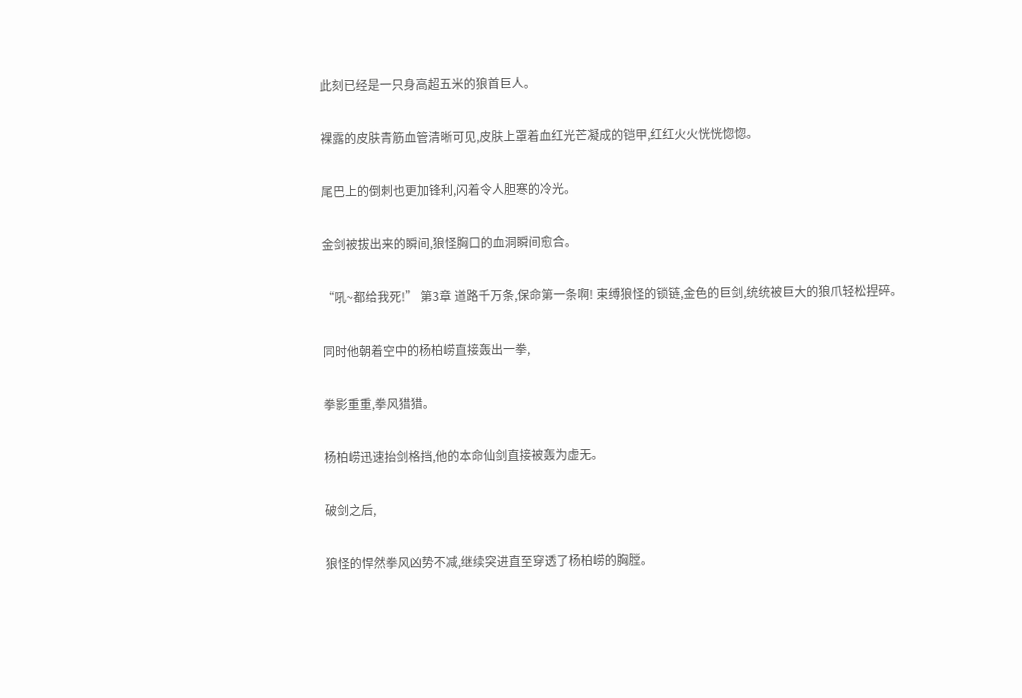此刻已经是一只身高超五米的狼首巨人。

裸露的皮肤青筋血管清晰可见,皮肤上罩着血红光芒凝成的铠甲,红红火火恍恍惚惚。

尾巴上的倒刺也更加锋利,闪着令人胆寒的冷光。

金剑被拔出来的瞬间,狼怪胸口的血洞瞬间愈合。

“吼~都给我死!” 第3章 道路千万条,保命第一条啊! 束缚狼怪的锁链,金色的巨剑,统统被巨大的狼爪轻松捏碎。

同时他朝着空中的杨柏崂直接轰出一拳,

拳影重重,拳风猎猎。

杨柏崂迅速抬剑格挡,他的本命仙剑直接被轰为虚无。

破剑之后,

狼怪的悍然拳风凶势不减,继续突进直至穿透了杨柏崂的胸膛。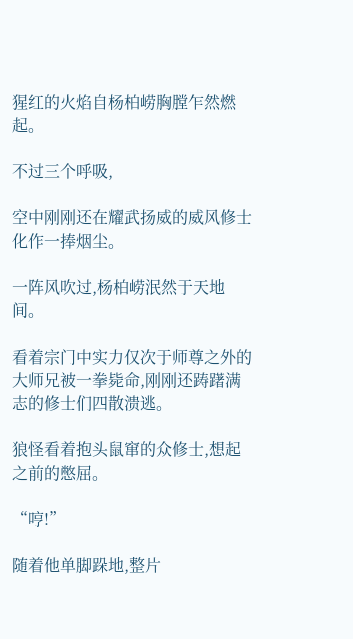猩红的火焰自杨柏崂胸膛乍然燃起。

不过三个呼吸,

空中刚刚还在耀武扬威的威风修士化作一捧烟尘。

一阵风吹过,杨柏崂泯然于天地间。

看着宗门中实力仅次于师尊之外的大师兄被一拳毙命,刚刚还踌躇满志的修士们四散溃逃。

狼怪看着抱头鼠窜的众修士,想起之前的憋屈。

“哼!”

随着他单脚跺地,整片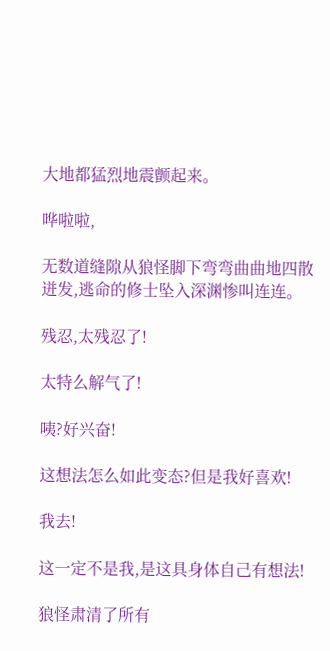大地都猛烈地震颤起来。

哗啦啦,

无数道缝隙从狼怪脚下弯弯曲曲地四散迸发,逃命的修士坠入深渊惨叫连连。

残忍,太残忍了!

太特么解气了!

咦?好兴奋!

这想法怎么如此变态?但是我好喜欢!

我去!

这一定不是我,是这具身体自己有想法!

狼怪肃清了所有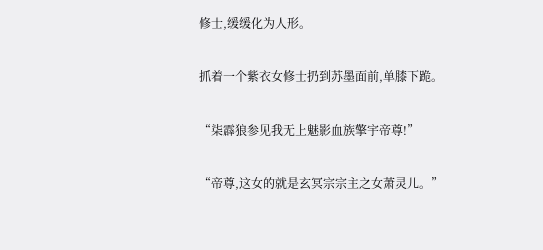修士,缓缓化为人形。

抓着一个紫衣女修士扔到苏墨面前,单膝下跪。

“柒霹狼参见我无上魅影血族擎宇帝尊!”

“帝尊,这女的就是玄冥宗宗主之女萧灵儿。”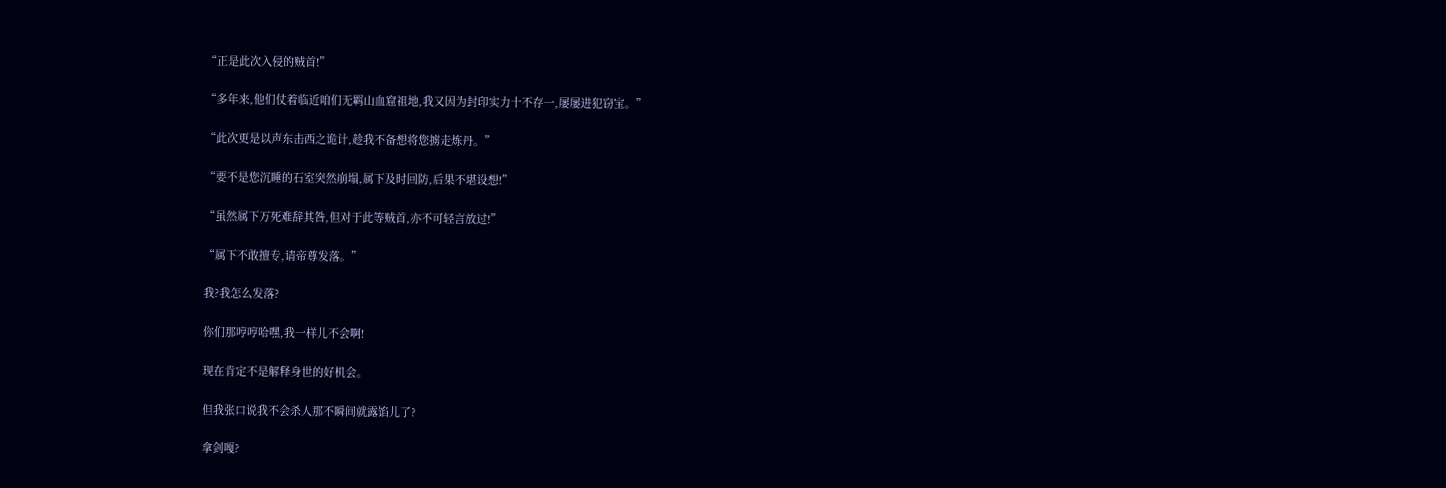“正是此次入侵的贼首!”

“多年来,他们仗着临近咱们无羁山血窟祖地,我又因为封印实力十不存一,屡屡进犯窃宝。”

“此次更是以声东击西之诡计,趁我不备想将您掳走炼丹。”

“要不是您沉睡的石室突然崩塌,属下及时回防,后果不堪设想!”

“虽然属下万死难辞其咎,但对于此等贼首,亦不可轻言放过!”

“属下不敢擅专,请帝尊发落。”

我?我怎么发落?

你们那哼哼哈嘿,我一样儿不会啊!

现在肯定不是解释身世的好机会。

但我张口说我不会杀人那不瞬间就露馅儿了?

拿剑嘎?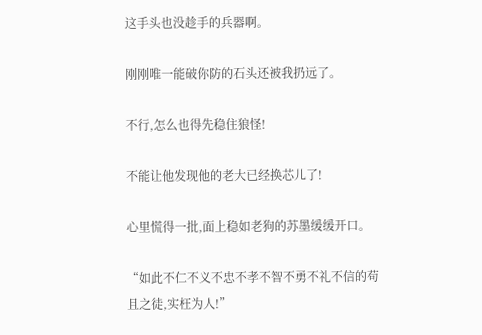这手头也没趁手的兵器啊。

刚刚唯一能破你防的石头还被我扔远了。

不行,怎么也得先稳住狼怪!

不能让他发现他的老大已经换芯儿了!

心里慌得一批,面上稳如老狗的苏墨缓缓开口。

“如此不仁不义不忠不孝不智不勇不礼不信的苟且之徒,实枉为人!”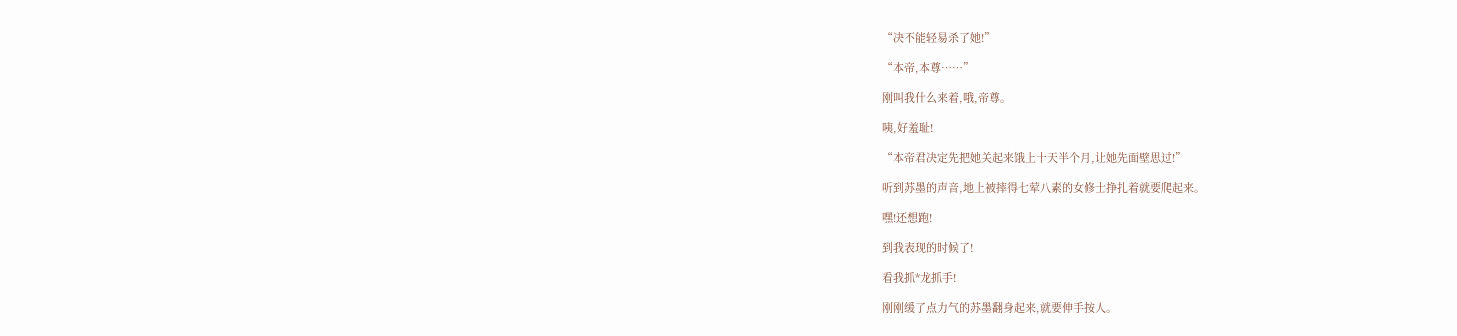“决不能轻易杀了她!”

“本帝,本尊……”

刚叫我什么来着,哦,帝尊。

咦,好羞耻!

“本帝君决定先把她关起来饿上十天半个月,让她先面壁思过!”

听到苏墨的声音,地上被摔得七荤八素的女修士挣扎着就要爬起来。

嘿!还想跑!

到我表现的时候了!

看我抓*龙抓手!

刚刚缓了点力气的苏墨翻身起来,就要伸手按人。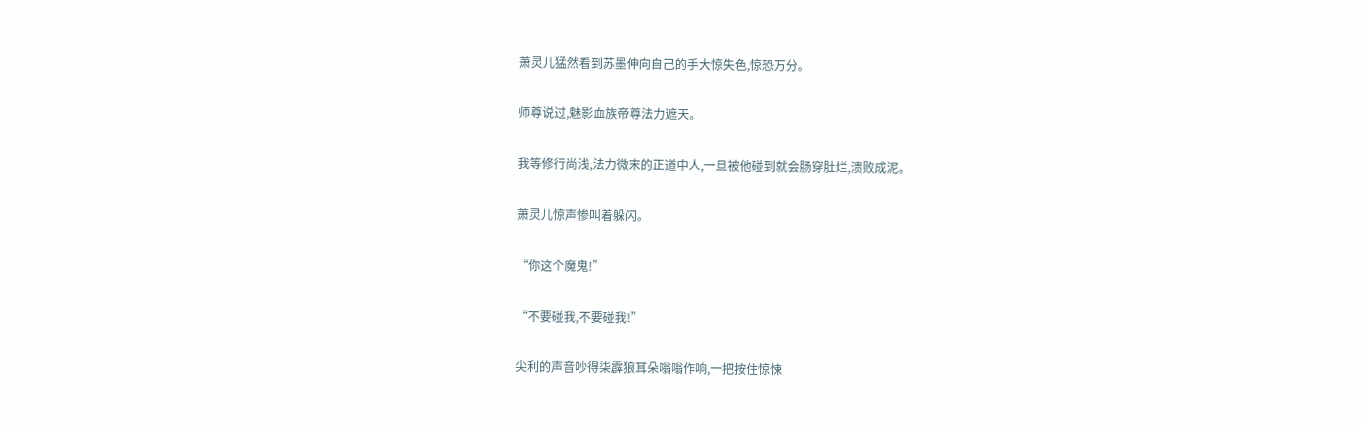萧灵儿猛然看到苏墨伸向自己的手大惊失色,惊恐万分。

师尊说过,魅影血族帝尊法力遮天。

我等修行尚浅,法力微末的正道中人,一旦被他碰到就会肠穿肚烂,溃败成泥。

萧灵儿惊声惨叫着躲闪。

“你这个魔鬼!”

“不要碰我,不要碰我!”

尖利的声音吵得柒霹狼耳朵嗡嗡作响,一把按住惊悚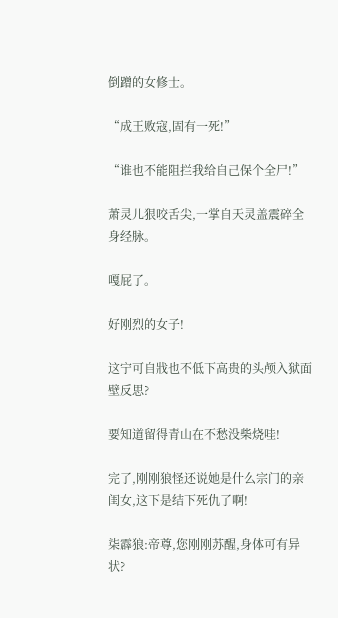倒蹭的女修士。

“成王败寇,固有一死!”

“谁也不能阻拦我给自己保个全尸!”

萧灵儿狠咬舌尖,一掌自天灵盖震碎全身经脉。

嘎屁了。

好刚烈的女子!

这宁可自戕也不低下高贵的头颅入狱面壁反思?

要知道留得青山在不愁没柴烧哇!

完了,刚刚狼怪还说她是什么宗门的亲闺女,这下是结下死仇了啊!

柒霹狼:帝尊,您刚刚苏醒,身体可有异状?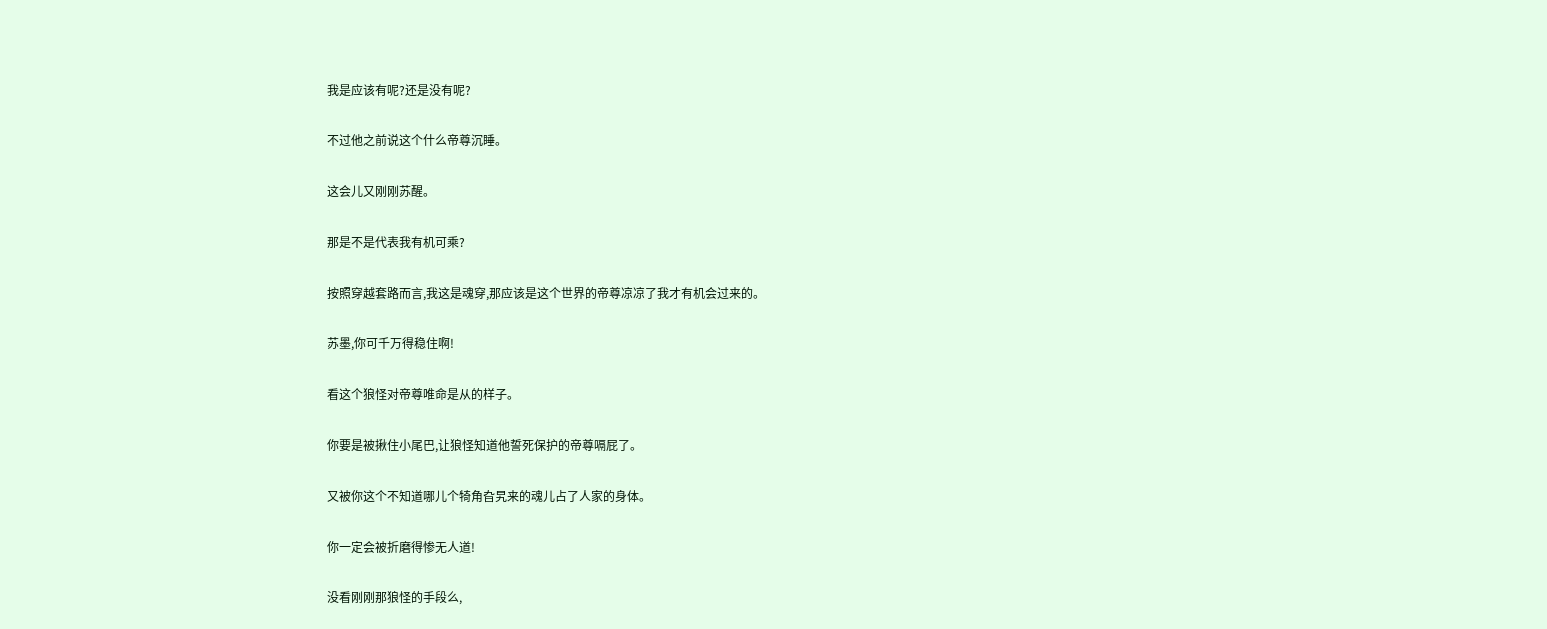我是应该有呢?还是没有呢?

不过他之前说这个什么帝尊沉睡。

这会儿又刚刚苏醒。

那是不是代表我有机可乘?

按照穿越套路而言,我这是魂穿,那应该是这个世界的帝尊凉凉了我才有机会过来的。

苏墨,你可千万得稳住啊!

看这个狼怪对帝尊唯命是从的样子。

你要是被揪住小尾巴,让狼怪知道他誓死保护的帝尊嗝屁了。

又被你这个不知道哪儿个犄角旮旯来的魂儿占了人家的身体。

你一定会被折磨得惨无人道!

没看刚刚那狼怪的手段么,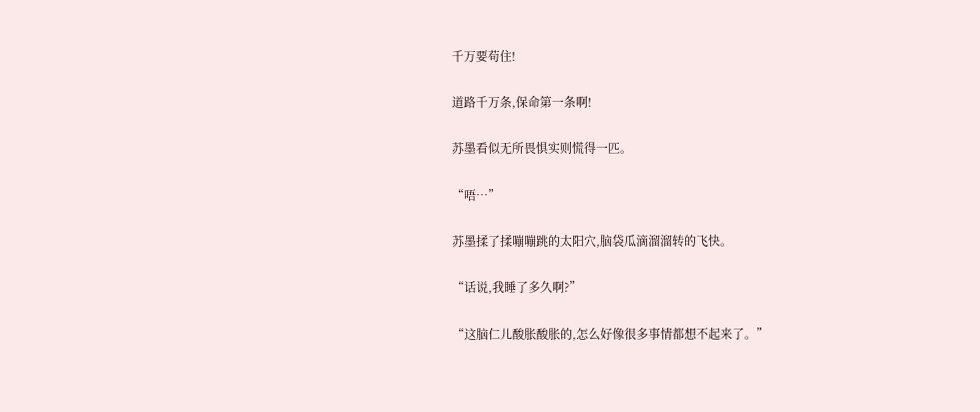千万要苟住!

道路千万条,保命第一条啊!

苏墨看似无所畏惧实则慌得一匹。

“唔…”

苏墨揉了揉嘣嘣跳的太阳穴,脑袋瓜滴溜溜转的飞快。

“话说,我睡了多久啊?”

“这脑仁儿酸胀酸胀的,怎么好像很多事情都想不起来了。”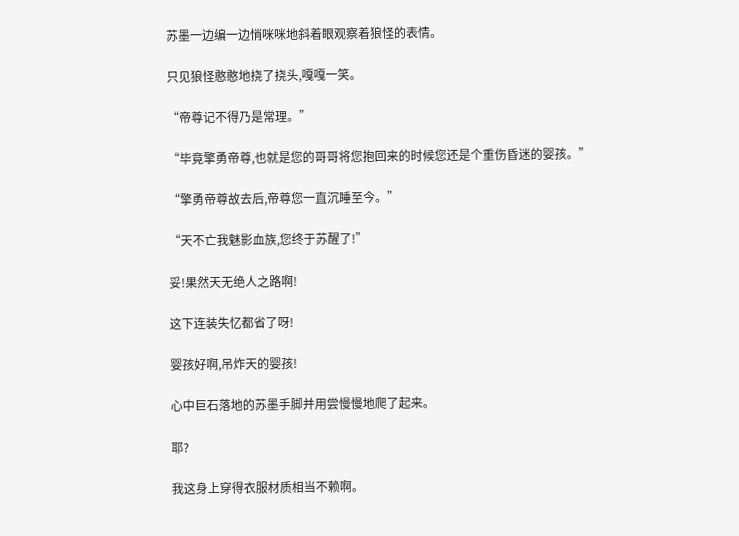苏墨一边编一边悄咪咪地斜着眼观察着狼怪的表情。

只见狼怪憨憨地挠了挠头,嘎嘎一笑。

“帝尊记不得乃是常理。”

“毕竟擎勇帝尊,也就是您的哥哥将您抱回来的时候您还是个重伤昏迷的婴孩。”

“擎勇帝尊故去后,帝尊您一直沉睡至今。”

“天不亡我魅影血族,您终于苏醒了!”

妥!果然天无绝人之路啊!

这下连装失忆都省了呀!

婴孩好啊,吊炸天的婴孩!

心中巨石落地的苏墨手脚并用尝慢慢地爬了起来。

耶?

我这身上穿得衣服材质相当不赖啊。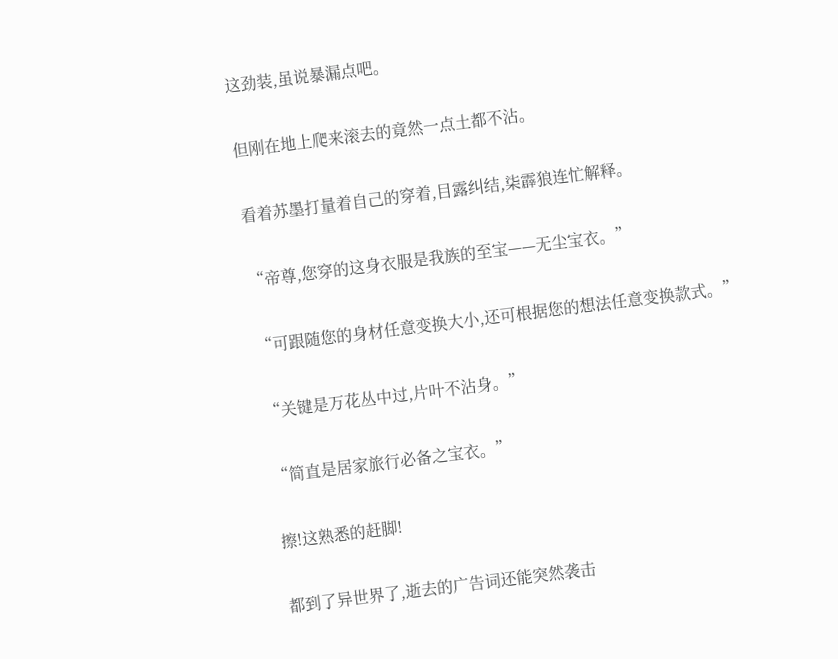这劲装,虽说暴漏点吧。

但刚在地上爬来滚去的竟然一点土都不沾。

看着苏墨打量着自己的穿着,目露纠结,柒霹狼连忙解释。

“帝尊,您穿的这身衣服是我族的至宝——无尘宝衣。”

“可跟随您的身材任意变换大小,还可根据您的想法任意变换款式。”

“关键是万花丛中过,片叶不沾身。”

“简直是居家旅行必备之宝衣。”

擦!这熟悉的赶脚!

都到了异世界了,逝去的广告词还能突然袭击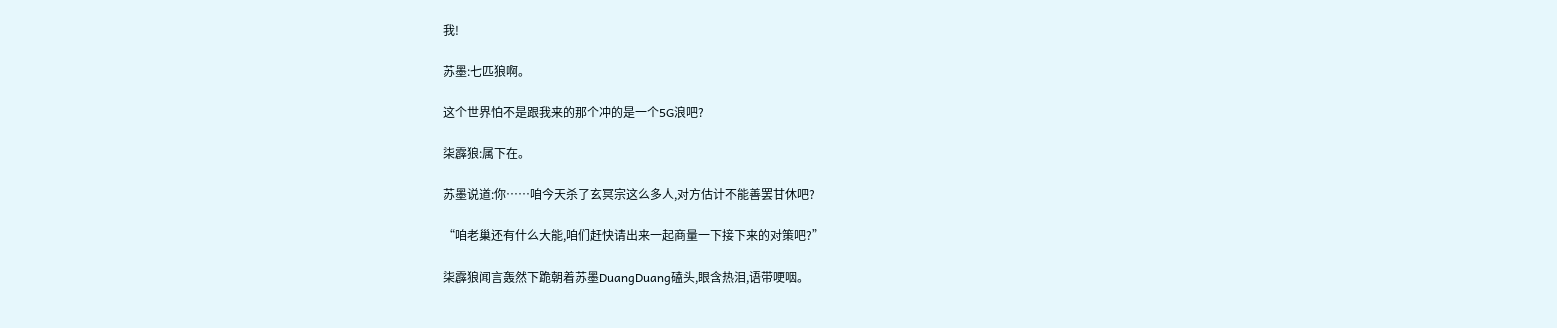我!

苏墨:七匹狼啊。

这个世界怕不是跟我来的那个冲的是一个5G浪吧?

柒霹狼:属下在。

苏墨说道:你……咱今天杀了玄冥宗这么多人,对方估计不能善罢甘休吧?

“咱老巢还有什么大能,咱们赶快请出来一起商量一下接下来的对策吧?”

柒霹狼闻言轰然下跪朝着苏墨DuangDuang磕头,眼含热泪,语带哽咽。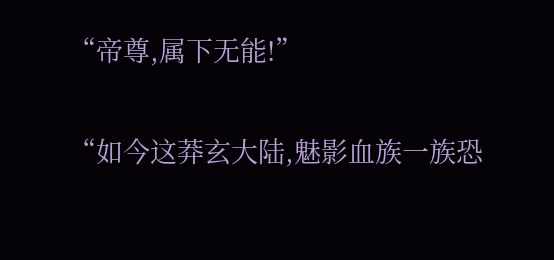“帝尊,属下无能!”

“如今这莽玄大陆,魅影血族一族恐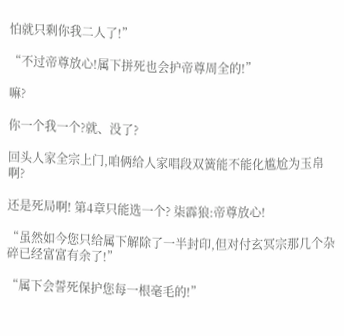怕就只剩你我二人了!”

“不过帝尊放心!属下拼死也会护帝尊周全的!”

嘛?

你一个我一个?就、没了?

回头人家全宗上门,咱俩给人家唱段双簧能不能化尴尬为玉帛啊?

还是死局啊! 第4章只能选一个? 柒霹狼:帝尊放心!

“虽然如今您只给属下解除了一半封印,但对付玄冥宗那几个杂碎已经富富有余了!”

“属下会誓死保护您每一根毫毛的!”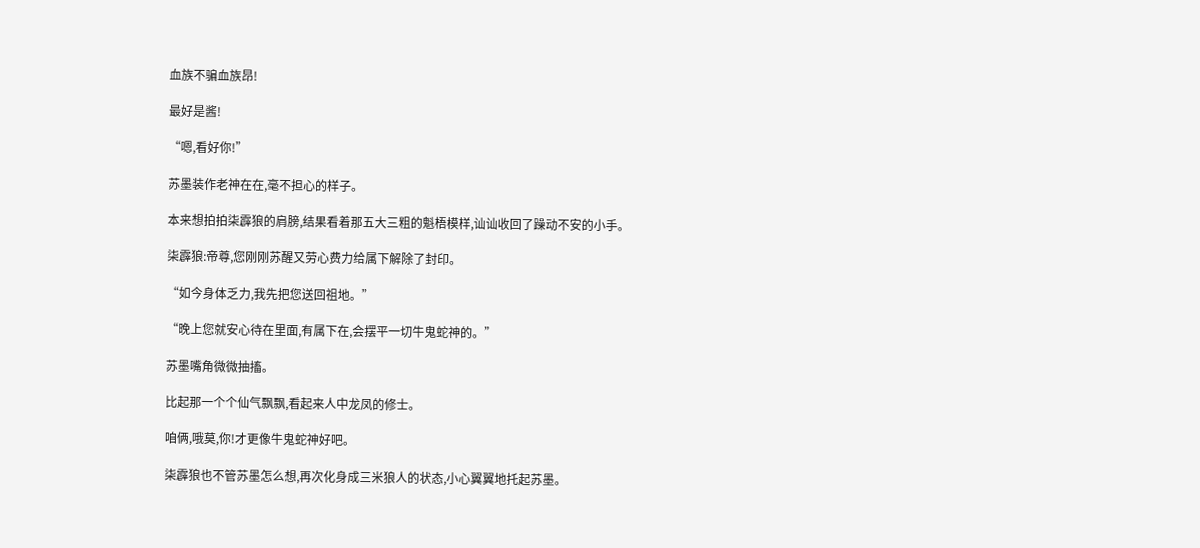血族不骗血族昂!

最好是酱!

“嗯,看好你!”

苏墨装作老神在在,毫不担心的样子。

本来想拍拍柒霹狼的肩膀,结果看着那五大三粗的魁梧模样,讪讪收回了躁动不安的小手。

柒霹狼:帝尊,您刚刚苏醒又劳心费力给属下解除了封印。

“如今身体乏力,我先把您送回祖地。”

“晚上您就安心待在里面,有属下在,会摆平一切牛鬼蛇神的。”

苏墨嘴角微微抽搐。

比起那一个个仙气飘飘,看起来人中龙凤的修士。

咱俩,哦莫,你!才更像牛鬼蛇神好吧。

柒霹狼也不管苏墨怎么想,再次化身成三米狼人的状态,小心翼翼地托起苏墨。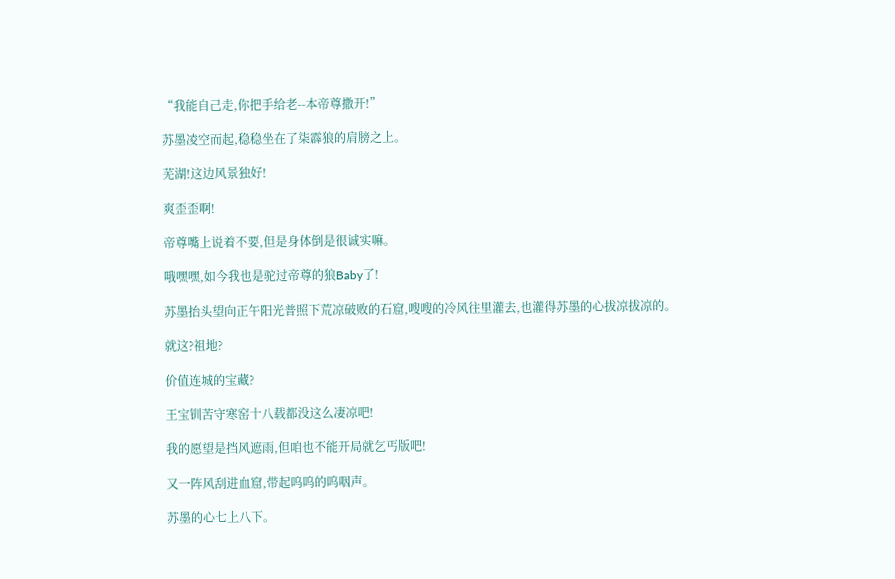“我能自己走,你把手给老--本帝尊撒开!”

苏墨凌空而起,稳稳坐在了柒霹狼的肩膀之上。

芜湖!这边风景独好!

爽歪歪啊!

帝尊嘴上说着不要,但是身体倒是很诚实嘛。

哦嘿嘿,如今我也是驼过帝尊的狼Baby了!

苏墨抬头望向正午阳光普照下荒凉破败的石窟,嗖嗖的冷风往里灌去,也灌得苏墨的心拔凉拔凉的。

就这?祖地?

价值连城的宝藏?

王宝钏苦守寒窑十八载都没这么凄凉吧!

我的愿望是挡风遮雨,但咱也不能开局就乞丐版吧!

又一阵风刮进血窟,带起呜呜的呜咽声。

苏墨的心七上八下。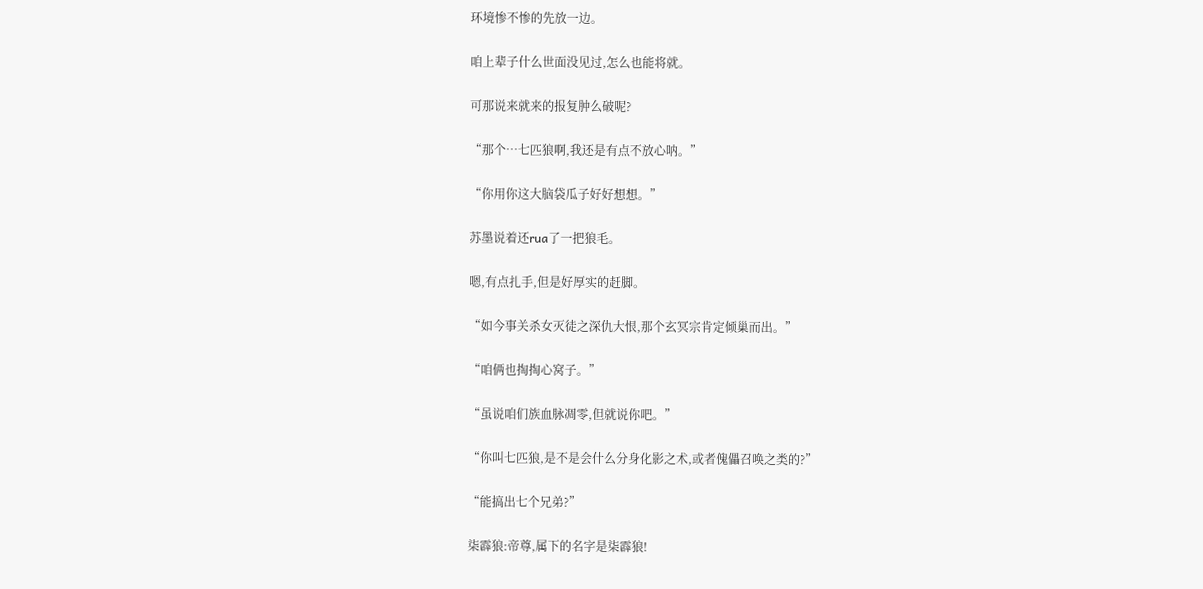环境惨不惨的先放一边。

咱上辈子什么世面没见过,怎么也能将就。

可那说来就来的报复肿么破呢?

“那个…七匹狼啊,我还是有点不放心呐。”

“你用你这大脑袋瓜子好好想想。”

苏墨说着还rua了一把狼毛。

嗯,有点扎手,但是好厚实的赶脚。

“如今事关杀女灭徒之深仇大恨,那个玄冥宗肯定倾巢而出。”

“咱俩也掏掏心窝子。”

“虽说咱们族血脉凋零,但就说你吧。”

“你叫七匹狼,是不是会什么分身化影之术,或者傀儡召唤之类的?”

“能搞出七个兄弟?”

柒霹狼:帝尊,属下的名字是柒霹狼!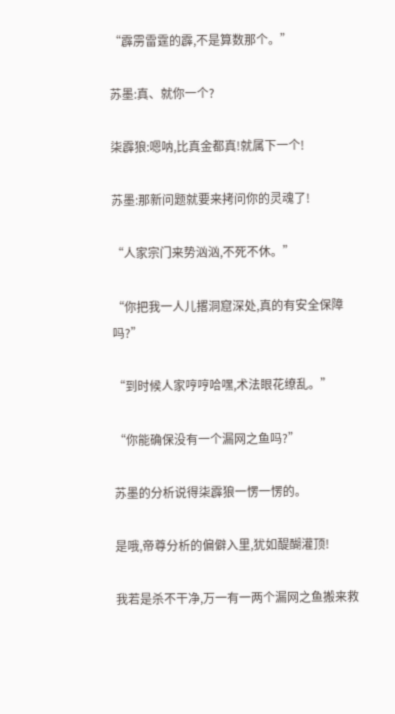“霹雳雷霆的霹,不是算数那个。”

苏墨:真、就你一个?

柒霹狼:嗯呐,比真金都真!就属下一个!

苏墨:那新问题就要来拷问你的灵魂了!

“人家宗门来势汹汹,不死不休。”

“你把我一人儿撂洞窟深处,真的有安全保障吗?”

“到时候人家哼哼哈嘿,术法眼花缭乱。”

“你能确保没有一个漏网之鱼吗?”

苏墨的分析说得柒霹狼一愣一愣的。

是哦,帝尊分析的偏僻入里,犹如醍醐灌顶!

我若是杀不干净,万一有一两个漏网之鱼搬来救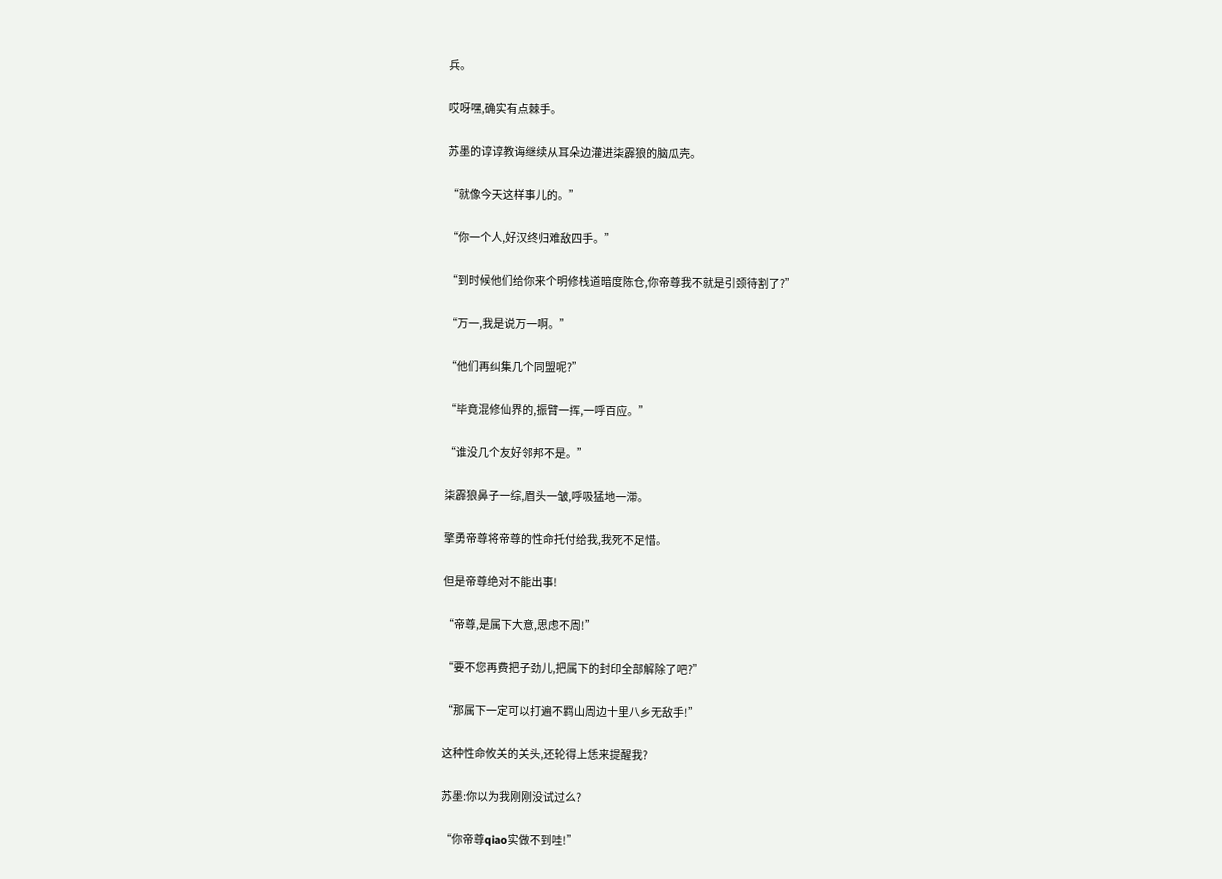兵。

哎呀嘿,确实有点棘手。

苏墨的谆谆教诲继续从耳朵边灌进柒霹狼的脑瓜壳。

“就像今天这样事儿的。”

“你一个人,好汉终归难敌四手。”

“到时候他们给你来个明修栈道暗度陈仓,你帝尊我不就是引颈待割了?”

“万一,我是说万一啊。”

“他们再纠集几个同盟呢?”

“毕竟混修仙界的,振臂一挥,一呼百应。”

“谁没几个友好邻邦不是。”

柒霹狼鼻子一综,眉头一皱,呼吸猛地一滞。

擎勇帝尊将帝尊的性命托付给我,我死不足惜。

但是帝尊绝对不能出事!

“帝尊,是属下大意,思虑不周!”

“要不您再费把子劲儿,把属下的封印全部解除了吧?”

“那属下一定可以打遍不羁山周边十里八乡无敌手!”

这种性命攸关的关头,还轮得上恁来提醒我?

苏墨:你以为我刚刚没试过么?

“你帝尊qiao实做不到哇!”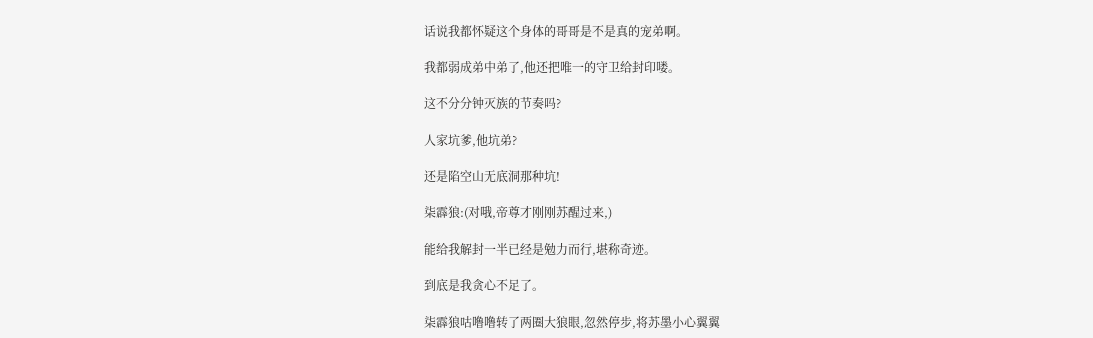话说我都怀疑这个身体的哥哥是不是真的宠弟啊。

我都弱成弟中弟了,他还把唯一的守卫给封印喽。

这不分分钟灭族的节奏吗?

人家坑爹,他坑弟?

还是陷空山无底洞那种坑!

柒霹狼:(对哦,帝尊才刚刚苏醒过来,)

能给我解封一半已经是勉力而行,堪称奇迹。

到底是我贪心不足了。

柒霹狼咕噜噜转了两圈大狼眼,忽然停步,将苏墨小心翼翼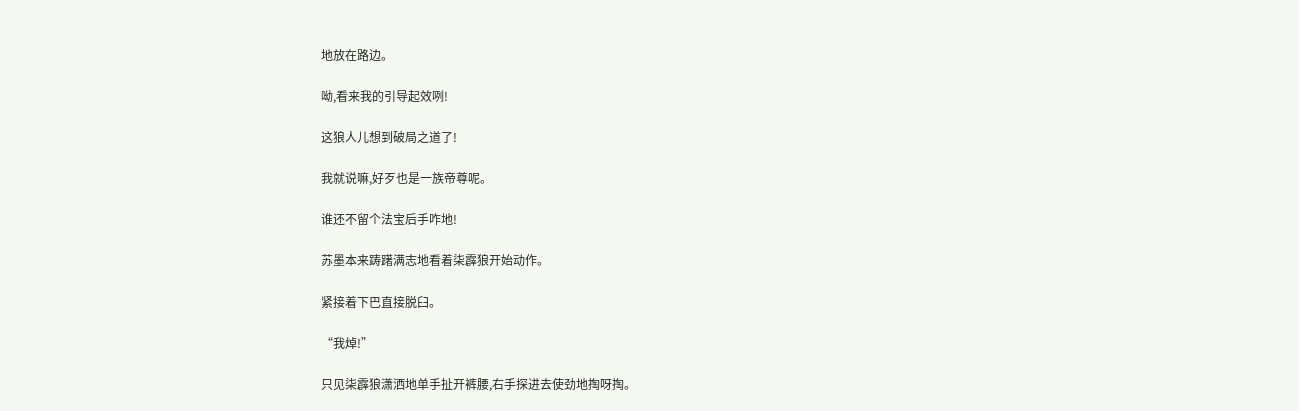地放在路边。

呦,看来我的引导起效咧!

这狼人儿想到破局之道了!

我就说嘛,好歹也是一族帝尊呢。

谁还不留个法宝后手咋地!

苏墨本来踌躇满志地看着柒霹狼开始动作。

紧接着下巴直接脱臼。

“我焯!”

只见柒霹狼潇洒地单手扯开裤腰,右手探进去使劲地掏呀掏。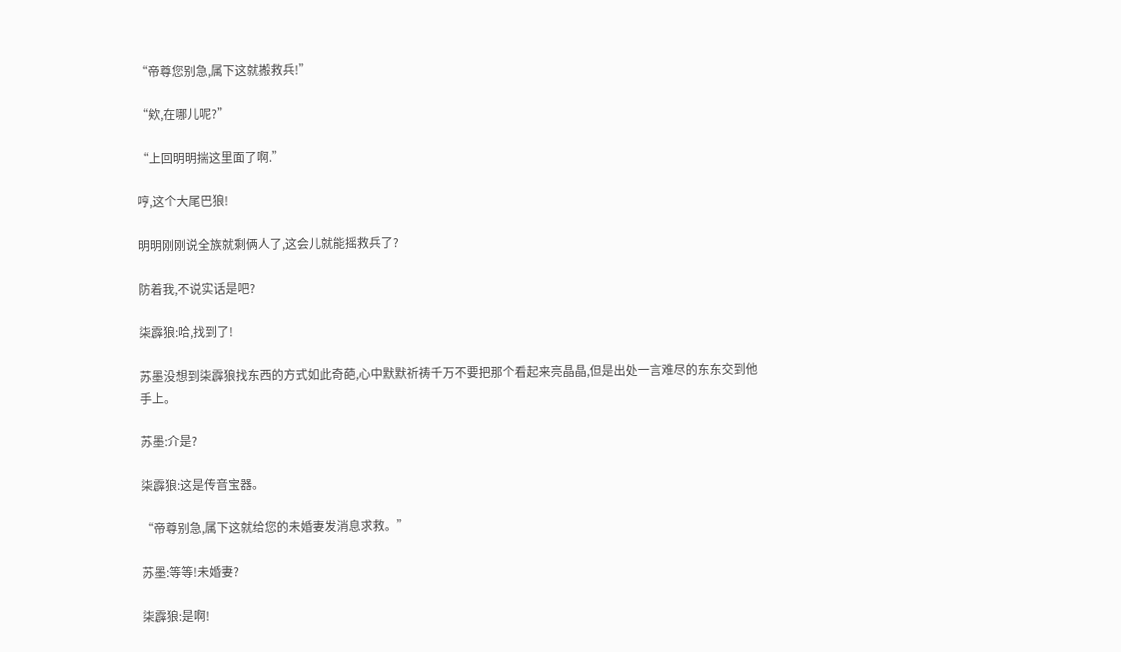“帝尊您别急,属下这就搬救兵!”

“欸,在哪儿呢?”

“上回明明揣这里面了啊.”

哼,这个大尾巴狼!

明明刚刚说全族就剩俩人了,这会儿就能摇救兵了?

防着我,不说实话是吧?

柒霹狼:哈,找到了!

苏墨没想到柒霹狼找东西的方式如此奇葩,心中默默祈祷千万不要把那个看起来亮晶晶,但是出处一言难尽的东东交到他手上。

苏墨:介是?

柒霹狼:这是传音宝器。

“帝尊别急,属下这就给您的未婚妻发消息求救。”

苏墨:等等!未婚妻?

柒霹狼:是啊!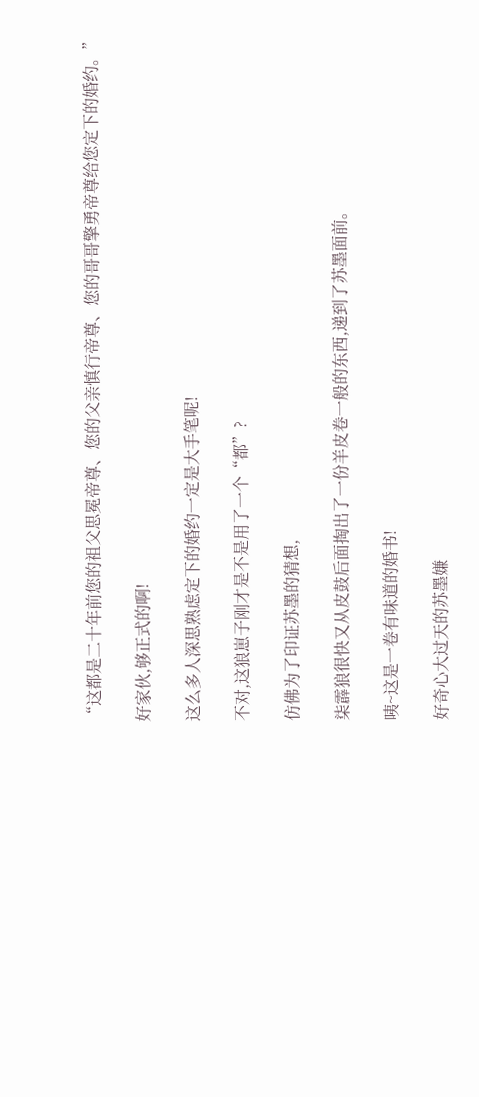“这都是二十年前您的祖父思冕帝尊、您的父亲慎行帝尊、您的哥哥擎勇帝尊给您定下的婚约。”

好家伙,够正式的啊!

这么多人深思熟虑定下的婚约一定是大手笔呢!

不对,这狼崽子刚才是不是用了一个“都”?

仿佛为了印证苏墨的猜想,

柒霹狼很快又从皮鼓后面掏出了一份羊皮卷一般的东西,递到了苏墨面前。

咦~这是一卷有味道的婚书!

好奇心大过天的苏墨嫌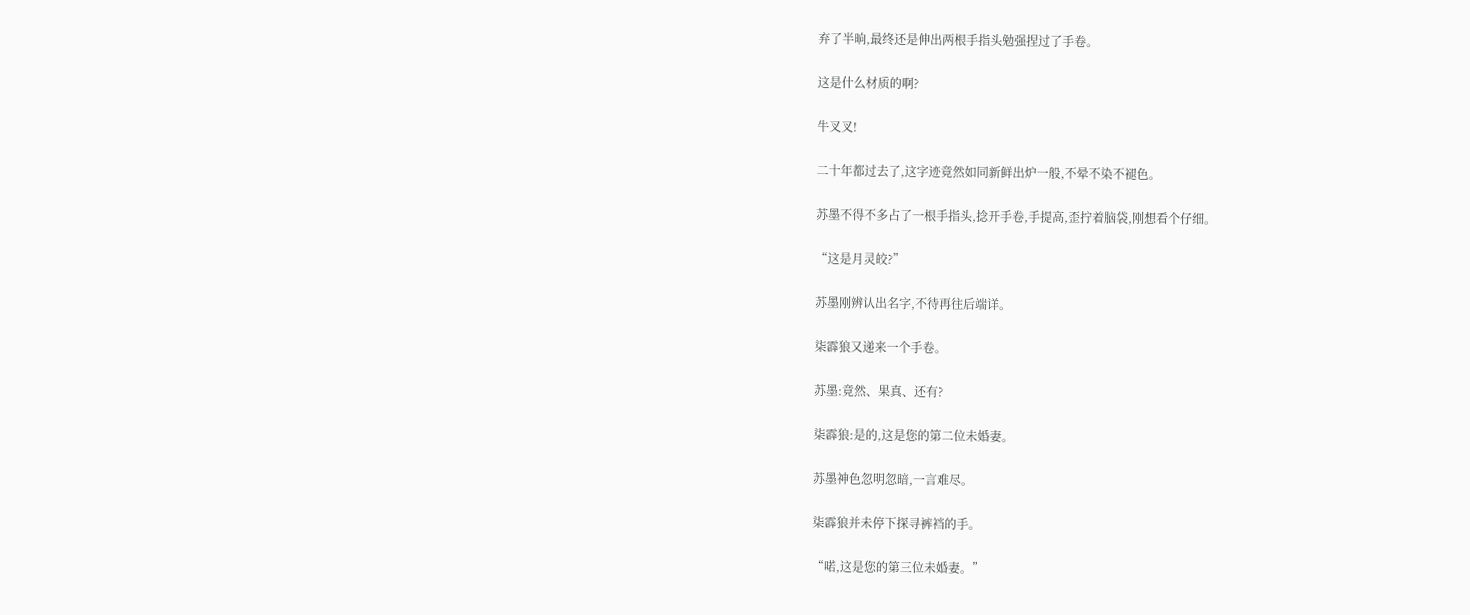弃了半晌,最终还是伸出两根手指头勉强捏过了手卷。

这是什么材质的啊?

牛叉叉!

二十年都过去了,这字迹竟然如同新鲜出炉一般,不晕不染不褪色。

苏墨不得不多占了一根手指头,捻开手卷,手提高,歪拧着脑袋,刚想看个仔细。

“这是月灵皎?”

苏墨刚辨认出名字,不待再往后端详。

柒霹狼又递来一个手卷。

苏墨:竟然、果真、还有?

柒霹狼:是的,这是您的第二位未婚妻。

苏墨神色忽明忽暗,一言难尽。

柒霹狼并未停下探寻裤裆的手。

“喏,这是您的第三位未婚妻。”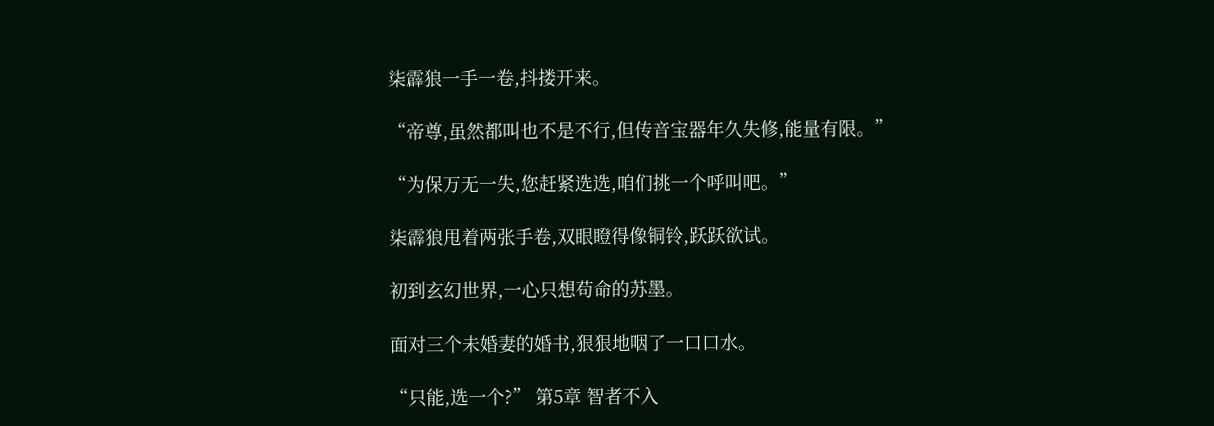柒霹狼一手一卷,抖搂开来。

“帝尊,虽然都叫也不是不行,但传音宝器年久失修,能量有限。”

“为保万无一失,您赶紧选选,咱们挑一个呼叫吧。”

柒霹狼甩着两张手卷,双眼瞪得像铜铃,跃跃欲试。

初到玄幻世界,一心只想苟命的苏墨。

面对三个未婚妻的婚书,狠狠地咽了一口口水。

“只能,选一个?” 第5章 智者不入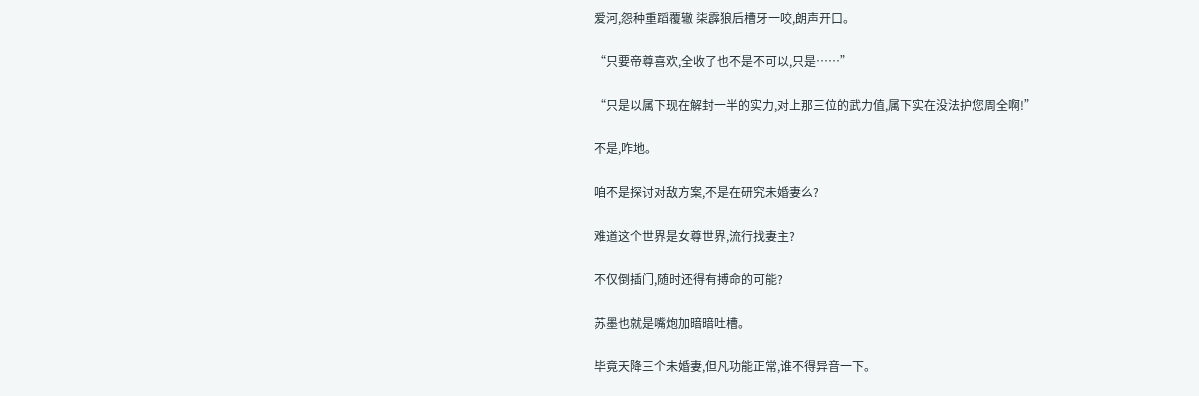爱河,怨种重蹈覆辙 柒霹狼后槽牙一咬,朗声开口。

“只要帝尊喜欢,全收了也不是不可以,只是……”

“只是以属下现在解封一半的实力,对上那三位的武力值,属下实在没法护您周全啊!”

不是,咋地。

咱不是探讨对敌方案,不是在研究未婚妻么?

难道这个世界是女尊世界,流行找妻主?

不仅倒插门,随时还得有搏命的可能?

苏墨也就是嘴炮加暗暗吐槽。

毕竟天降三个未婚妻,但凡功能正常,谁不得异音一下。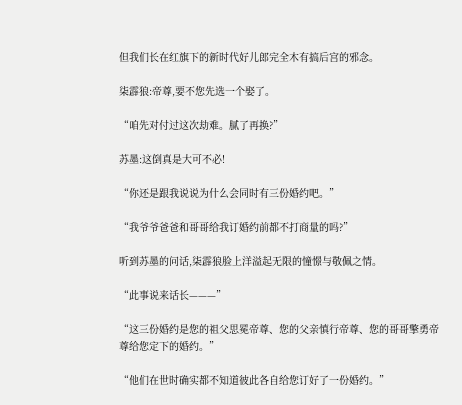但我们长在红旗下的新时代好儿郎完全木有搞后宫的邪念。

柒霹狼:帝尊,要不您先选一个娶了。

“咱先对付过这次劫难。腻了再换?”

苏墨:这倒真是大可不必!

“你还是跟我说说为什么会同时有三份婚约吧。”

“我爷爷爸爸和哥哥给我订婚约前都不打商量的吗?”

听到苏墨的问话,柒霹狼脸上洋溢起无限的憧憬与敬佩之情。

“此事说来话长———”

“这三份婚约是您的祖父思冕帝尊、您的父亲慎行帝尊、您的哥哥擎勇帝尊给您定下的婚约。”

“他们在世时确实都不知道彼此各自给您订好了一份婚约。”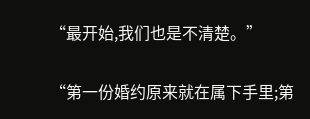“最开始,我们也是不清楚。”

“第一份婚约原来就在属下手里;第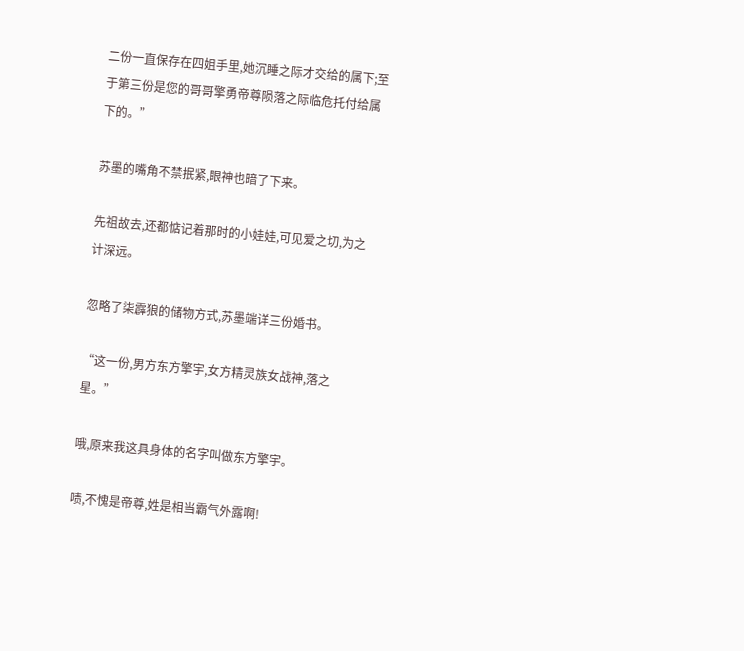二份一直保存在四姐手里,她沉睡之际才交给的属下;至于第三份是您的哥哥擎勇帝尊陨落之际临危托付给属下的。”

苏墨的嘴角不禁抿紧,眼神也暗了下来。

先祖故去,还都惦记着那时的小娃娃,可见爱之切,为之计深远。

忽略了柒霹狼的储物方式,苏墨端详三份婚书。

“这一份,男方东方擎宇,女方精灵族女战神,落之星。”

哦,原来我这具身体的名字叫做东方擎宇。

啧,不愧是帝尊,姓是相当霸气外露啊!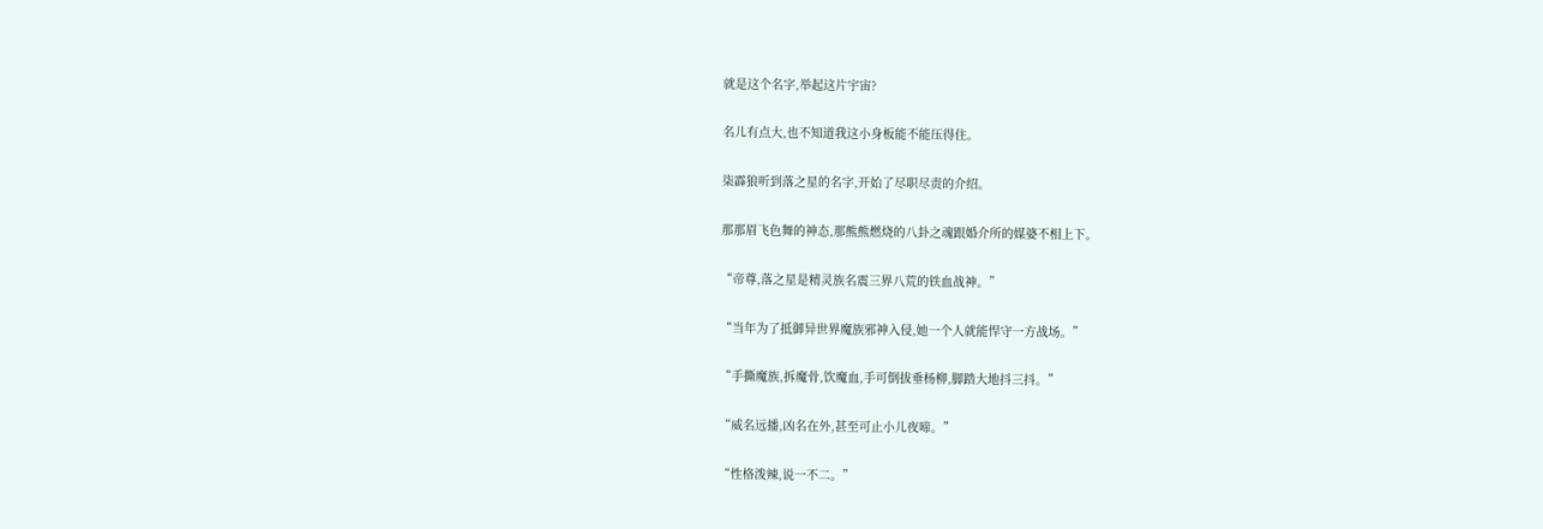就是这个名字,举起这片宇宙?

名儿有点大,也不知道我这小身板能不能压得住。

柒霹狼听到落之星的名字,开始了尽职尽责的介绍。

那那眉飞色舞的神态,那熊熊燃烧的八卦之魂跟婚介所的媒婆不相上下。

“帝尊,落之星是精灵族名震三界八荒的铁血战神。”

“当年为了抵御异世界魔族邪神入侵,她一个人就能悍守一方战场。”

“手撕魔族,拆魔骨,饮魔血,手可倒拔垂杨柳,脚踏大地抖三抖。”

“威名远播,凶名在外,甚至可止小儿夜啼。”

“性格泼辣,说一不二。”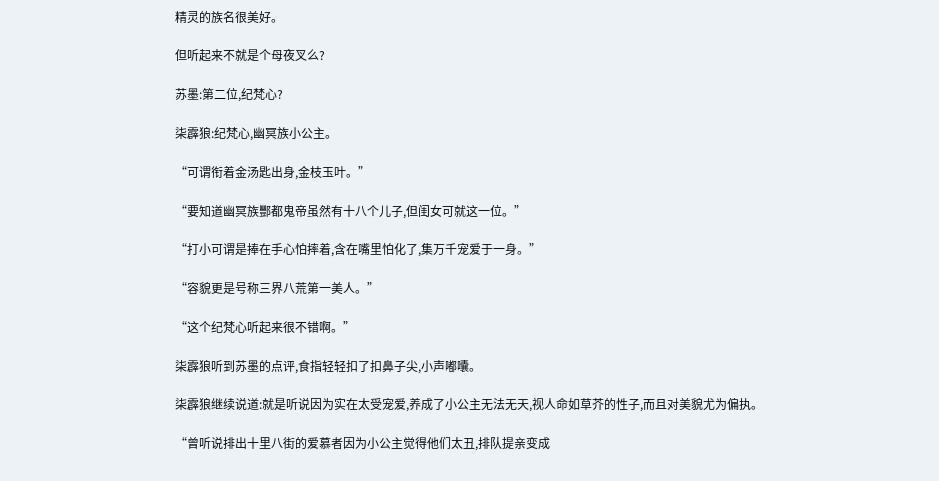精灵的族名很美好。

但听起来不就是个母夜叉么?

苏墨:第二位,纪梵心?

柒霹狼:纪梵心,幽冥族小公主。

“可谓衔着金汤匙出身,金枝玉叶。”

“要知道幽冥族酆都鬼帝虽然有十八个儿子,但闺女可就这一位。”

“打小可谓是捧在手心怕摔着,含在嘴里怕化了,集万千宠爱于一身。”

“容貌更是号称三界八荒第一美人。”

“这个纪梵心听起来很不错啊。”

柒霹狼听到苏墨的点评,食指轻轻扣了扣鼻子尖,小声嘟囔。

柒霹狼继续说道:就是听说因为实在太受宠爱,养成了小公主无法无天,视人命如草芥的性子,而且对美貌尤为偏执。

“曾听说排出十里八街的爱慕者因为小公主觉得他们太丑,排队提亲变成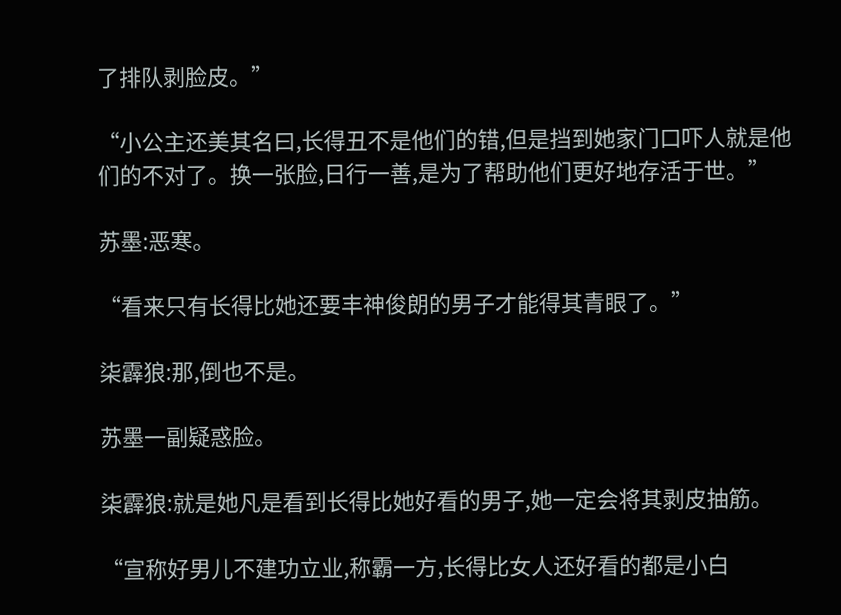了排队剥脸皮。”

“小公主还美其名曰,长得丑不是他们的错,但是挡到她家门口吓人就是他们的不对了。换一张脸,日行一善,是为了帮助他们更好地存活于世。”

苏墨:恶寒。

“看来只有长得比她还要丰神俊朗的男子才能得其青眼了。”

柒霹狼:那,倒也不是。

苏墨一副疑惑脸。

柒霹狼:就是她凡是看到长得比她好看的男子,她一定会将其剥皮抽筋。

“宣称好男儿不建功立业,称霸一方,长得比女人还好看的都是小白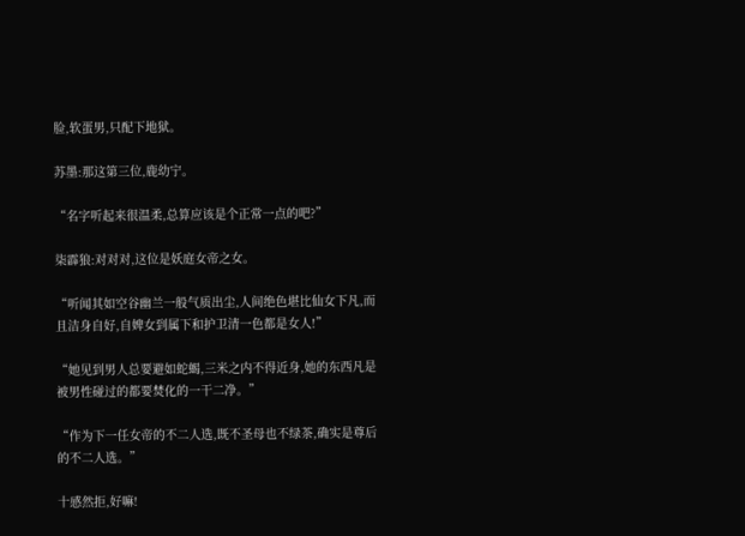脸,软蛋男,只配下地狱。

苏墨:那这第三位,鹿幼宁。

“名字听起来很温柔,总算应该是个正常一点的吧?”

柒霹狼:对对对,这位是妖庭女帝之女。

“听闻其如空谷幽兰一般气质出尘,人间绝色堪比仙女下凡,而且洁身自好,自婢女到属下和护卫清一色都是女人!”

“她见到男人总要避如蛇蝎,三米之内不得近身,她的东西凡是被男性碰过的都要焚化的一干二净。”

“作为下一任女帝的不二人选,既不圣母也不绿茶,确实是尊后的不二人选。”

十感然拒,好嘛!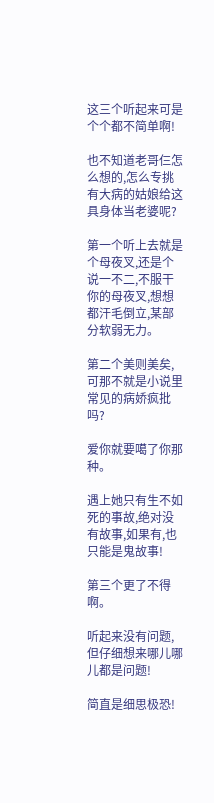这三个听起来可是个个都不简单啊!

也不知道老哥仨怎么想的,怎么专挑有大病的姑娘给这具身体当老婆呢?

第一个听上去就是个母夜叉,还是个说一不二,不服干你的母夜叉,想想都汗毛倒立,某部分软弱无力。

第二个美则美矣,可那不就是小说里常见的病娇疯批吗?

爱你就要噶了你那种。

遇上她只有生不如死的事故,绝对没有故事,如果有,也只能是鬼故事!

第三个更了不得啊。

听起来没有问题,但仔细想来哪儿哪儿都是问题!

简直是细思极恐!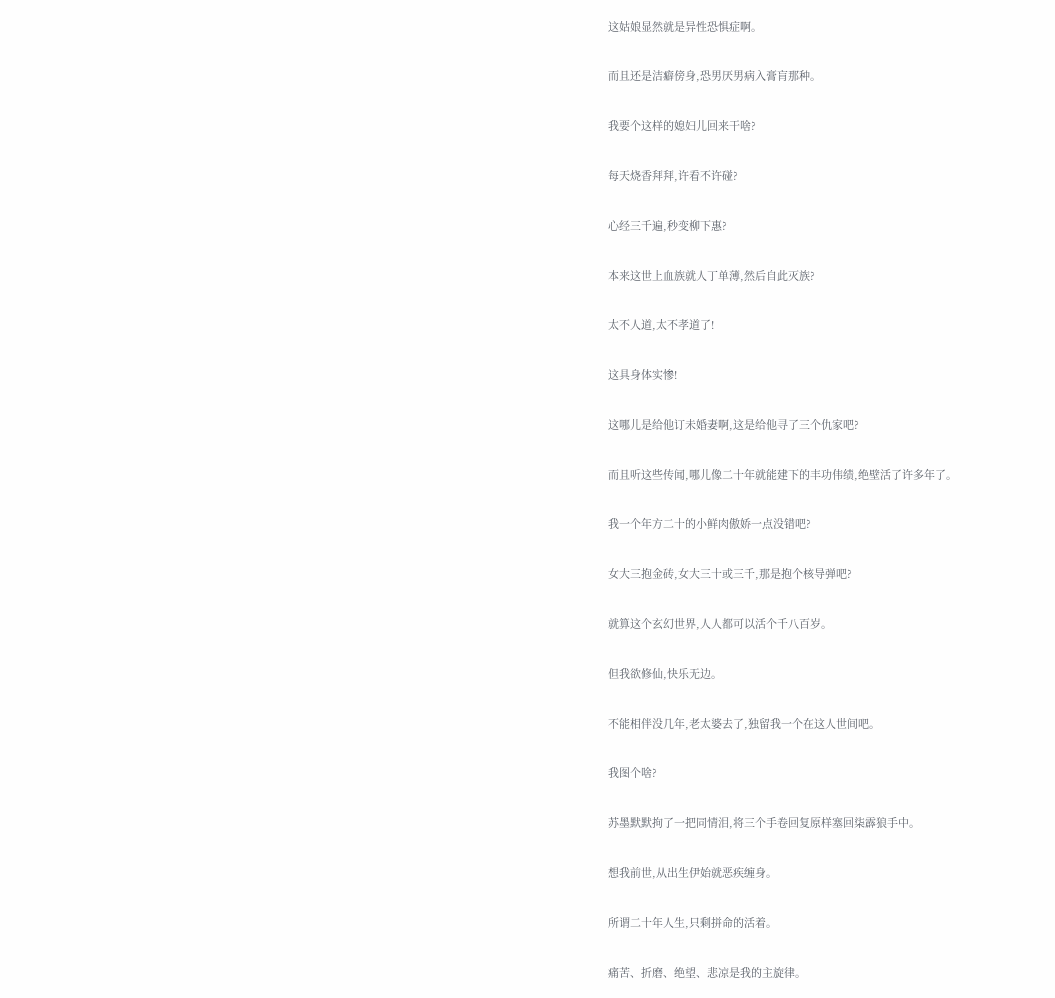这姑娘显然就是异性恐惧症啊。

而且还是洁癖傍身,恐男厌男病入膏肓那种。

我要个这样的媳妇儿回来干啥?

每天烧香拜拜,许看不许碰?

心经三千遍,秒变柳下惠?

本来这世上血族就人丁单薄,然后自此灭族?

太不人道,太不孝道了!

这具身体实惨!

这哪儿是给他订未婚妻啊,这是给他寻了三个仇家吧?

而且听这些传闻,哪儿像二十年就能建下的丰功伟绩,绝壁活了许多年了。

我一个年方二十的小鲜肉傲娇一点没错吧?

女大三抱金砖,女大三十或三千,那是抱个核导弹吧?

就算这个玄幻世界,人人都可以活个千八百岁。

但我欲修仙,快乐无边。

不能相伴没几年,老太婆去了,独留我一个在这人世间吧。

我图个啥?

苏墨默默拘了一把同情泪,将三个手卷回复原样塞回柒霹狼手中。

想我前世,从出生伊始就恶疾缠身。

所谓二十年人生,只剩拼命的活着。

痛苦、折磨、绝望、悲凉是我的主旋律。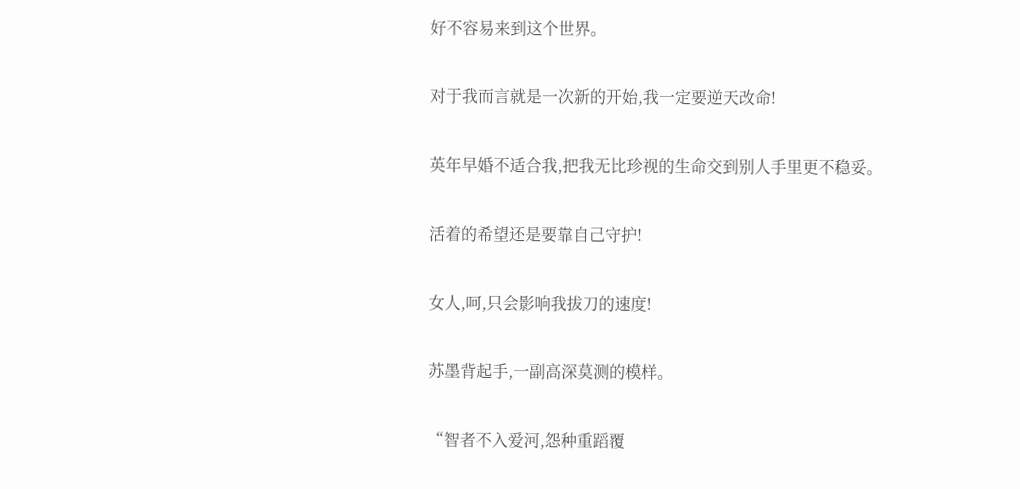好不容易来到这个世界。

对于我而言就是一次新的开始,我一定要逆天改命!

英年早婚不适合我,把我无比珍视的生命交到别人手里更不稳妥。

活着的希望还是要靠自己守护!

女人,呵,只会影响我拔刀的速度!

苏墨背起手,一副高深莫测的模样。

“智者不入爱河,怨种重蹈覆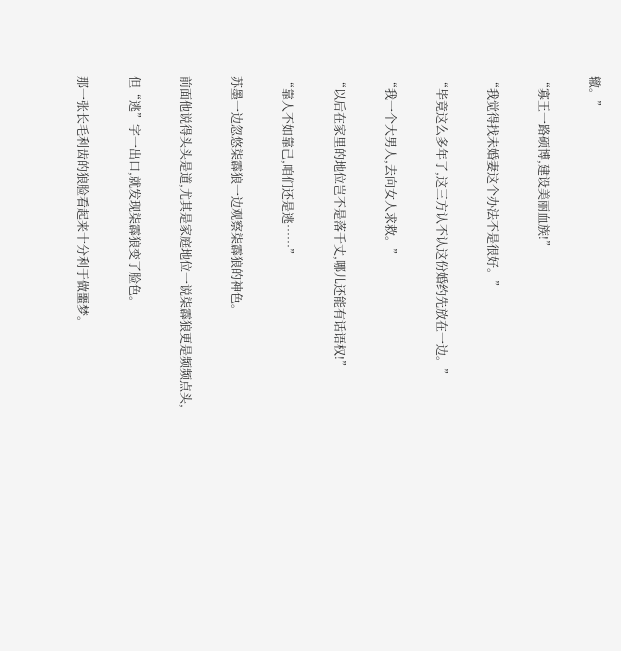辙。”

“寡王一路硕博,建设美丽血族!”

“我觉得找未婚妻这个办法不是很好。”

“毕竟这么多年了,这三方认不认这份婚约先放在一边。”

“我一个大男人,去向女人求救。”

“以后在家里的地位岂不是落千丈,哪儿还能有话语权!”

“靠人不如靠己,咱们还是逃……”

苏墨一边忽悠柒霹狼一边观察柒霹狼的神色。

前面他说得头头是道,尤其是家庭地位一说柒霹狼更是频频点头,

但“逃”字一出口,就发现柒霹狼变了脸色。

那一张长毛利齿的狼脸看起来十分利于做噩梦。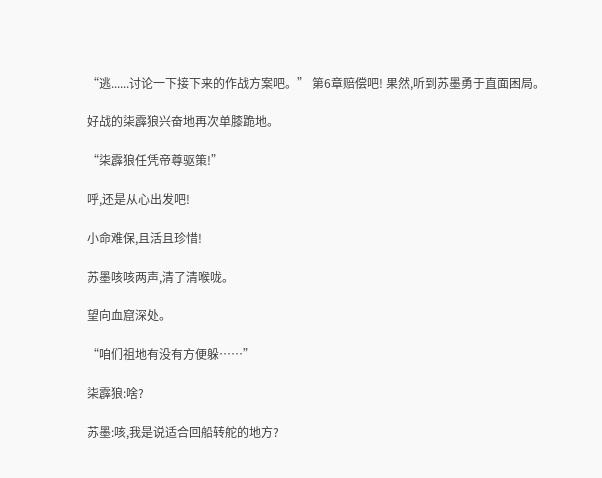“逃......讨论一下接下来的作战方案吧。” 第6章赔偿吧! 果然,听到苏墨勇于直面困局。

好战的柒霹狼兴奋地再次单膝跪地。

“柒霹狼任凭帝尊驱策!”

呼,还是从心出发吧!

小命难保,且活且珍惜!

苏墨咳咳两声,清了清喉咙。

望向血窟深处。

“咱们祖地有没有方便躲……”

柒霹狼:啥?

苏墨:咳,我是说适合回船转舵的地方?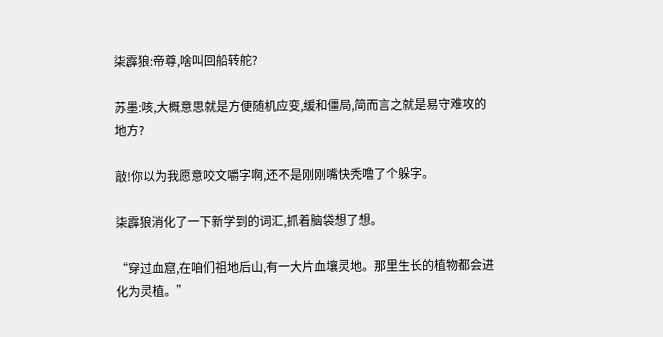柒霹狼:帝尊,啥叫回船转舵?

苏墨:咳,大概意思就是方便随机应变,缓和僵局,简而言之就是易守难攻的地方?

敲!你以为我愿意咬文嚼字啊,还不是刚刚嘴快秃噜了个躲字。

柒霹狼消化了一下新学到的词汇,抓着脑袋想了想。

“穿过血窟,在咱们祖地后山,有一大片血壤灵地。那里生长的植物都会进化为灵植。”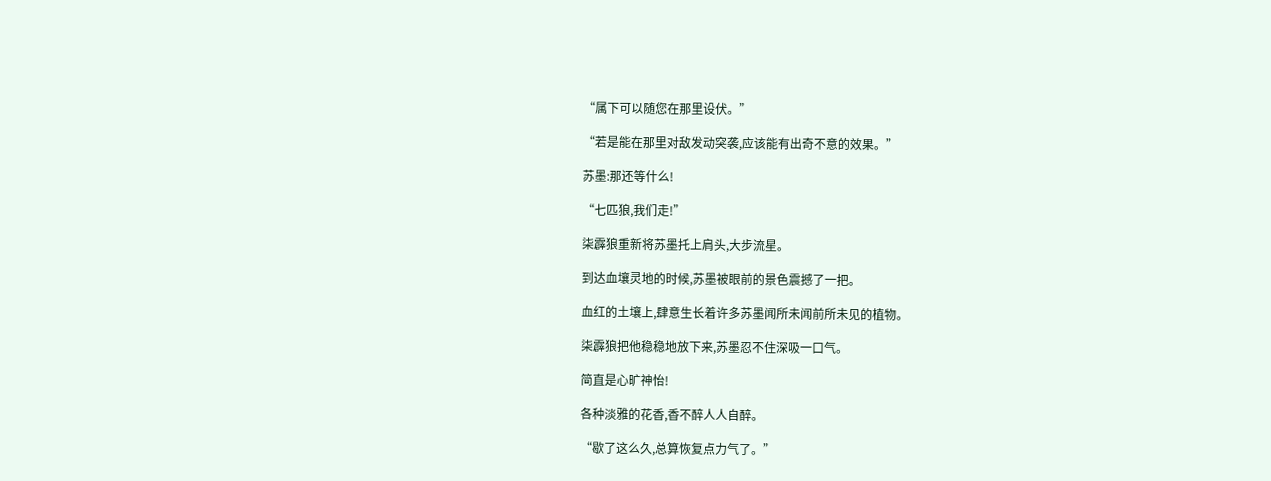“属下可以随您在那里设伏。”

“若是能在那里对敌发动突袭,应该能有出奇不意的效果。”

苏墨:那还等什么!

“七匹狼,我们走!”

柒霹狼重新将苏墨托上肩头,大步流星。

到达血壤灵地的时候,苏墨被眼前的景色震撼了一把。

血红的土壤上,肆意生长着许多苏墨闻所未闻前所未见的植物。

柒霹狼把他稳稳地放下来,苏墨忍不住深吸一口气。

简直是心旷神怡!

各种淡雅的花香,香不醉人人自醉。

“歇了这么久,总算恢复点力气了。”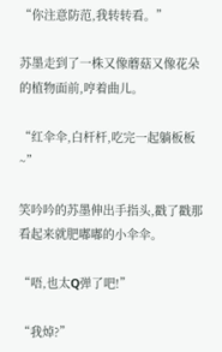“你注意防范,我转转看。”

苏墨走到了一株又像蘑菇又像花朵的植物面前,哼着曲儿。

“红伞伞,白杆杆,吃完一起躺板板~”

笑吟吟的苏墨伸出手指头,戳了戳那看起来就肥嘟嘟的小伞伞。

“唔,也太Q弹了吧!”

“我焯?”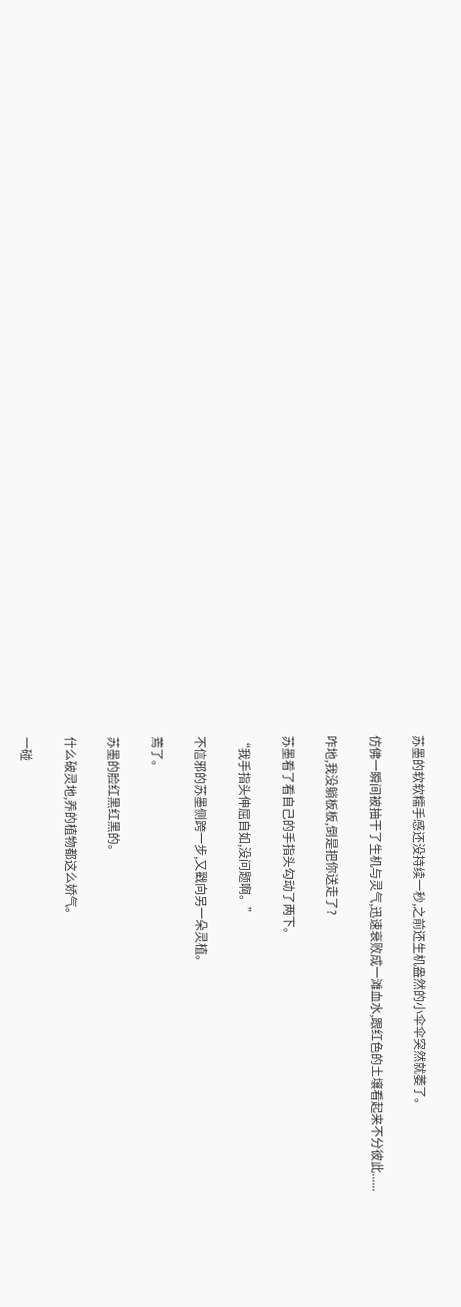苏墨的软软糯手感还没持续一秒,之前还生机盎然的小伞伞突然就萎了。

仿佛一瞬间被抽干了生机与灵气,迅速衰败成一滩血水,跟红色的土壤看起来不分彼此......

咋地,我没躺板板,倒是把你送走了?

苏墨看了看自己的手指头勾动了两下。

“我手指头伸屈自如,没问题啊。”

不信邪的苏墨侧跨一步,又戳向另一朵灵植。

蔫了。

苏墨的脸红黑红黑的。

什么破灵地,养的植物都这么娇气。

一碰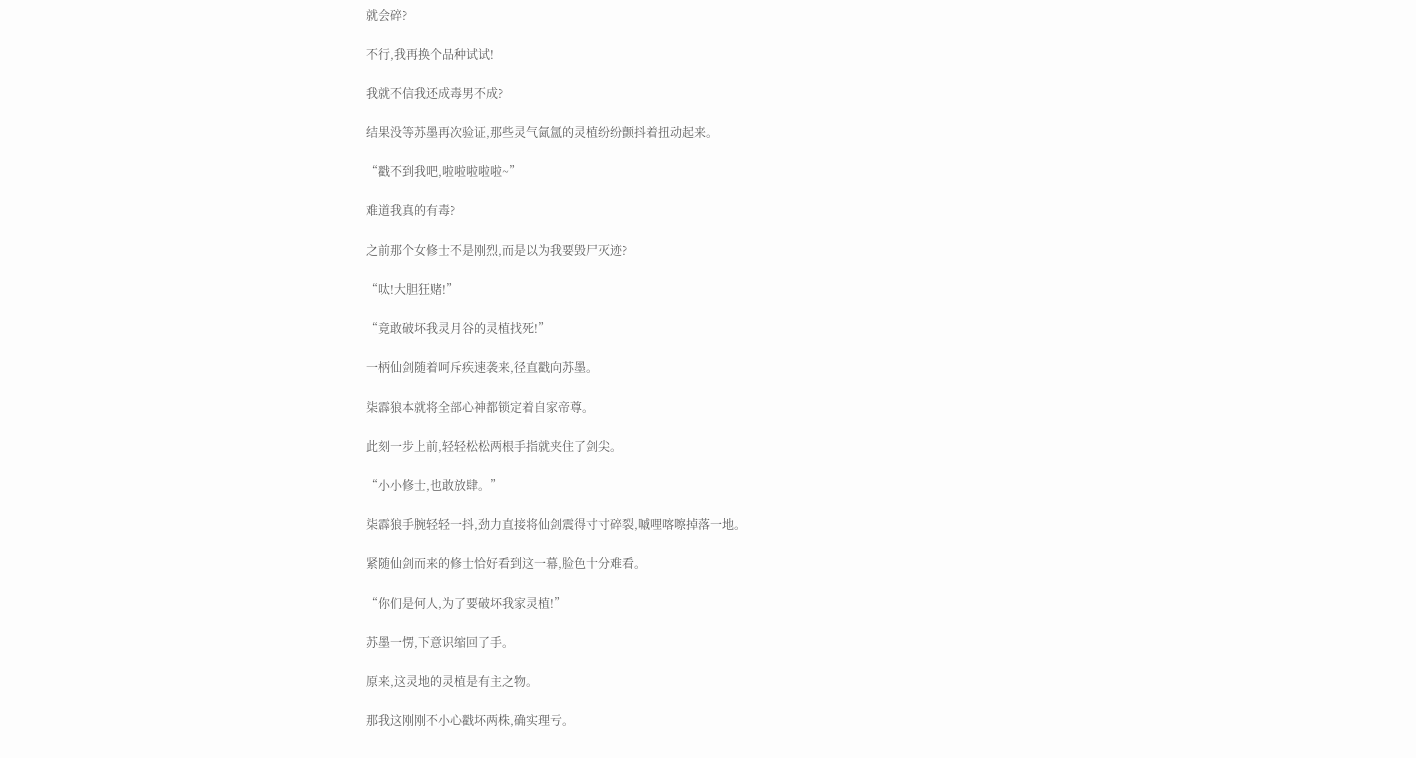就会碎?

不行,我再换个品种试试!

我就不信我还成毒男不成?

结果没等苏墨再次验证,那些灵气氤氲的灵植纷纷颤抖着扭动起来。

“戳不到我吧,啦啦啦啦啦~”

难道我真的有毒?

之前那个女修士不是刚烈,而是以为我要毁尸灭迹?

“呔!大胆狂赌!”

“竟敢破坏我灵月谷的灵植找死!”

一柄仙剑随着呵斥疾速袭来,径直戳向苏墨。

柒霹狼本就将全部心神都锁定着自家帝尊。

此刻一步上前,轻轻松松两根手指就夹住了剑尖。

“小小修士,也敢放肆。”

柒霹狼手腕轻轻一抖,劲力直接将仙剑震得寸寸碎裂,嘁哩喀嚓掉落一地。

紧随仙剑而来的修士恰好看到这一幕,脸色十分难看。

“你们是何人,为了要破坏我家灵植!”

苏墨一愣,下意识缩回了手。

原来,这灵地的灵植是有主之物。

那我这刚刚不小心戳坏两株,确实理亏。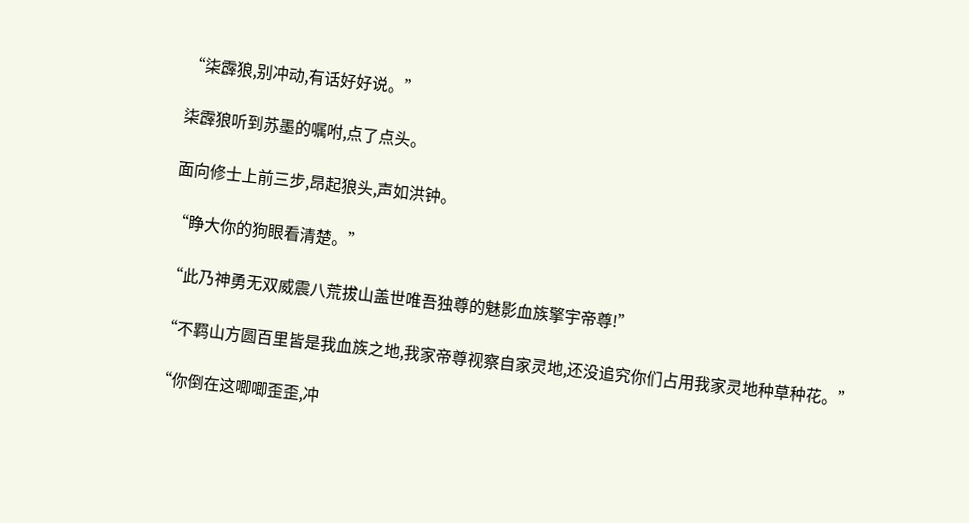“柒霹狼,别冲动,有话好好说。”

柒霹狼听到苏墨的嘱咐,点了点头。

面向修士上前三步,昂起狼头,声如洪钟。

“睁大你的狗眼看清楚。”

“此乃神勇无双威震八荒拔山盖世唯吾独尊的魅影血族擎宇帝尊!”

“不羁山方圆百里皆是我血族之地,我家帝尊视察自家灵地,还没追究你们占用我家灵地种草种花。”

“你倒在这唧唧歪歪,冲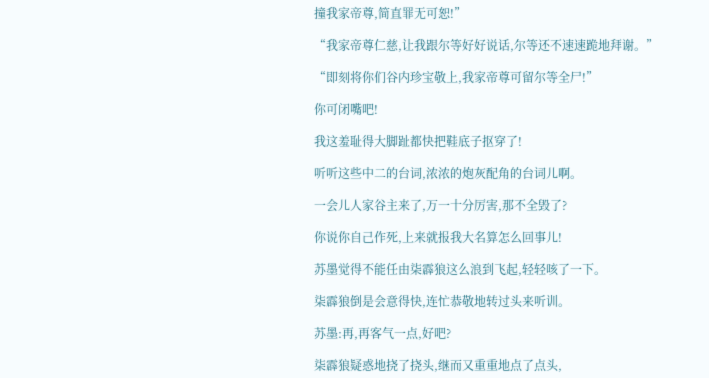撞我家帝尊,简直罪无可恕!”

“我家帝尊仁慈,让我跟尔等好好说话,尔等还不速速跪地拜谢。”

“即刻将你们谷内珍宝敬上,我家帝尊可留尔等全尸!”

你可闭嘴吧!

我这羞耻得大脚趾都快把鞋底子抠穿了!

听听这些中二的台词,浓浓的炮灰配角的台词儿啊。

一会儿人家谷主来了,万一十分厉害,那不全毁了?

你说你自己作死,上来就报我大名算怎么回事儿!

苏墨觉得不能任由柒霹狼这么浪到飞起,轻轻咳了一下。

柒霹狼倒是会意得快,连忙恭敬地转过头来听训。

苏墨:再,再客气一点,好吧?

柒霹狼疑惑地挠了挠头,继而又重重地点了点头,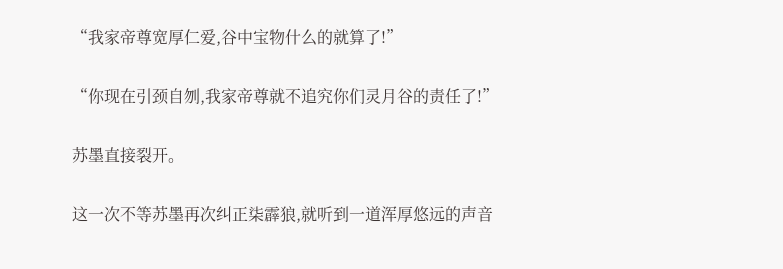“我家帝尊宽厚仁爱,谷中宝物什么的就算了!”

“你现在引颈自刎,我家帝尊就不追究你们灵月谷的责任了!”

苏墨直接裂开。

这一次不等苏墨再次纠正柒霹狼,就听到一道浑厚悠远的声音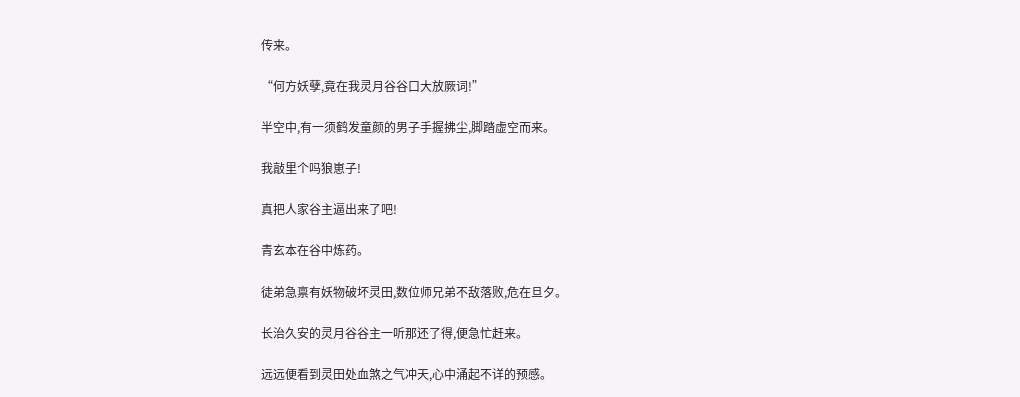传来。

“何方妖孽,竟在我灵月谷谷口大放厥词!”

半空中,有一须鹤发童颜的男子手握拂尘,脚踏虚空而来。

我敲里个吗狼崽子!

真把人家谷主逼出来了吧!

青玄本在谷中炼药。

徒弟急禀有妖物破坏灵田,数位师兄弟不敌落败,危在旦夕。

长治久安的灵月谷谷主一听那还了得,便急忙赶来。

远远便看到灵田处血煞之气冲天,心中涌起不详的预感。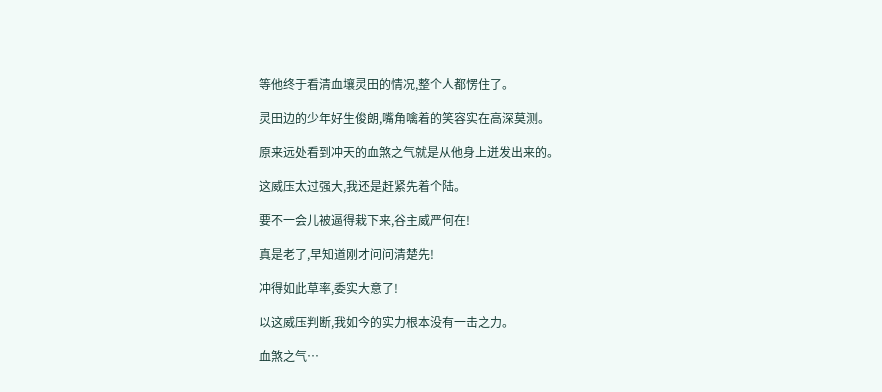等他终于看清血壤灵田的情况,整个人都愣住了。

灵田边的少年好生俊朗,嘴角噙着的笑容实在高深莫测。

原来远处看到冲天的血煞之气就是从他身上迸发出来的。

这威压太过强大,我还是赶紧先着个陆。

要不一会儿被逼得栽下来,谷主威严何在!

真是老了,早知道刚才问问清楚先!

冲得如此草率,委实大意了!

以这威压判断,我如今的实力根本没有一击之力。

血煞之气…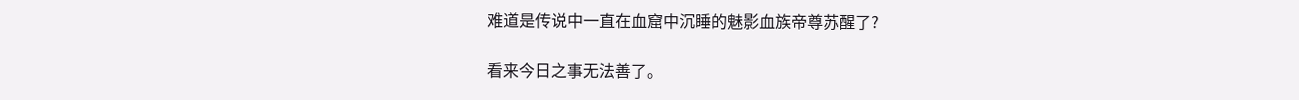难道是传说中一直在血窟中沉睡的魅影血族帝尊苏醒了?

看来今日之事无法善了。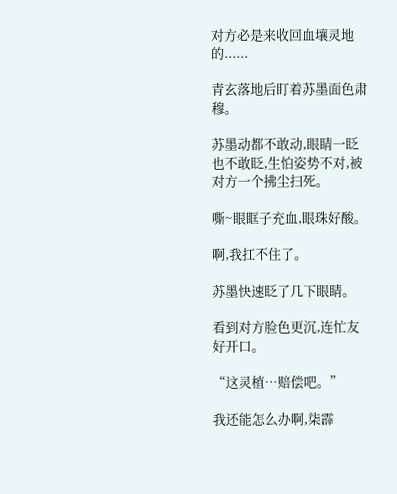对方必是来收回血壤灵地的......

青玄落地后盯着苏墨面色肃穆。

苏墨动都不敢动,眼睛一眨也不敢眨,生怕姿势不对,被对方一个拂尘扫死。

嘶~眼眶子充血,眼珠好酸。

啊,我扛不住了。

苏墨快速眨了几下眼睛。

看到对方脸色更沉,连忙友好开口。

“这灵植…赔偿吧。”

我还能怎么办啊,柒霹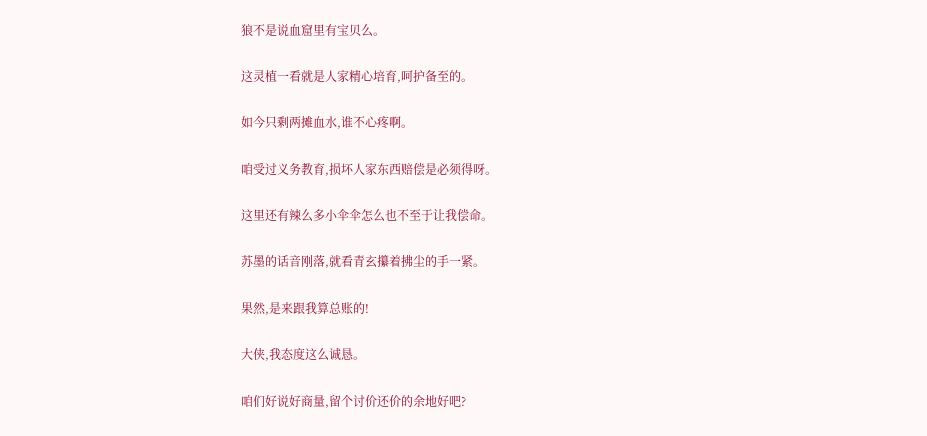狼不是说血窟里有宝贝么。

这灵植一看就是人家精心培育,呵护备至的。

如今只剩两摊血水,谁不心疼啊。

咱受过义务教育,损坏人家东西赔偿是必须得呀。

这里还有辣么多小伞伞怎么也不至于让我偿命。

苏墨的话音刚落,就看青玄攥着拂尘的手一紧。

果然,是来跟我算总账的!

大侠,我态度这么诚恳。

咱们好说好商量,留个讨价还价的余地好吧?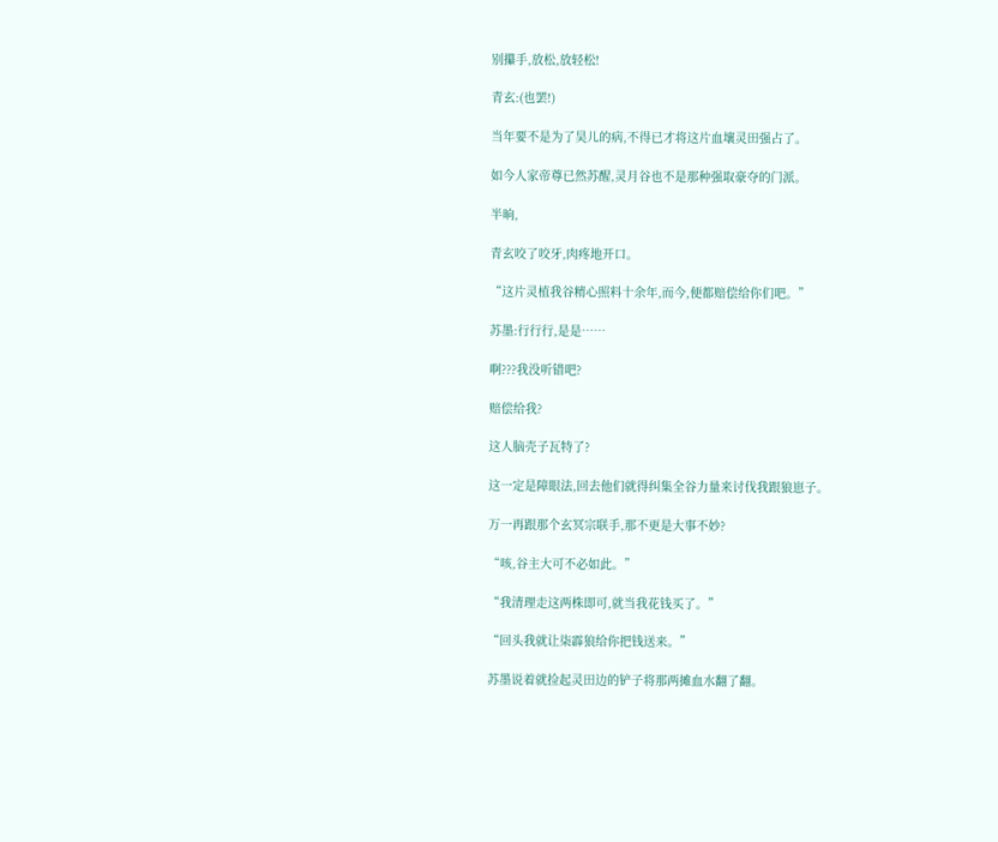别攥手,放松,放轻松!

青玄:(也罢!)

当年要不是为了昊儿的病,不得已才将这片血壤灵田强占了。

如今人家帝尊已然苏醒,灵月谷也不是那种强取豪夺的门派。

半晌,

青玄咬了咬牙,肉疼地开口。

“这片灵植我谷精心照料十余年,而今,便都赔偿给你们吧。”

苏墨:行行行,是是……

啊???我没听错吧?

赔偿给我?

这人脑壳子瓦特了?

这一定是障眼法,回去他们就得纠集全谷力量来讨伐我跟狼崽子。

万一再跟那个玄冥宗联手,那不更是大事不妙?

“咳,谷主大可不必如此。”

“我清理走这两株即可,就当我花钱买了。”

“回头我就让柒霹狼给你把钱送来。”

苏墨说着就捡起灵田边的铲子将那两摊血水翻了翻。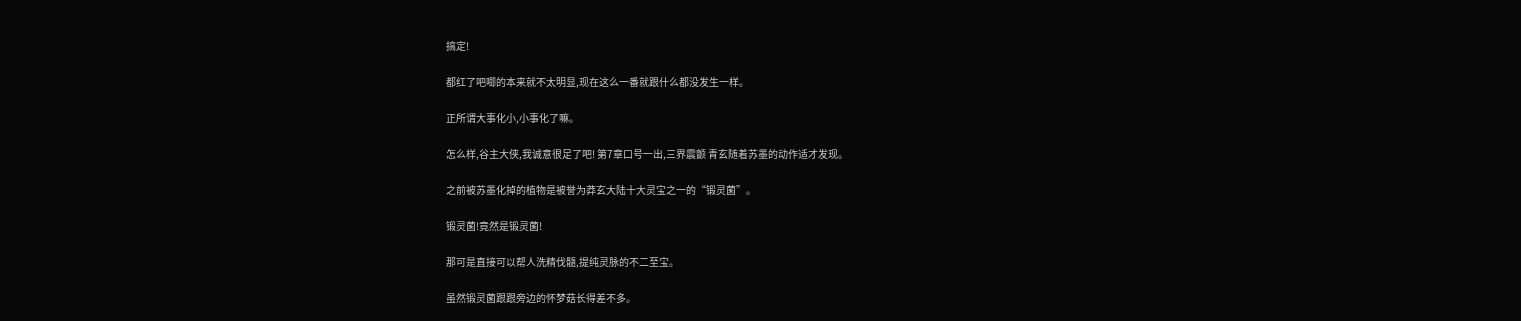搞定!

都红了吧唧的本来就不太明显,现在这么一番就跟什么都没发生一样。

正所谓大事化小,小事化了嘛。

怎么样,谷主大侠,我诚意很足了吧! 第7章口号一出,三界震颤 青玄随着苏墨的动作适才发现。

之前被苏墨化掉的植物是被誉为莽玄大陆十大灵宝之一的“锻灵菌”。

锻灵菌!竟然是锻灵菌!

那可是直接可以帮人洗精伐髓,提纯灵脉的不二至宝。

虽然锻灵菌跟跟旁边的怀梦菇长得差不多。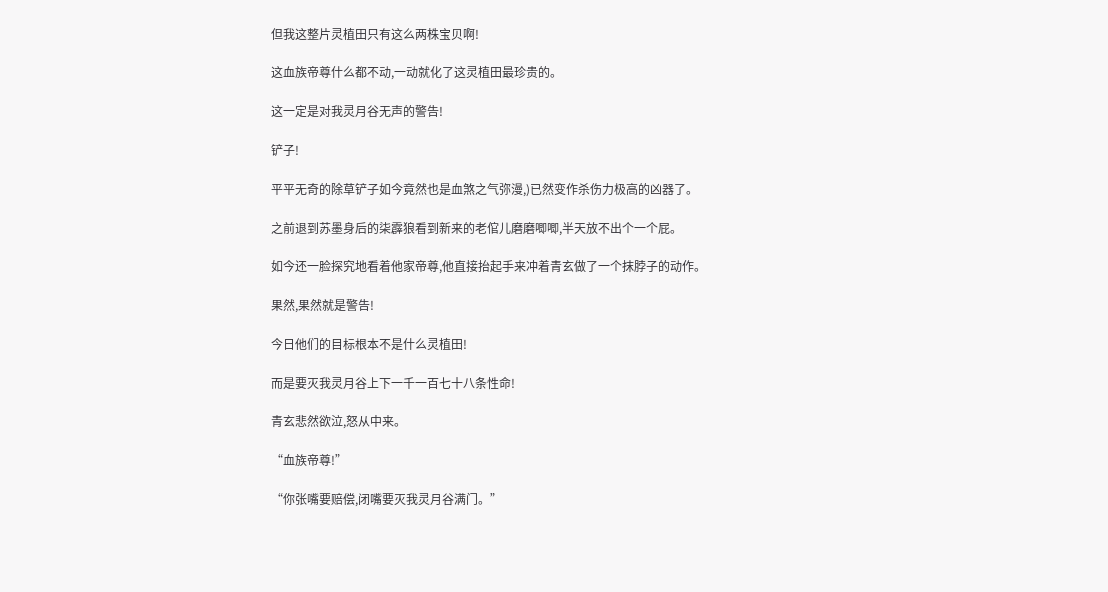但我这整片灵植田只有这么两株宝贝啊!

这血族帝尊什么都不动,一动就化了这灵植田最珍贵的。

这一定是对我灵月谷无声的警告!

铲子!

平平无奇的除草铲子如今竟然也是血煞之气弥漫,)已然变作杀伤力极高的凶器了。

之前退到苏墨身后的柒霹狼看到新来的老倌儿磨磨唧唧,半天放不出个一个屁。

如今还一脸探究地看着他家帝尊,他直接抬起手来冲着青玄做了一个抹脖子的动作。

果然,果然就是警告!

今日他们的目标根本不是什么灵植田!

而是要灭我灵月谷上下一千一百七十八条性命!

青玄悲然欲泣,怒从中来。

“血族帝尊!”

“你张嘴要赔偿,闭嘴要灭我灵月谷满门。”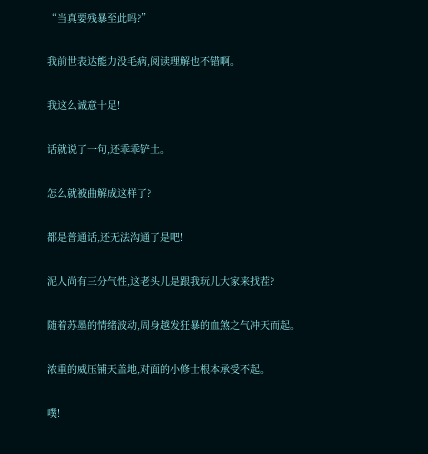“当真要残暴至此吗?”

我前世表达能力没毛病,阅读理解也不错啊。

我这么诚意十足!

话就说了一句,还乖乖铲土。

怎么就被曲解成这样了?

都是普通话,还无法沟通了是吧!

泥人尚有三分气性,这老头儿是跟我玩儿大家来找茬?

随着苏墨的情绪波动,周身越发狂暴的血煞之气冲天而起。

浓重的威压铺天盖地,对面的小修士根本承受不起。

噗!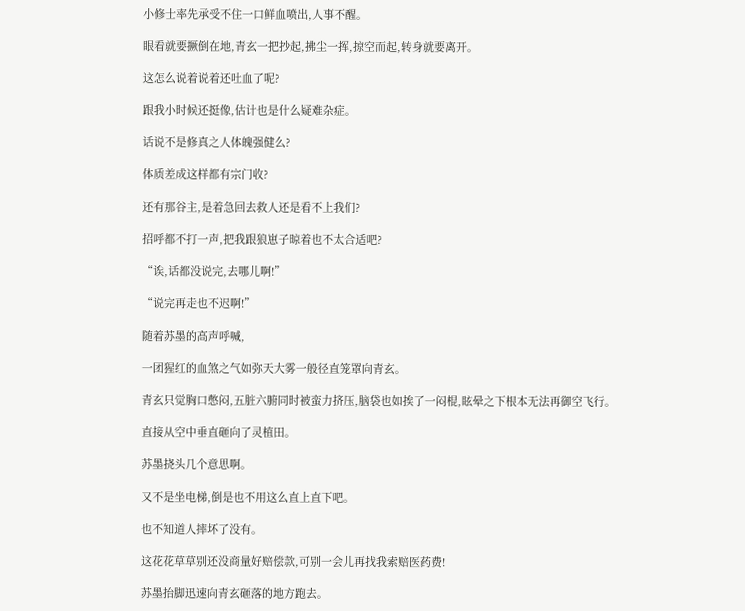小修士率先承受不住一口鲜血喷出,人事不醒。

眼看就要撅倒在地,青玄一把抄起,拂尘一挥,掠空而起,转身就要离开。

这怎么说着说着还吐血了呢?

跟我小时候还挺像,估计也是什么疑难杂症。

话说不是修真之人体魄强健么?

体质差成这样都有宗门收?

还有那谷主,是着急回去救人还是看不上我们?

招呼都不打一声,把我跟狼崽子晾着也不太合适吧?

“诶,话都没说完,去哪儿啊!”

“说完再走也不迟啊!”

随着苏墨的高声呼喊,

一团猩红的血煞之气如弥天大雾一般径直笼罩向青玄。

青玄只觉胸口憋闷,五脏六腑同时被蛮力挤压,脑袋也如挨了一闷棍,眩晕之下根本无法再御空飞行。

直接从空中垂直砸向了灵植田。

苏墨挠头几个意思啊。

又不是坐电梯,倒是也不用这么直上直下吧。

也不知道人摔坏了没有。

这花花草草别还没商量好赔偿款,可别一会儿再找我索赔医药费!

苏墨抬脚迅速向青玄砸落的地方跑去。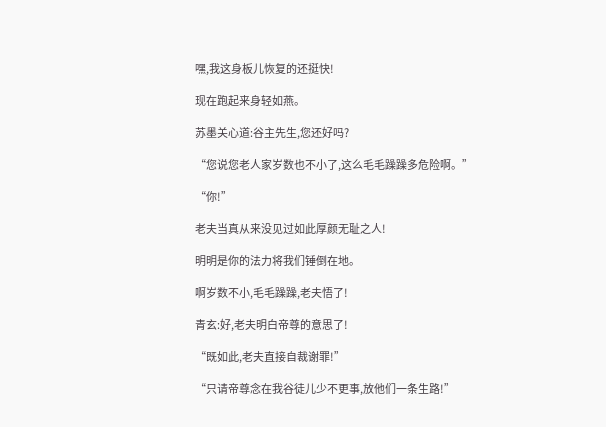嘿,我这身板儿恢复的还挺快!

现在跑起来身轻如燕。

苏墨关心道:谷主先生,您还好吗?

“您说您老人家岁数也不小了,这么毛毛躁躁多危险啊。”

“你!”

老夫当真从来没见过如此厚颜无耻之人!

明明是你的法力将我们锤倒在地。

啊岁数不小,毛毛躁躁,老夫悟了!

青玄:好,老夫明白帝尊的意思了!

“既如此,老夫直接自裁谢罪!”

“只请帝尊念在我谷徒儿少不更事,放他们一条生路!”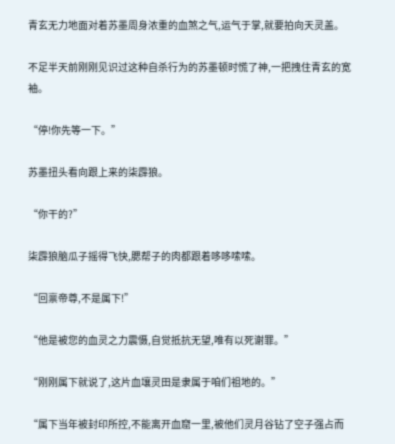青玄无力地面对着苏墨周身浓重的血煞之气,运气于掌,就要拍向天灵盖。

不足半天前刚刚见识过这种自杀行为的苏墨顿时慌了神,一把拽住青玄的宽袖。

“停!你先等一下。”

苏墨扭头看向跟上来的柒霹狼。

“你干的?”

柒霹狼脑瓜子摇得飞快,腮帮子的肉都跟着哆哆嗦嗦。

“回禀帝尊,不是属下!”

“他是被您的血灵之力震慑,自觉抵抗无望,唯有以死谢罪。”

“刚刚属下就说了,这片血壤灵田是隶属于咱们祖地的。”

“属下当年被封印所控,不能离开血窟一里,被他们灵月谷钻了空子强占而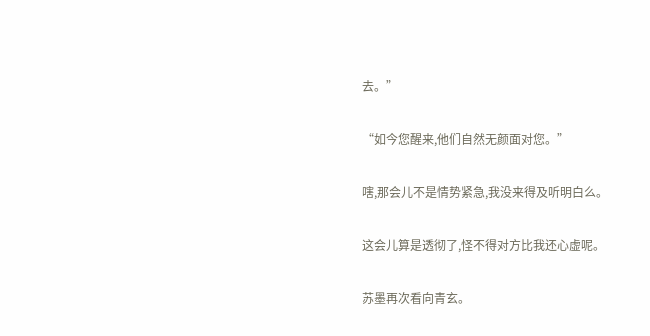去。”

“如今您醒来,他们自然无颜面对您。”

嗐,那会儿不是情势紧急,我没来得及听明白么。

这会儿算是透彻了,怪不得对方比我还心虚呢。

苏墨再次看向青玄。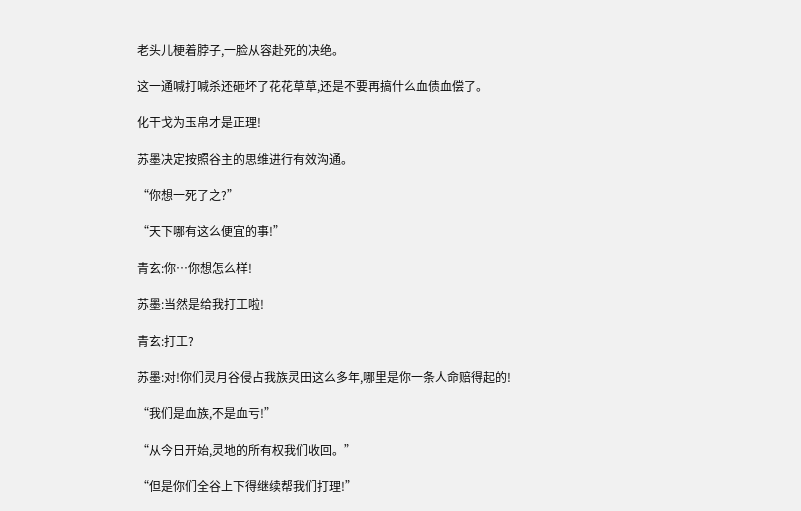老头儿梗着脖子,一脸从容赴死的决绝。

这一通喊打喊杀还砸坏了花花草草,还是不要再搞什么血债血偿了。

化干戈为玉帛才是正理!

苏墨决定按照谷主的思维进行有效沟通。

“你想一死了之?”

“天下哪有这么便宜的事!”

青玄:你…你想怎么样!

苏墨:当然是给我打工啦!

青玄:打工?

苏墨:对!你们灵月谷侵占我族灵田这么多年,哪里是你一条人命赔得起的!

“我们是血族,不是血亏!”

“从今日开始,灵地的所有权我们收回。”

“但是你们全谷上下得继续帮我们打理!”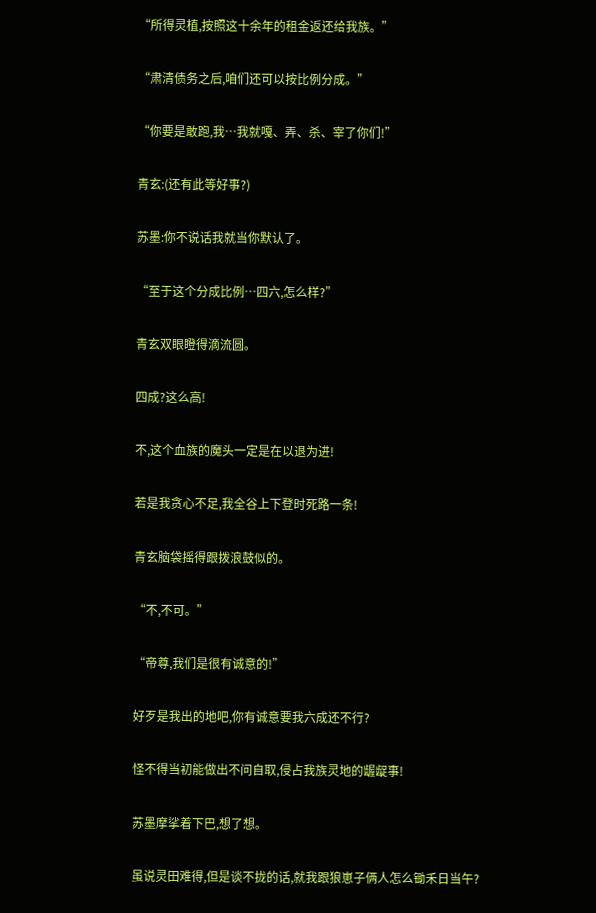“所得灵植,按照这十余年的租金返还给我族。”

“肃清债务之后,咱们还可以按比例分成。”

“你要是敢跑,我…我就嘎、弄、杀、宰了你们!”

青玄:(还有此等好事?)

苏墨:你不说话我就当你默认了。

“至于这个分成比例…四六,怎么样?”

青玄双眼瞪得滴流圆。

四成?这么高!

不,这个血族的魔头一定是在以退为进!

若是我贪心不足,我全谷上下登时死路一条!

青玄脑袋摇得跟拨浪鼓似的。

“不,不可。”

“帝尊,我们是很有诚意的!”

好歹是我出的地吧,你有诚意要我六成还不行?

怪不得当初能做出不问自取,侵占我族灵地的龌龊事!

苏墨摩挲着下巴,想了想。

虽说灵田难得,但是谈不拢的话,就我跟狼崽子俩人怎么锄禾日当午?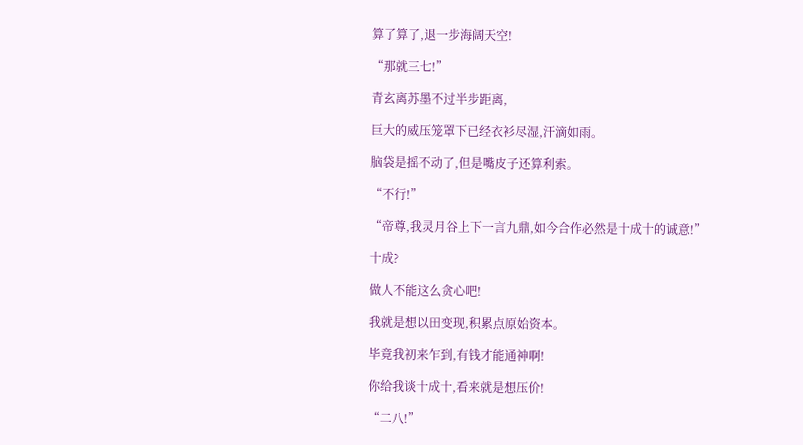算了算了,退一步海阔天空!

“那就三七!”

青玄离苏墨不过半步距离,

巨大的威压笼罩下已经衣衫尽湿,汗滴如雨。

脑袋是摇不动了,但是嘴皮子还算利索。

“不行!”

“帝尊,我灵月谷上下一言九鼎,如今合作必然是十成十的诚意!”

十成?

做人不能这么贪心吧!

我就是想以田变现,积累点原始资本。

毕竟我初来乍到,有钱才能通神啊!

你给我谈十成十,看来就是想压价!

“二八!”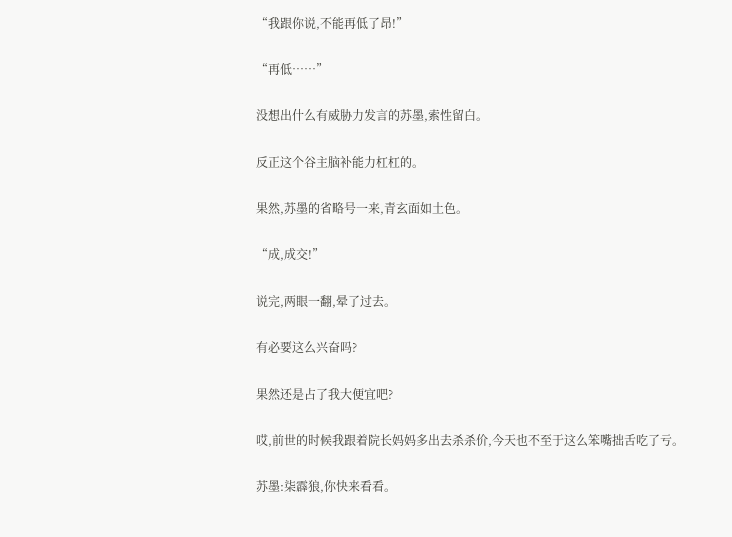“我跟你说,不能再低了昂!”

“再低……”

没想出什么有威胁力发言的苏墨,索性留白。

反正这个谷主脑补能力杠杠的。

果然,苏墨的省略号一来,青玄面如土色。

“成,成交!”

说完,两眼一翻,晕了过去。

有必要这么兴奋吗?

果然还是占了我大便宜吧?

哎,前世的时候我跟着院长妈妈多出去杀杀价,今天也不至于这么笨嘴拙舌吃了亏。

苏墨:柒霹狼,你快来看看。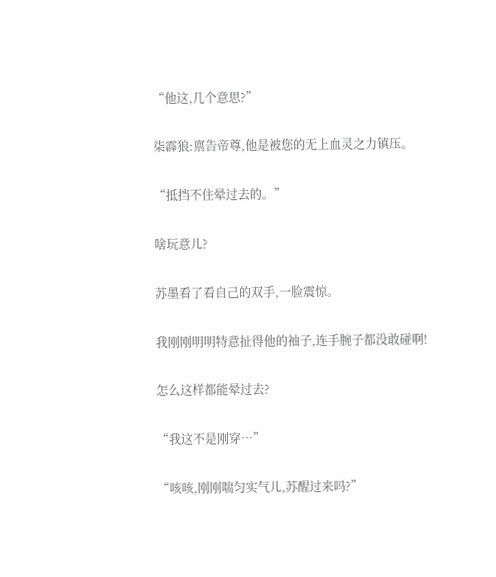“他这,几个意思?”

柒霹狼:禀告帝尊,他是被您的无上血灵之力镇压。

“抵挡不住晕过去的。”

啥玩意儿?

苏墨看了看自己的双手,一脸震惊。

我刚刚明明特意扯得他的袖子,连手腕子都没敢碰啊!

怎么这样都能晕过去?

“我这不是刚穿…”

“咳咳,刚刚喘匀实气儿,苏醒过来吗?”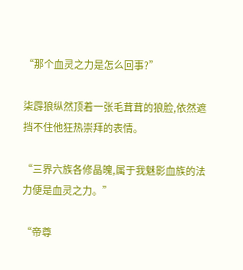“那个血灵之力是怎么回事?”

柒霹狼纵然顶着一张毛茸茸的狼脸,依然遮挡不住他狂热崇拜的表情。

“三界六族各修晶魄,属于我魅影血族的法力便是血灵之力。”

“帝尊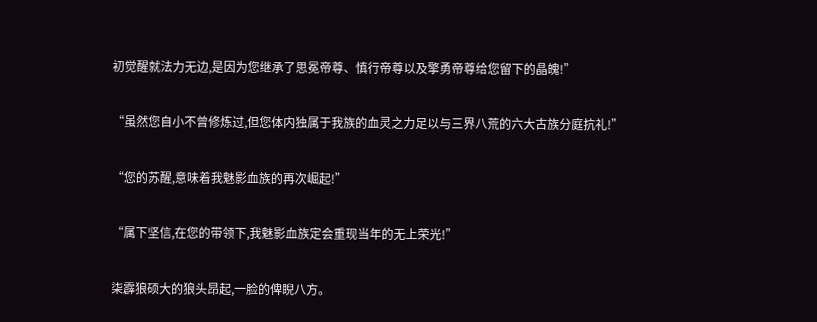初觉醒就法力无边,是因为您继承了思冕帝尊、慎行帝尊以及擎勇帝尊给您留下的晶魄!”

“虽然您自小不曾修炼过,但您体内独属于我族的血灵之力足以与三界八荒的六大古族分庭抗礼!”

“您的苏醒,意味着我魅影血族的再次崛起!”

“属下坚信,在您的带领下,我魅影血族定会重现当年的无上荣光!”

柒霹狼硕大的狼头昂起,一脸的俾睨八方。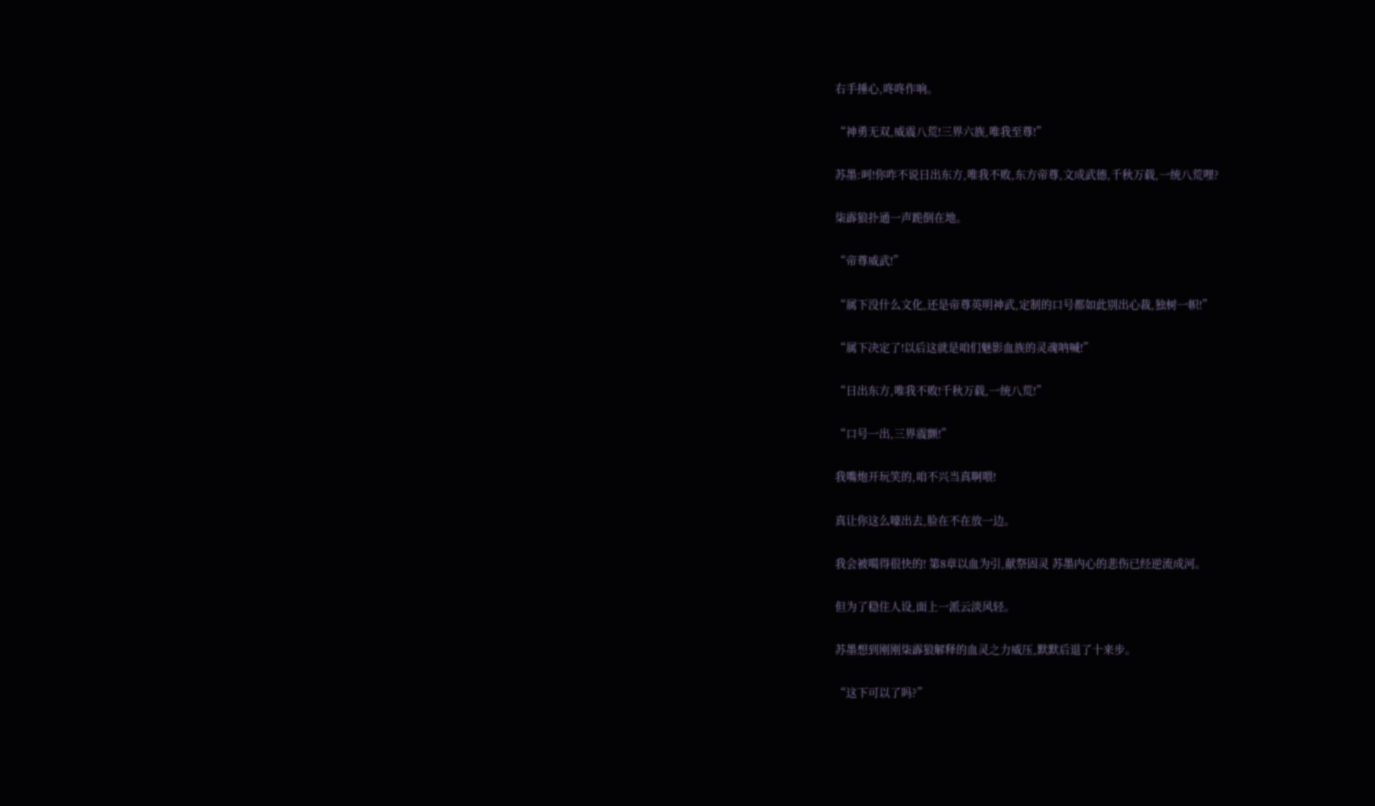右手捶心,咚咚作响。

“神勇无双,威震八荒!三界六族,唯我至尊!”

苏墨:呵!你咋不说日出东方,唯我不败,东方帝尊,文成武德,千秋万载,一统八荒哩?

柒霹狼扑通一声跪倒在地。

“帝尊威武!”

“属下没什么文化,还是帝尊英明神武,定制的口号都如此别出心裁,独树一帜!”

“属下决定了!以后这就是咱们魅影血族的灵魂呐喊!”

“日出东方,唯我不败!千秋万载,一统八荒!”

“口号一出,三界震颤!”

我嘴炮开玩笑的,咱不兴当真啊喂!

真让你这么嚎出去,脸在不在放一边。

我会被噶得很快的! 第8章以血为引,献祭固灵 苏墨内心的悲伤已经逆流成河。

但为了稳住人设,面上一派云淡风轻。

苏墨想到刚刚柒霹狼解释的血灵之力威压,默默后退了十来步。

“这下可以了吗?”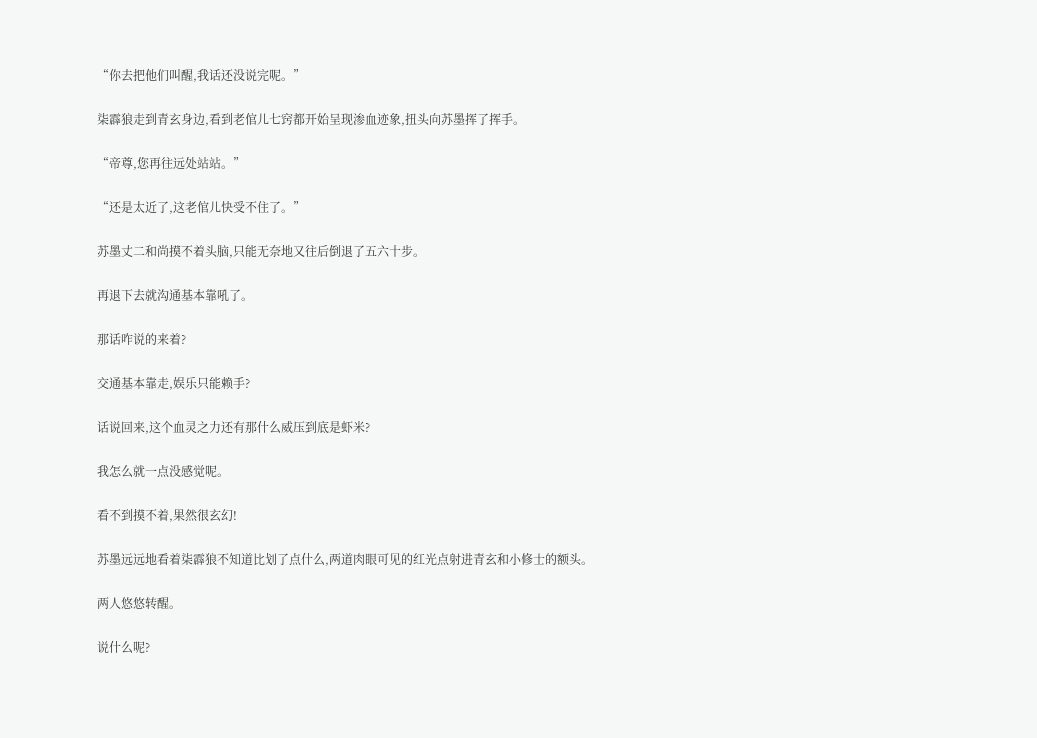“你去把他们叫醒,我话还没说完呢。”

柒霹狼走到青玄身边,看到老倌儿七窍都开始呈现渗血迹象,扭头向苏墨挥了挥手。

“帝尊,您再往远处站站。”

“还是太近了,这老倌儿快受不住了。”

苏墨丈二和尚摸不着头脑,只能无奈地又往后倒退了五六十步。

再退下去就沟通基本靠吼了。

那话咋说的来着?

交通基本靠走,娱乐只能赖手?

话说回来,这个血灵之力还有那什么威压到底是虾米?

我怎么就一点没感觉呢。

看不到摸不着,果然很玄幻!

苏墨远远地看着柒霹狼不知道比划了点什么,两道肉眼可见的红光点射进青玄和小修士的额头。

两人悠悠转醒。

说什么呢?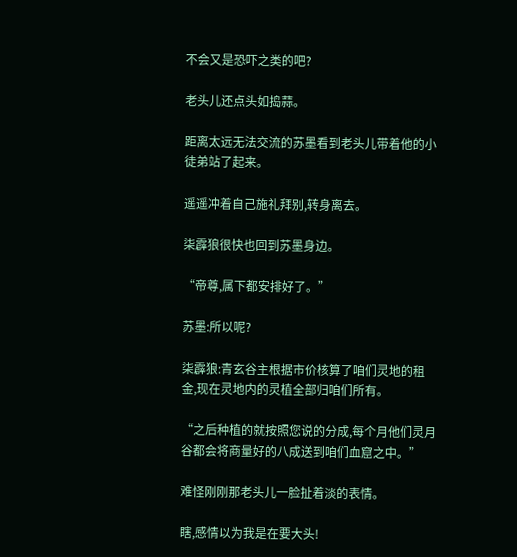不会又是恐吓之类的吧?

老头儿还点头如捣蒜。

距离太远无法交流的苏墨看到老头儿带着他的小徒弟站了起来。

遥遥冲着自己施礼拜别,转身离去。

柒霹狼很快也回到苏墨身边。

“帝尊,属下都安排好了。”

苏墨:所以呢?

柒霹狼:青玄谷主根据市价核算了咱们灵地的租金,现在灵地内的灵植全部归咱们所有。

“之后种植的就按照您说的分成,每个月他们灵月谷都会将商量好的八成送到咱们血窟之中。”

难怪刚刚那老头儿一脸扯着淡的表情。

瞎,感情以为我是在要大头!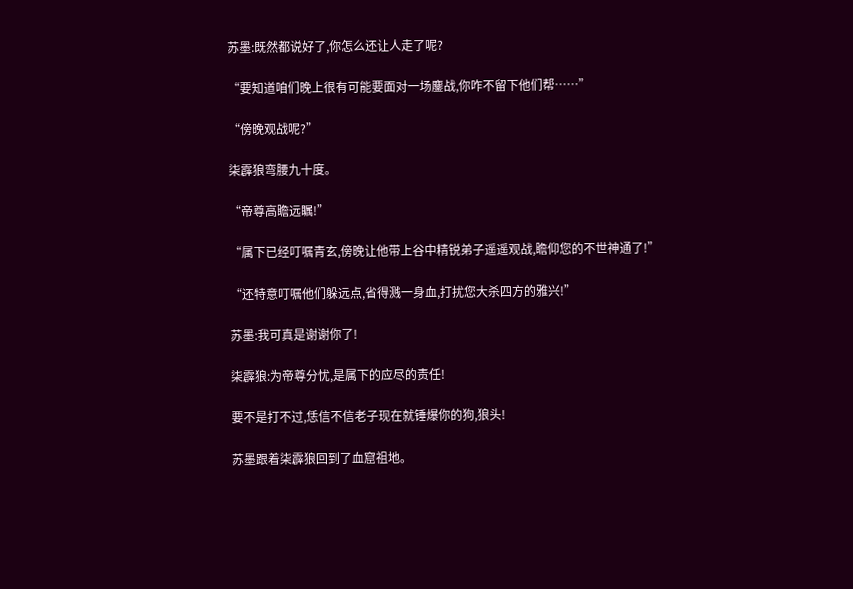苏墨:既然都说好了,你怎么还让人走了呢?

“要知道咱们晚上很有可能要面对一场鏖战,你咋不留下他们帮……”

“傍晚观战呢?”

柒霹狼弯腰九十度。

“帝尊高瞻远瞩!”

“属下已经叮嘱青玄,傍晚让他带上谷中精锐弟子遥遥观战,瞻仰您的不世神通了!”

“还特意叮嘱他们躲远点,省得溅一身血,打扰您大杀四方的雅兴!”

苏墨:我可真是谢谢你了!

柒霹狼:为帝尊分忧,是属下的应尽的责任!

要不是打不过,恁信不信老子现在就锤爆你的狗,狼头!

苏墨跟着柒霹狼回到了血窟祖地。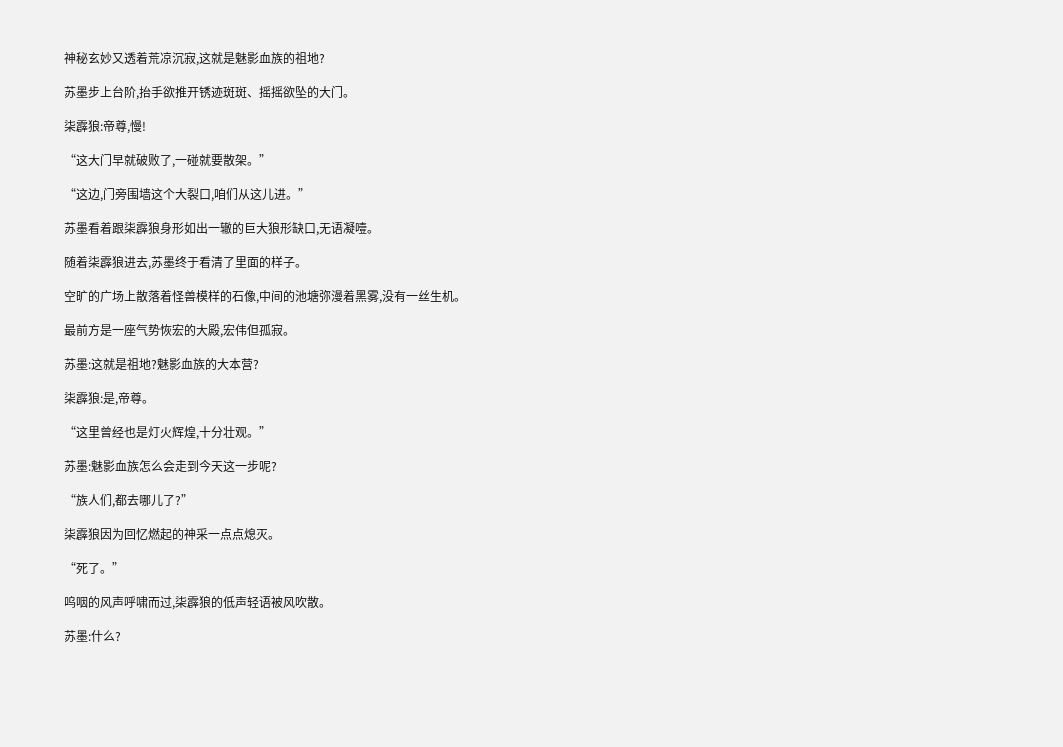神秘玄妙又透着荒凉沉寂,这就是魅影血族的祖地?

苏墨步上台阶,抬手欲推开锈迹斑斑、摇摇欲坠的大门。

柒霹狼:帝尊,慢!

“这大门早就破败了,一碰就要散架。”

“这边,门旁围墙这个大裂口,咱们从这儿进。”

苏墨看着跟柒霹狼身形如出一辙的巨大狼形缺口,无语凝噎。

随着柒霹狼进去,苏墨终于看清了里面的样子。

空旷的广场上散落着怪兽模样的石像,中间的池塘弥漫着黑雾,没有一丝生机。

最前方是一座气势恢宏的大殿,宏伟但孤寂。

苏墨:这就是祖地?魅影血族的大本营?

柒霹狼:是,帝尊。

“这里曾经也是灯火辉煌,十分壮观。”

苏墨:魅影血族怎么会走到今天这一步呢?

“族人们,都去哪儿了?”

柒霹狼因为回忆燃起的神采一点点熄灭。

“死了。”

呜咽的风声呼啸而过,柒霹狼的低声轻语被风吹散。

苏墨:什么?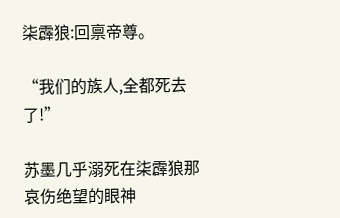柒霹狼:回禀帝尊。

“我们的族人,全都死去了!”

苏墨几乎溺死在柒霹狼那哀伤绝望的眼神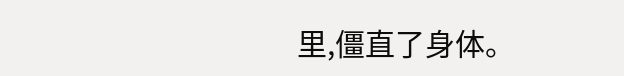里,僵直了身体。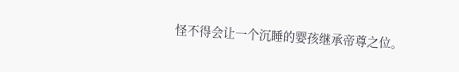怪不得会让一个沉睡的婴孩继承帝尊之位。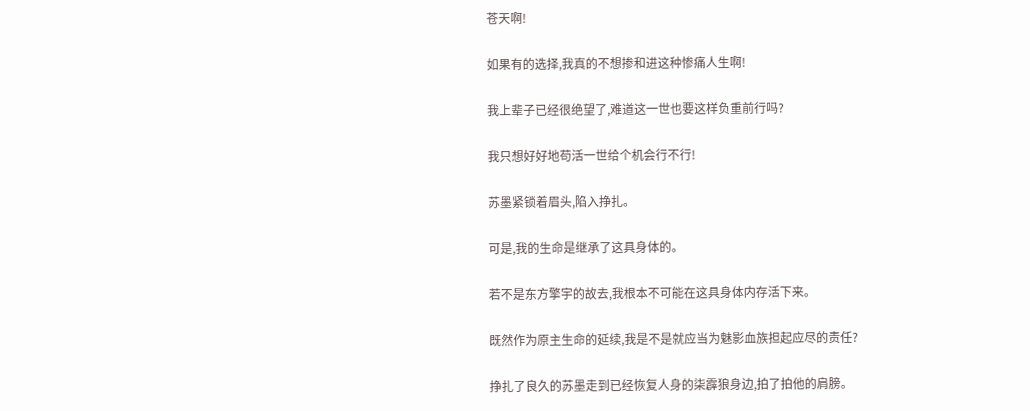苍天啊!

如果有的选择,我真的不想掺和进这种惨痛人生啊!

我上辈子已经很绝望了,难道这一世也要这样负重前行吗?

我只想好好地苟活一世给个机会行不行!

苏墨紧锁着眉头,陷入挣扎。

可是,我的生命是继承了这具身体的。

若不是东方擎宇的故去,我根本不可能在这具身体内存活下来。

既然作为原主生命的延续,我是不是就应当为魅影血族担起应尽的责任?

挣扎了良久的苏墨走到已经恢复人身的柒霹狼身边,拍了拍他的肩膀。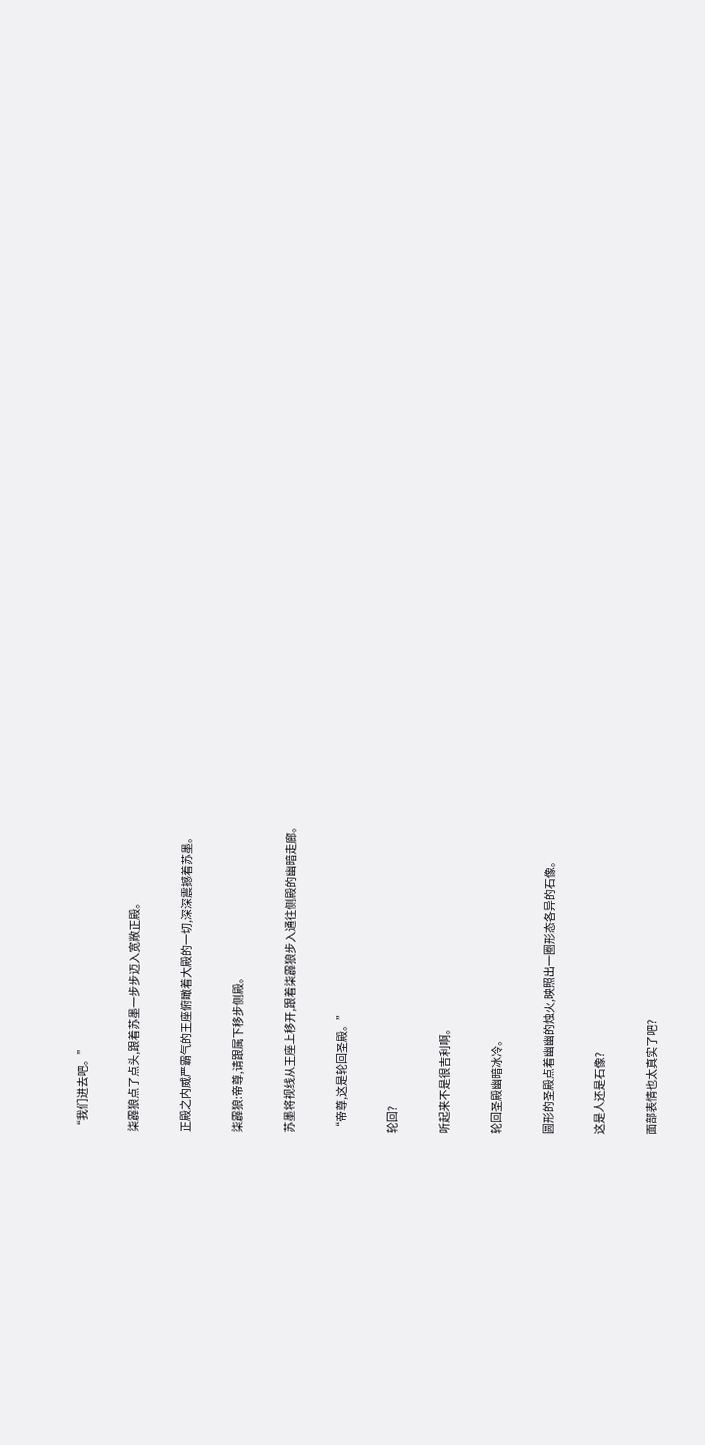“我们进去吧。”

柒霹狼点了点头,跟着苏墨一步步迈入宽敞正殿。

正殿之内威严霸气的王座俯瞰着大殿的一切,深深震撼着苏墨。

柒霹狼:帝尊,请跟属下移步侧殿。

苏墨将视线从王座上移开,跟着柒霹狼步入通往侧殿的幽暗走廊。

“帝尊,这是轮回圣殿。”

轮回?

听起来不是很吉利啊。

轮回圣殿幽暗冰冷。

圆形的圣殿点着幽幽的烛火,映照出一圈形态各异的石像。

这是人还是石像?

面部表情也太真实了吧?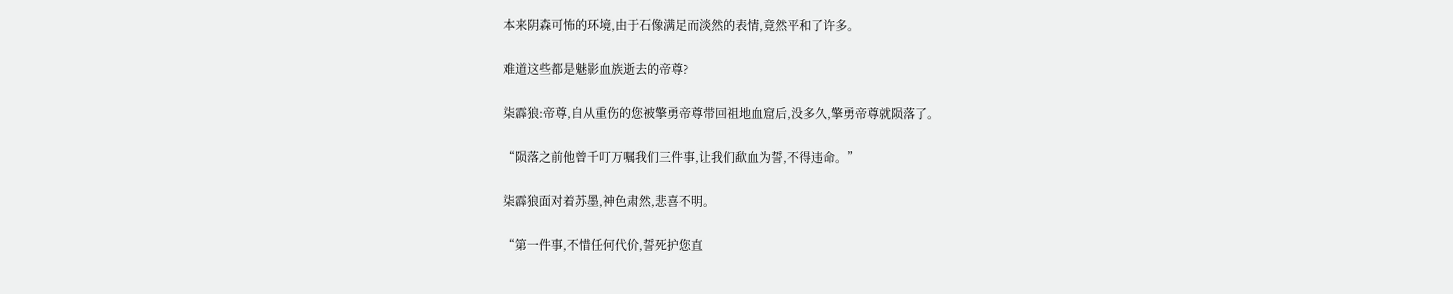本来阴森可怖的环境,由于石像满足而淡然的表情,竟然平和了许多。

难道这些都是魅影血族逝去的帝尊?

柒霹狼:帝尊,自从重伤的您被擎勇帝尊带回祖地血窟后,没多久,擎勇帝尊就陨落了。

“陨落之前他曾千叮万嘱我们三件事,让我们歃血为誓,不得违命。”

柒霹狼面对着苏墨,神色肃然,悲喜不明。

“第一件事,不惜任何代价,誓死护您直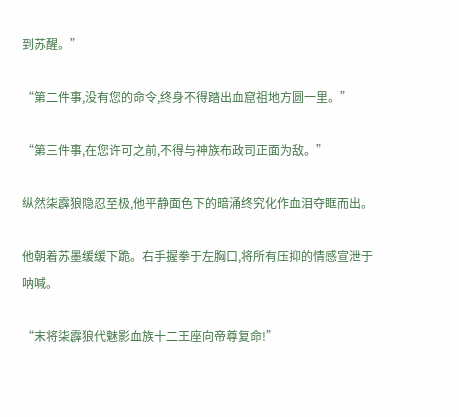到苏醒。”

“第二件事,没有您的命令,终身不得踏出血窟祖地方圆一里。”

“第三件事,在您许可之前,不得与神族布政司正面为敌。”

纵然柒霹狼隐忍至极,他平静面色下的暗涌终究化作血泪夺眶而出。

他朝着苏墨缓缓下跪。右手握拳于左胸口,将所有压抑的情感宣泄于呐喊。

“末将柒霹狼代魅影血族十二王座向帝尊复命!”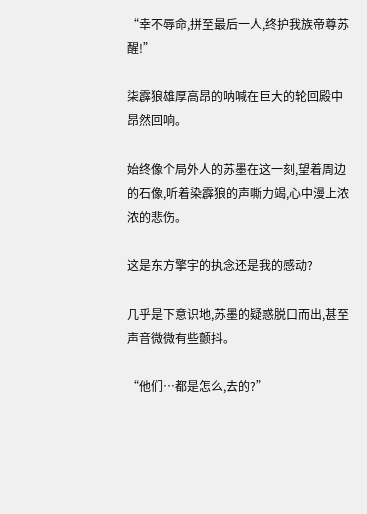“幸不辱命,拼至最后一人,终护我族帝尊苏醒!”

柒霹狼雄厚高昂的呐喊在巨大的轮回殿中昂然回响。

始终像个局外人的苏墨在这一刻,望着周边的石像,听着染霹狼的声嘶力竭,心中漫上浓浓的悲伤。

这是东方擎宇的执念还是我的感动?

几乎是下意识地,苏墨的疑惑脱口而出,甚至声音微微有些颤抖。

“他们…都是怎么,去的?”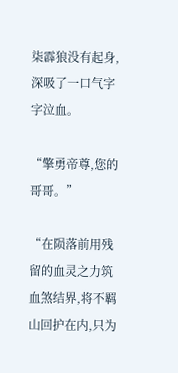柒霹狼没有起身,深吸了一口气字字泣血。

“擎勇帝尊,您的哥哥。”

“在陨落前用残留的血灵之力筑血煞结界,将不羁山回护在内,只为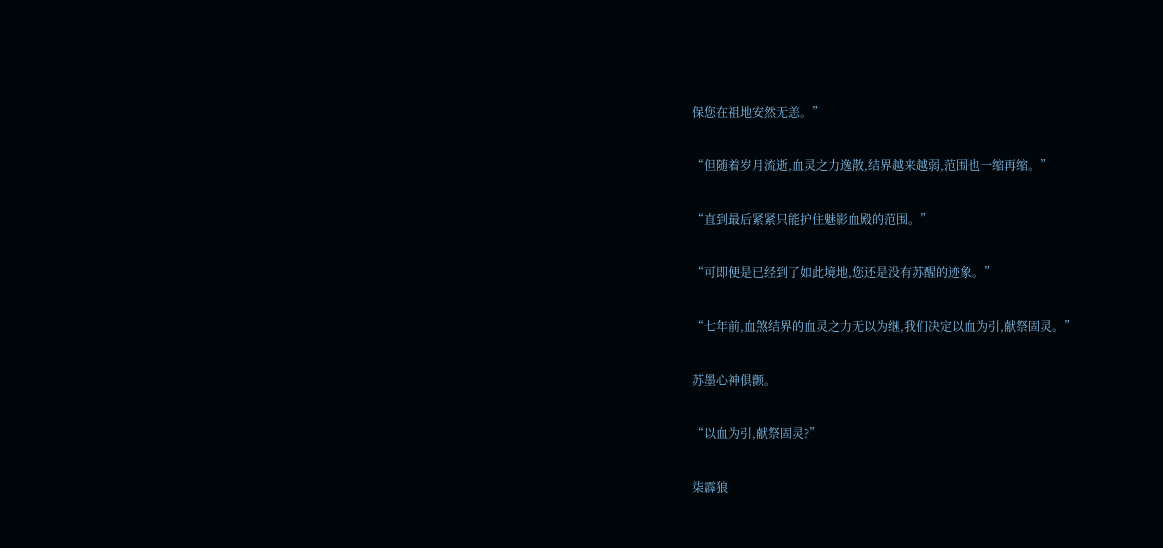保您在祖地安然无恙。”

“但随着岁月流逝,血灵之力逸散,结界越来越弱,范围也一缩再缩。”

“直到最后紧紧只能护住魅影血殿的范围。”

“可即便是已经到了如此境地,您还是没有苏醒的迹象。”

“七年前,血煞结界的血灵之力无以为继,我们决定以血为引,献祭固灵。”

苏墨心神俱颤。

“以血为引,献祭固灵?”

柒霹狼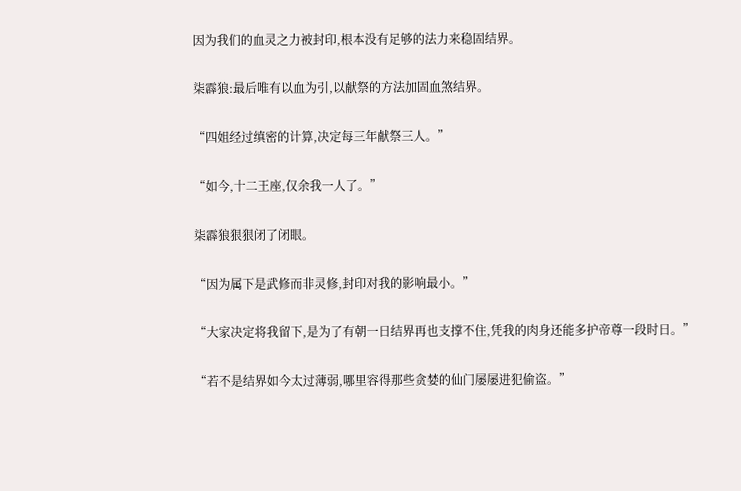因为我们的血灵之力被封印,根本没有足够的法力来稳固结界。

柒霹狼:最后唯有以血为引,以献祭的方法加固血煞结界。

“四姐经过缜密的计算,决定每三年献祭三人。”

“如今,十二王座,仅余我一人了。”

柒霹狼狠狠闭了闭眼。

“因为属下是武修而非灵修,封印对我的影响最小。”

“大家决定将我留下,是为了有朝一日结界再也支撑不住,凭我的肉身还能多护帝尊一段时日。”

“若不是结界如今太过薄弱,哪里容得那些贪婪的仙门屡屡进犯偷盗。”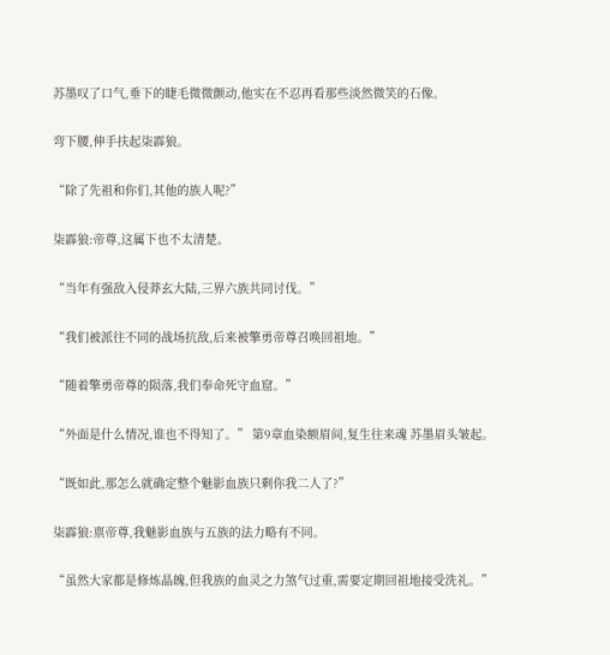苏墨叹了口气,垂下的睫毛微微颤动,他实在不忍再看那些淡然微笑的石像。

弯下腰,伸手扶起柒霹狼。

“除了先祖和你们,其他的族人呢?”

柒霹狼:帝尊,这属下也不太清楚。

“当年有强敌入侵莽玄大陆,三界六族共同讨伐。”

“我们被派往不同的战场抗敌,后来被擎勇帝尊召唤回祖地。”

“随着擎勇帝尊的陨落,我们奉命死守血窟。”

“外面是什么情况,谁也不得知了。” 第9章血染额眉间,复生往来魂 苏墨眉头皱起。

“既如此,那怎么就确定整个魅影血族只剩你我二人了?”

柒霹狼:禀帝尊,我魅影血族与五族的法力略有不同。

“虽然大家都是修炼晶魄,但我族的血灵之力煞气过重,需要定期回祖地接受洗礼。”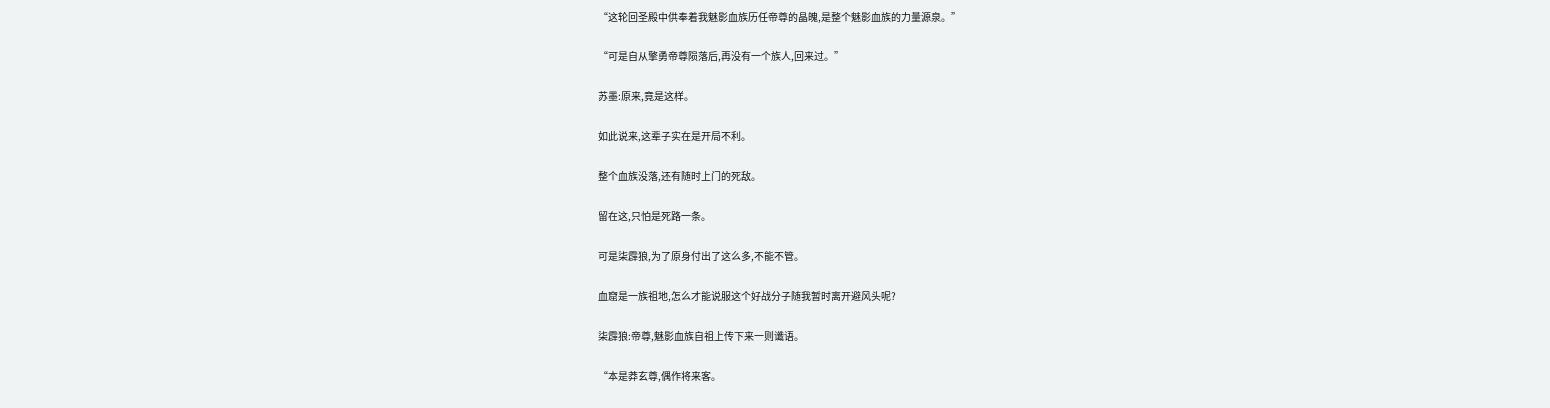“这轮回圣殿中供奉着我魅影血族历任帝尊的晶魄,是整个魅影血族的力量源泉。”

“可是自从擎勇帝尊陨落后,再没有一个族人,回来过。”

苏墨:原来,竟是这样。

如此说来,这辈子实在是开局不利。

整个血族没落,还有随时上门的死敌。

留在这,只怕是死路一条。

可是柒霹狼,为了原身付出了这么多,不能不管。

血窟是一族祖地,怎么才能说服这个好战分子随我暂时离开避风头呢?

柒霹狼:帝尊,魅影血族自祖上传下来一则谶语。

“本是莽玄尊,偶作将来客。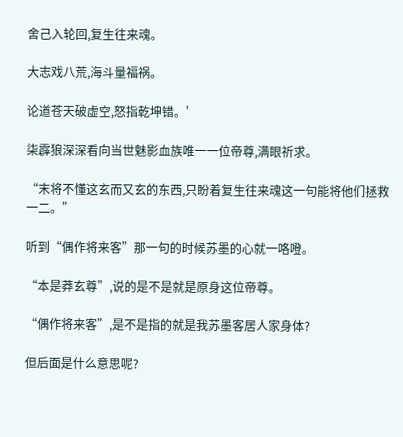舍己入轮回,复生往来魂。

大志戏八荒,海斗量福祸。

论道苍天破虚空,怒指乾坤错。’

柒霹狼深深看向当世魅影血族唯一一位帝尊,满眼祈求。

“末将不懂这玄而又玄的东西,只盼着复生往来魂这一句能将他们拯救一二。”

听到“偶作将来客”那一句的时候苏墨的心就一咯噔。

“本是莽玄尊”,说的是不是就是原身这位帝尊。

“偶作将来客”,是不是指的就是我苏墨客居人家身体?

但后面是什么意思呢?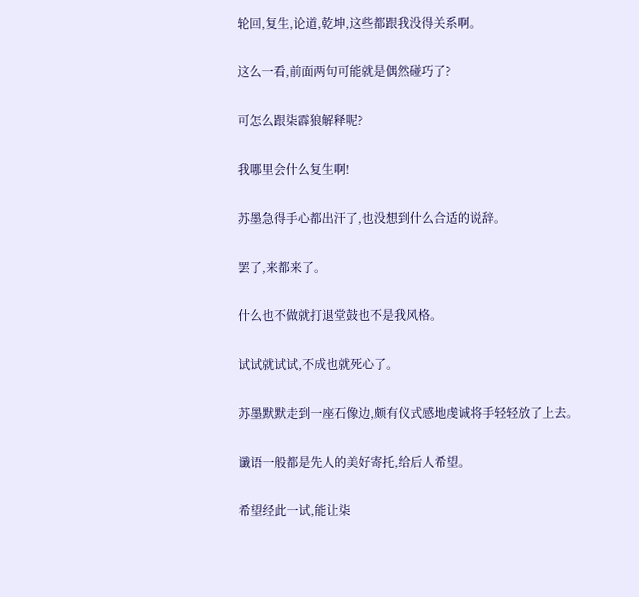轮回,复生,论道,乾坤,这些都跟我没得关系啊。

这么一看,前面两句可能就是偶然碰巧了?

可怎么跟柒霹狼解释呢?

我哪里会什么复生啊!

苏墨急得手心都出汗了,也没想到什么合适的说辞。

罢了,来都来了。

什么也不做就打退堂鼓也不是我风格。

试试就试试,不成也就死心了。

苏墨默默走到一座石像边,颇有仪式感地虔诚将手轻轻放了上去。

谶语一般都是先人的美好寄托,给后人希望。

希望经此一试,能让柒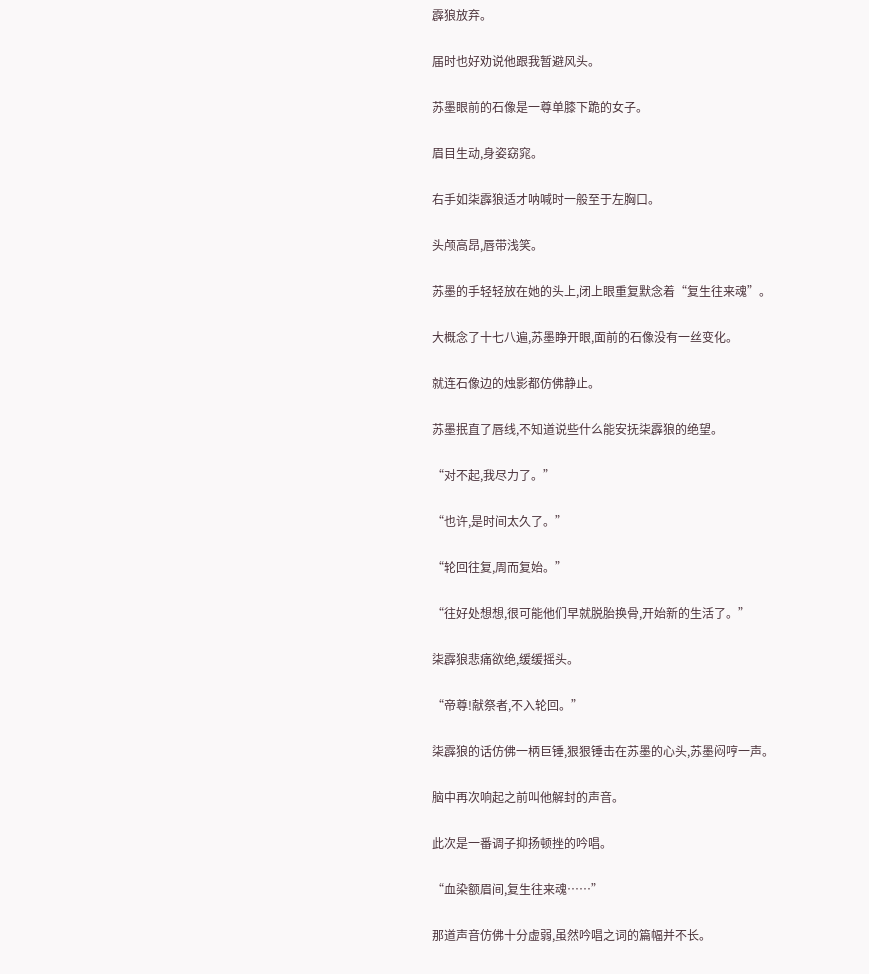霹狼放弃。

届时也好劝说他跟我暂避风头。

苏墨眼前的石像是一尊单膝下跪的女子。

眉目生动,身姿窈窕。

右手如柒霹狼适才呐喊时一般至于左胸口。

头颅高昂,唇带浅笑。

苏墨的手轻轻放在她的头上,闭上眼重复默念着“复生往来魂”。

大概念了十七八遍,苏墨睁开眼,面前的石像没有一丝变化。

就连石像边的烛影都仿佛静止。

苏墨抿直了唇线,不知道说些什么能安抚柒霹狼的绝望。

“对不起,我尽力了。”

“也许,是时间太久了。”

“轮回往复,周而复始。”

“往好处想想,很可能他们早就脱胎换骨,开始新的生活了。”

柒霹狼悲痛欲绝,缓缓摇头。

“帝尊!献祭者,不入轮回。”

柒霹狼的话仿佛一柄巨锤,狠狠锤击在苏墨的心头,苏墨闷哼一声。

脑中再次响起之前叫他解封的声音。

此次是一番调子抑扬顿挫的吟唱。

“血染额眉间,复生往来魂……”

那道声音仿佛十分虚弱,虽然吟唱之词的篇幅并不长。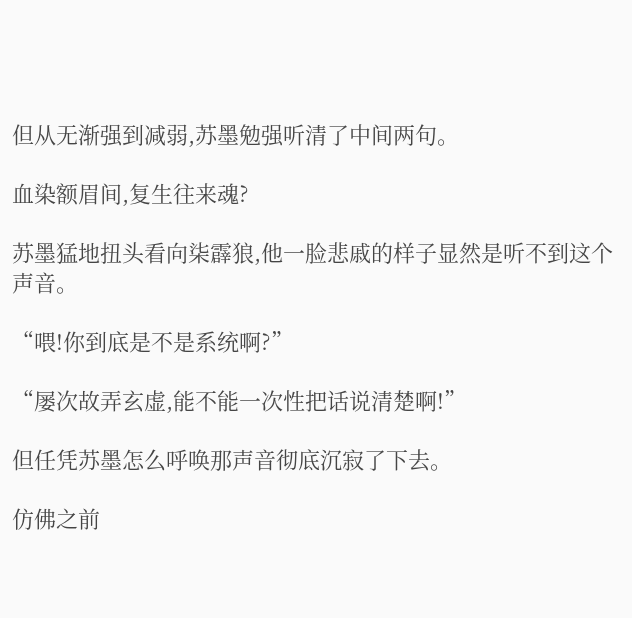但从无渐强到减弱,苏墨勉强听清了中间两句。

血染额眉间,复生往来魂?

苏墨猛地扭头看向柒霹狼,他一脸悲戚的样子显然是听不到这个声音。

“喂!你到底是不是系统啊?”

“屡次故弄玄虚,能不能一次性把话说清楚啊!”

但任凭苏墨怎么呼唤那声音彻底沉寂了下去。

仿佛之前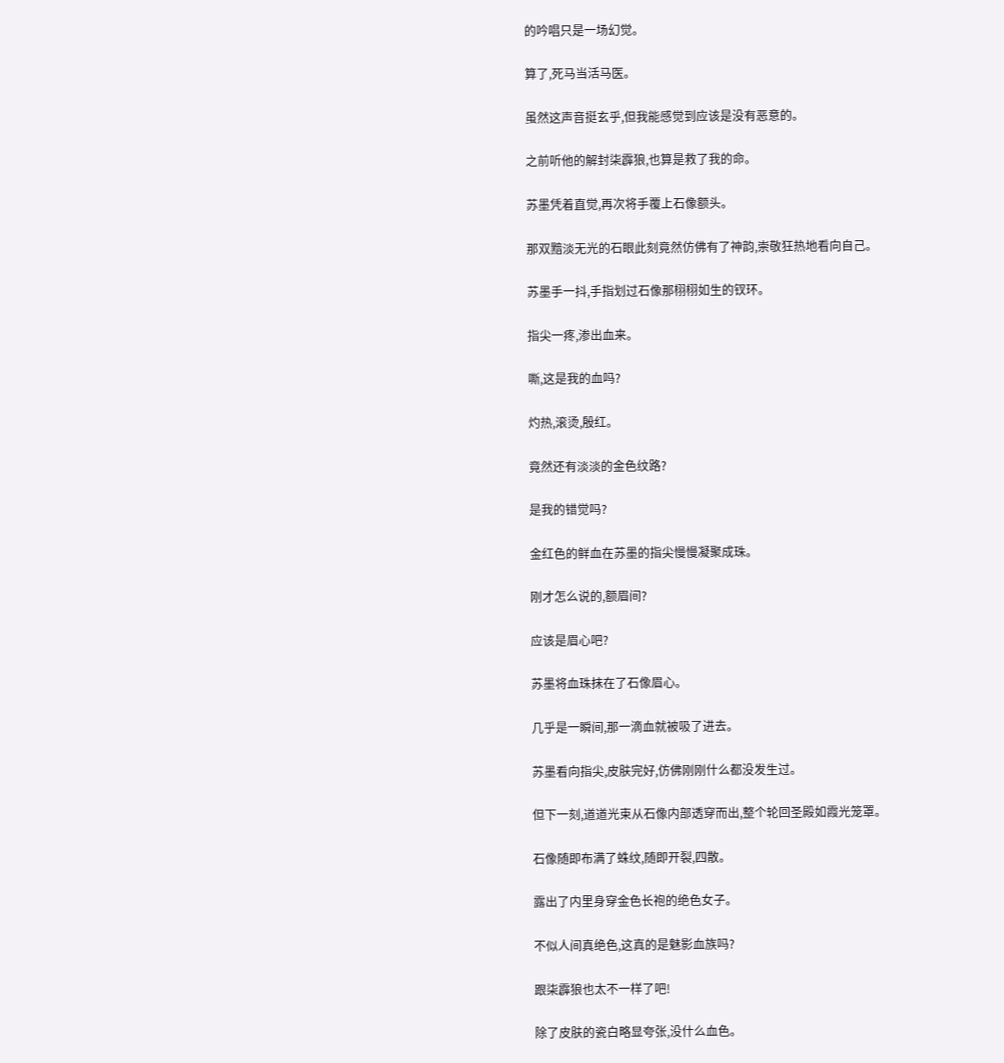的吟唱只是一场幻觉。

算了,死马当活马医。

虽然这声音挺玄乎,但我能感觉到应该是没有恶意的。

之前听他的解封柒霹狼,也算是救了我的命。

苏墨凭着直觉,再次将手覆上石像额头。

那双黯淡无光的石眼此刻竟然仿佛有了神韵,崇敬狂热地看向自己。

苏墨手一抖,手指划过石像那栩栩如生的钗环。

指尖一疼,渗出血来。

嘶,这是我的血吗?

灼热,滚烫,殷红。

竟然还有淡淡的金色纹路?

是我的错觉吗?

金红色的鲜血在苏墨的指尖慢慢凝聚成珠。

刚才怎么说的,额眉间?

应该是眉心吧?

苏墨将血珠抹在了石像眉心。

几乎是一瞬间,那一滴血就被吸了进去。

苏墨看向指尖,皮肤完好,仿佛刚刚什么都没发生过。

但下一刻,道道光束从石像内部透穿而出,整个轮回圣殿如霞光笼罩。

石像随即布满了蛛纹,随即开裂,四散。

露出了内里身穿金色长袍的绝色女子。

不似人间真绝色,这真的是魅影血族吗?

跟柒霹狼也太不一样了吧!

除了皮肤的瓷白略显夸张,没什么血色。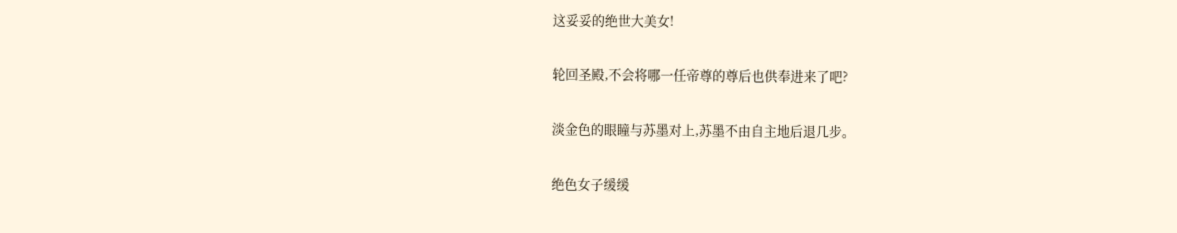这妥妥的绝世大美女!

轮回圣殿,不会将哪一任帝尊的尊后也供奉进来了吧?

淡金色的眼瞳与苏墨对上,苏墨不由自主地后退几步。

绝色女子缓缓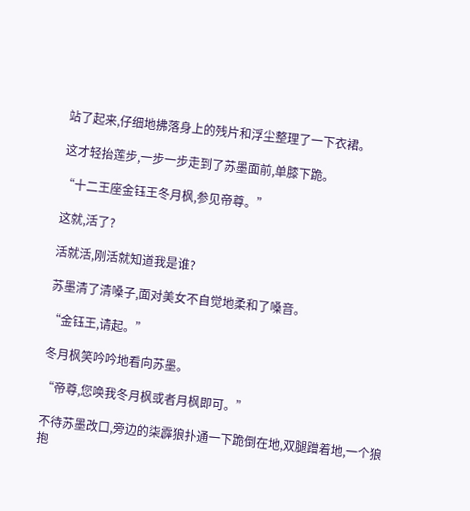站了起来,仔细地拂落身上的残片和浮尘整理了一下衣裙。

这才轻抬莲步,一步一步走到了苏墨面前,单膝下跪。

“十二王座金钰王冬月枫,参见帝尊。”

这就,活了?

活就活,刚活就知道我是谁?

苏墨清了清嗓子,面对美女不自觉地柔和了嗓音。

“金钰王,请起。”

冬月枫笑吟吟地看向苏墨。

“帝尊,您唤我冬月枫或者月枫即可。”

不待苏墨改口,旁边的柒霹狼扑通一下跪倒在地,双腿蹭着地,一个狼抱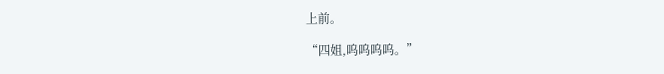上前。

“四姐,呜呜呜呜。”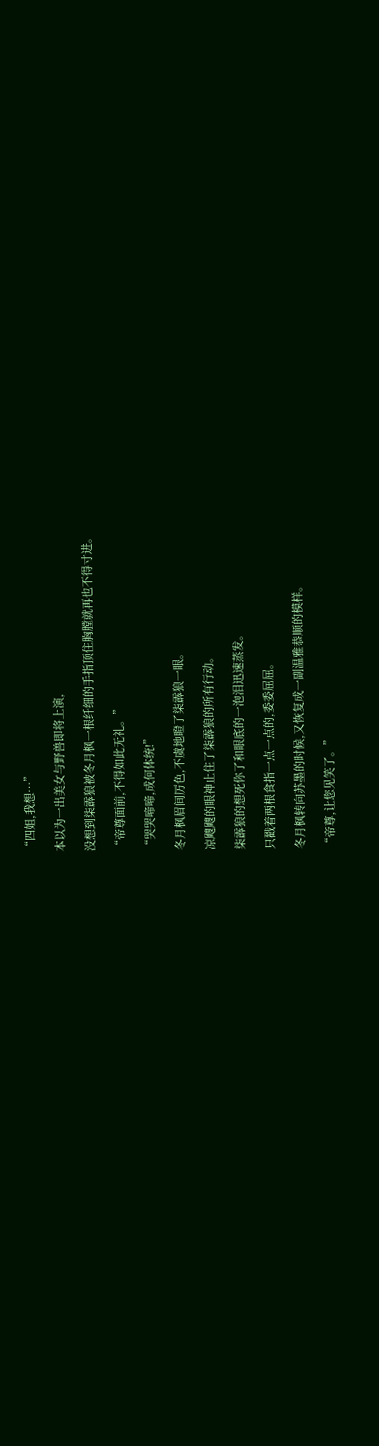“四姐,我想…”

本以为一出美女与野兽即将上演,

没想到柒霹狼被冬月枫一根纤细的手指顶住胸膛就再也不得寸进。

“帝尊面前,不得如此无礼。”

“哭哭啼啼,成何体统!”

冬月枫眉间厉色,不虞地瞪了柒霹狼一眼。

凉飕飕的眼神止住了柒霹狼的所有行动。

柒霹狼的想死你了和眼底的一泡泪迅速蒸发。

只戳着两根食指一点一点的,委委屈屈。

冬月枫转向苏墨的时候,又恢复成一副温雅恭顺的模样。

“帝尊,让您见笑了。”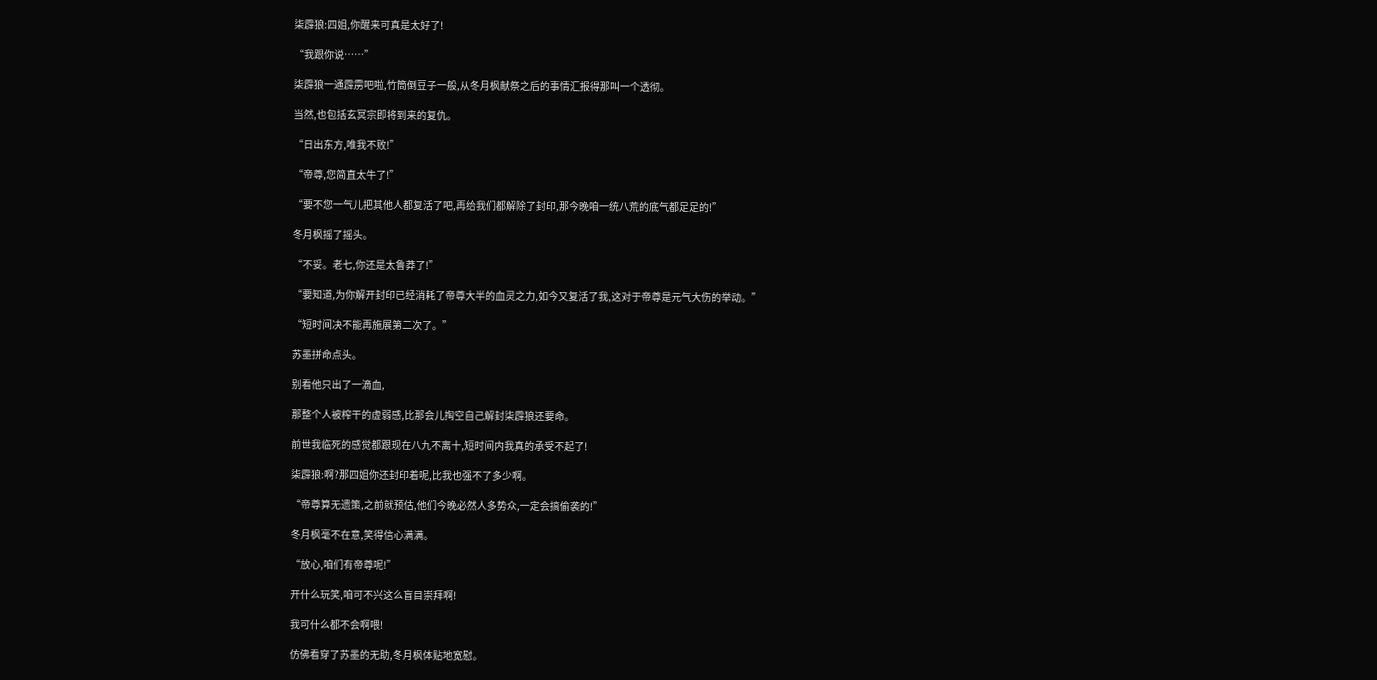柒霹狼:四姐,你醒来可真是太好了!

“我跟你说……”

柒霹狼一通霹雳吧啦,竹筒倒豆子一般,从冬月枫献祭之后的事情汇报得那叫一个透彻。

当然,也包括玄冥宗即将到来的复仇。

“日出东方,唯我不败!”

“帝尊,您简直太牛了!”

“要不您一气儿把其他人都复活了吧,再给我们都解除了封印,那今晚咱一统八荒的底气都足足的!”

冬月枫摇了摇头。

“不妥。老七,你还是太鲁莽了!”

“要知道,为你解开封印已经消耗了帝尊大半的血灵之力,如今又复活了我,这对于帝尊是元气大伤的举动。”

“短时间决不能再施展第二次了。”

苏墨拼命点头。

别看他只出了一滴血,

那整个人被榨干的虚弱感,比那会儿掏空自己解封柒霹狼还要命。

前世我临死的感觉都跟现在八九不离十,短时间内我真的承受不起了!

柒霹狼:啊?那四姐你还封印着呢,比我也强不了多少啊。

“帝尊算无遗策,之前就预估,他们今晚必然人多势众,一定会搞偷袭的!”

冬月枫毫不在意,笑得信心满满。

“放心,咱们有帝尊呢!”

开什么玩笑,咱可不兴这么盲目崇拜啊!

我可什么都不会啊喂!

仿佛看穿了苏墨的无助,冬月枫体贴地宽慰。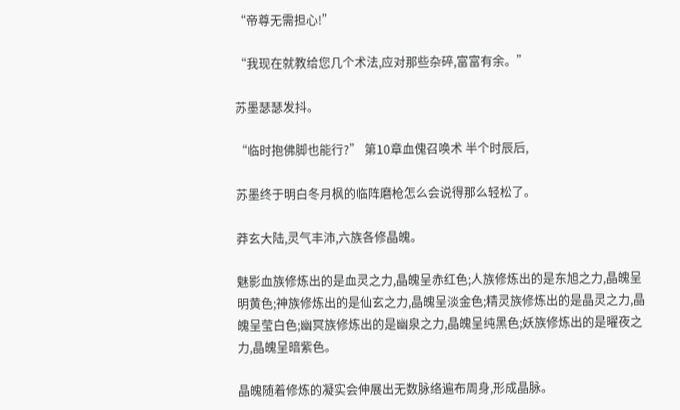“帝尊无需担心!”

“我现在就教给您几个术法,应对那些杂碎,富富有余。”

苏墨瑟瑟发抖。

“临时抱佛脚也能行?” 第10章血傀召唤术 半个时辰后,

苏墨终于明白冬月枫的临阵磨枪怎么会说得那么轻松了。

莽玄大陆,灵气丰沛,六族各修晶魄。

魅影血族修炼出的是血灵之力,晶魄呈赤红色;人族修炼出的是东旭之力,晶魄呈明黄色;神族修炼出的是仙玄之力,晶魄呈淡金色;精灵族修炼出的是晶灵之力,晶魄呈莹白色;幽冥族修炼出的是幽泉之力,晶魄呈纯黑色;妖族修炼出的是曜夜之力,晶魄呈暗紫色。

晶魄随着修炼的凝实会伸展出无数脉络遍布周身,形成晶脉。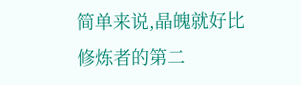简单来说,晶魄就好比修炼者的第二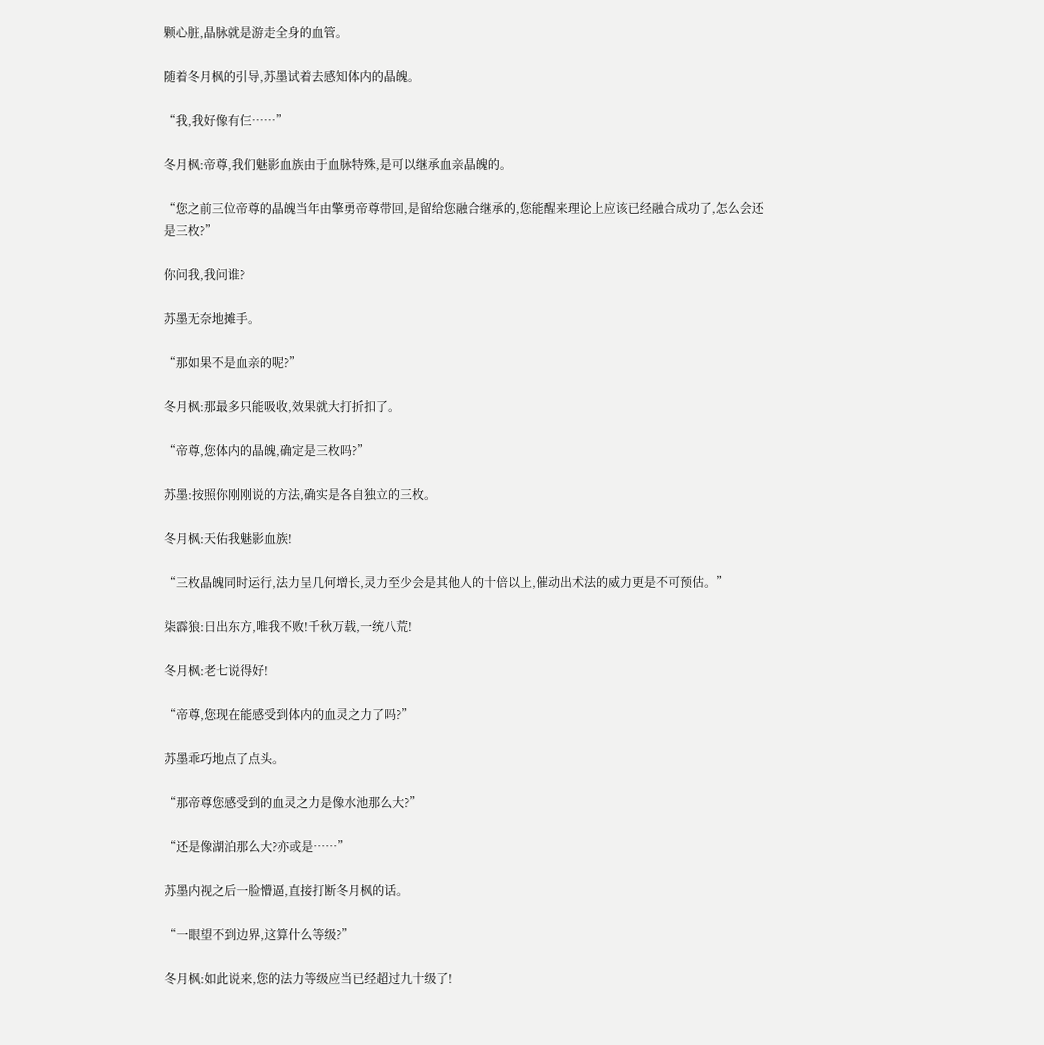颗心脏,晶脉就是游走全身的血管。

随着冬月枫的引导,苏墨试着去感知体内的晶魄。

“我,我好像有仨……”

冬月枫:帝尊,我们魅影血族由于血脉特殊,是可以继承血亲晶魄的。

“您之前三位帝尊的晶魄当年由擎勇帝尊带回,是留给您融合继承的,您能醒来理论上应该已经融合成功了,怎么会还是三枚?”

你问我,我问谁?

苏墨无奈地摊手。

“那如果不是血亲的呢?”

冬月枫:那最多只能吸收,效果就大打折扣了。

“帝尊,您体内的晶魄,确定是三枚吗?”

苏墨:按照你刚刚说的方法,确实是各自独立的三枚。

冬月枫:天佑我魅影血族!

“三枚晶魄同时运行,法力呈几何增长,灵力至少会是其他人的十倍以上,催动出术法的威力更是不可预估。”

柒霹狼:日出东方,唯我不败!千秋万载,一统八荒!

冬月枫:老七说得好!

“帝尊,您现在能感受到体内的血灵之力了吗?”

苏墨乖巧地点了点头。

“那帝尊您感受到的血灵之力是像水池那么大?”

“还是像湖泊那么大?亦或是……”

苏墨内视之后一脸懵逼,直接打断冬月枫的话。

“一眼望不到边界,这算什么等级?”

冬月枫:如此说来,您的法力等级应当已经超过九十级了!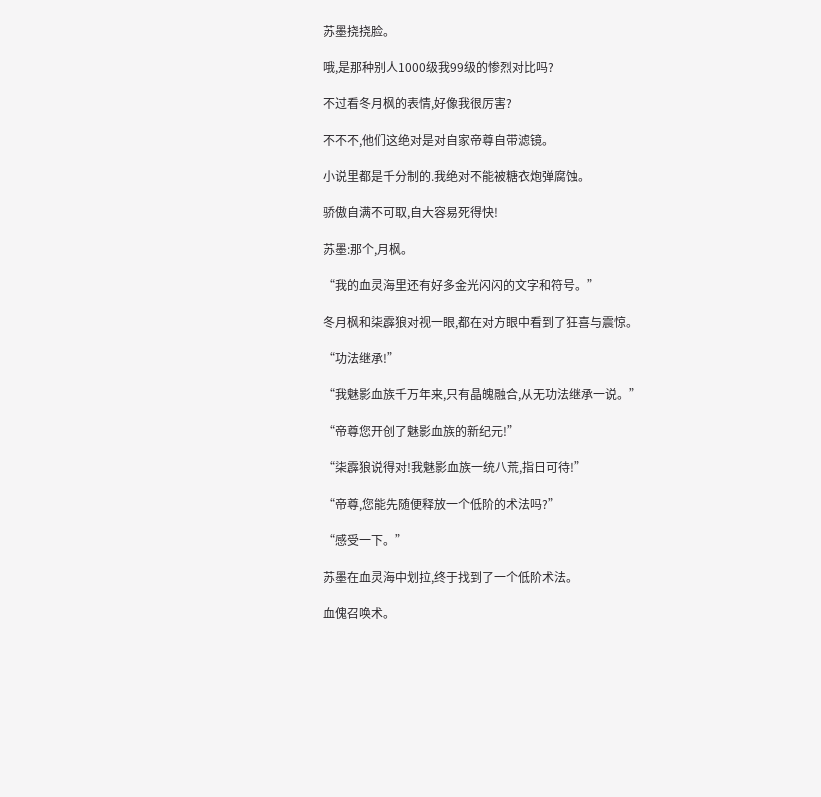苏墨挠挠脸。

哦,是那种别人1000级我99级的惨烈对比吗?

不过看冬月枫的表情,好像我很厉害?

不不不,他们这绝对是对自家帝尊自带滤镜。

小说里都是千分制的.我绝对不能被糖衣炮弹腐蚀。

骄傲自满不可取,自大容易死得快!

苏墨:那个,月枫。

“我的血灵海里还有好多金光闪闪的文字和符号。”

冬月枫和柒霹狼对视一眼,都在对方眼中看到了狂喜与震惊。

“功法继承!”

“我魅影血族千万年来,只有晶魄融合,从无功法继承一说。”

“帝尊您开创了魅影血族的新纪元!”

“柒霹狼说得对!我魅影血族一统八荒,指日可待!”

“帝尊,您能先随便释放一个低阶的术法吗?”

“感受一下。”

苏墨在血灵海中划拉,终于找到了一个低阶术法。

血傀召唤术。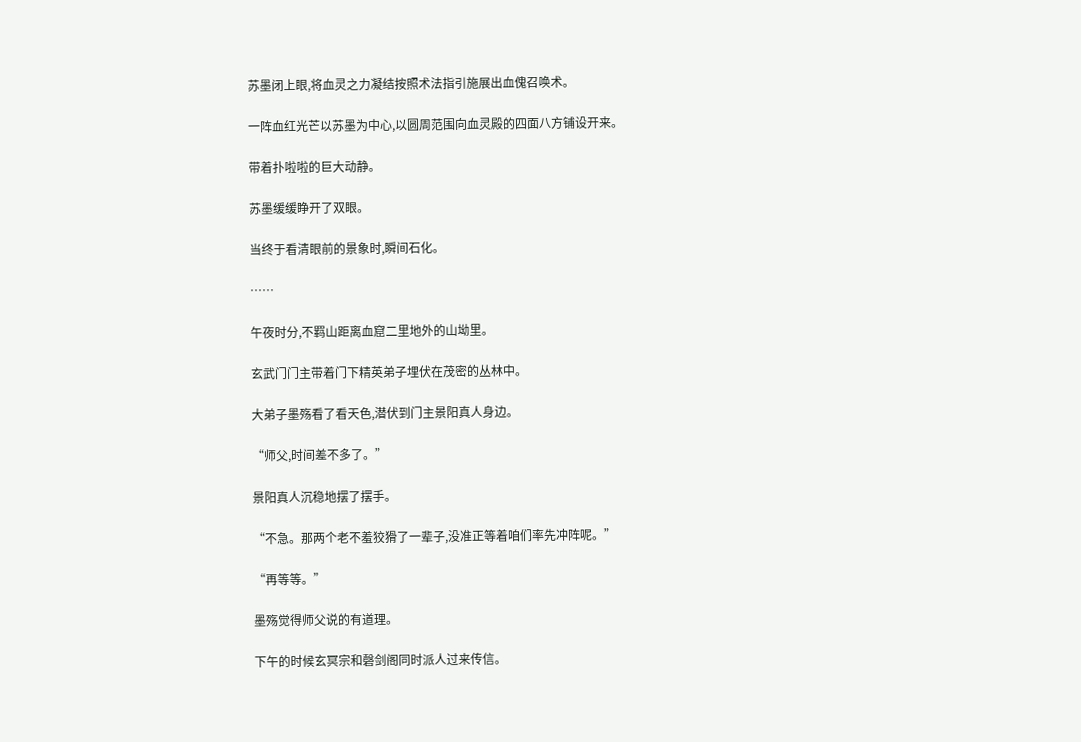苏墨闭上眼,将血灵之力凝结按照术法指引施展出血傀召唤术。

一阵血红光芒以苏墨为中心,以圆周范围向血灵殿的四面八方铺设开来。

带着扑啦啦的巨大动静。

苏墨缓缓睁开了双眼。

当终于看清眼前的景象时,瞬间石化。

……

午夜时分,不羁山距离血窟二里地外的山坳里。

玄武门门主带着门下精英弟子埋伏在茂密的丛林中。

大弟子墨殇看了看天色,潜伏到门主景阳真人身边。

“师父,时间差不多了。”

景阳真人沉稳地摆了摆手。

“不急。那两个老不羞狡猾了一辈子,没准正等着咱们率先冲阵呢。”

“再等等。”

墨殇觉得师父说的有道理。

下午的时候玄冥宗和磬剑阁同时派人过来传信。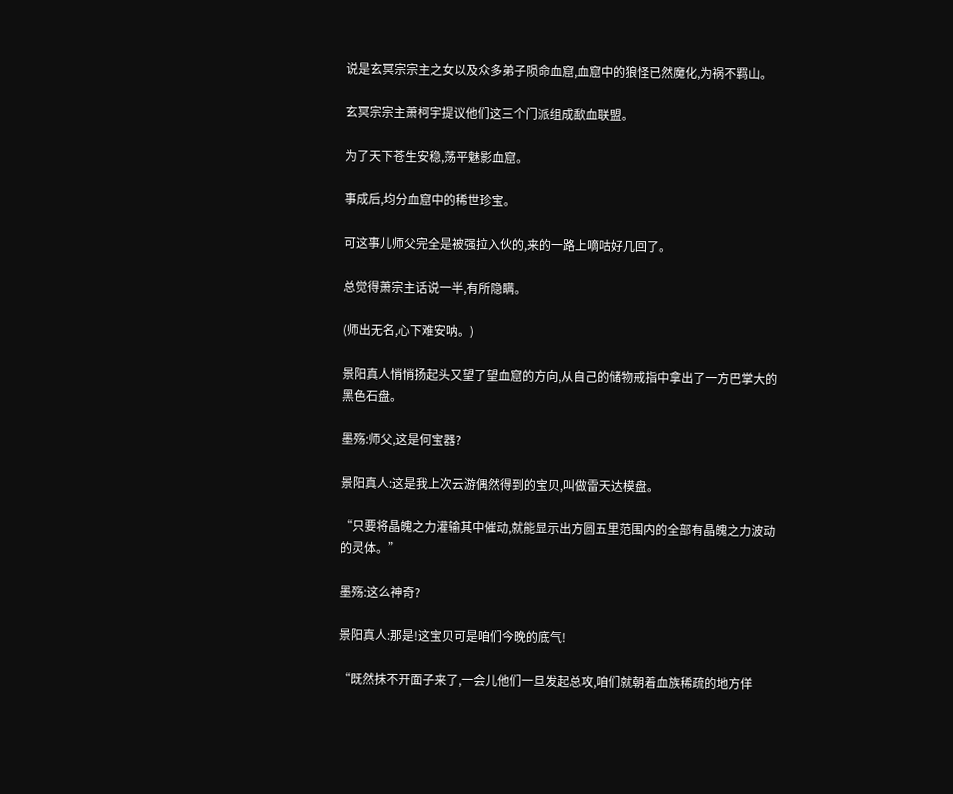说是玄冥宗宗主之女以及众多弟子陨命血窟,血窟中的狼怪已然魔化,为祸不羁山。

玄冥宗宗主萧柯宇提议他们这三个门派组成歃血联盟。

为了天下苍生安稳,荡平魅影血窟。

事成后,均分血窟中的稀世珍宝。

可这事儿师父完全是被强拉入伙的,来的一路上嘀咕好几回了。

总觉得萧宗主话说一半,有所隐瞒。

(师出无名,心下难安呐。)

景阳真人悄悄扬起头又望了望血窟的方向,从自己的储物戒指中拿出了一方巴掌大的黑色石盘。

墨殇:师父,这是何宝器?

景阳真人:这是我上次云游偶然得到的宝贝,叫做雷天达模盘。

“只要将晶魄之力灌输其中催动,就能显示出方圆五里范围内的全部有晶魄之力波动的灵体。”

墨殇:这么神奇?

景阳真人:那是!这宝贝可是咱们今晚的底气!

“既然抹不开面子来了,一会儿他们一旦发起总攻,咱们就朝着血族稀疏的地方佯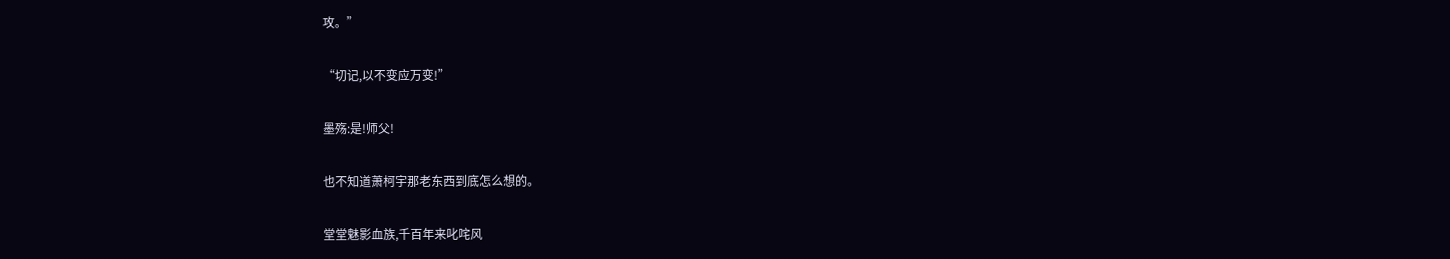攻。”

“切记,以不变应万变!”

墨殇:是!师父!

也不知道萧柯宇那老东西到底怎么想的。

堂堂魅影血族,千百年来叱咤风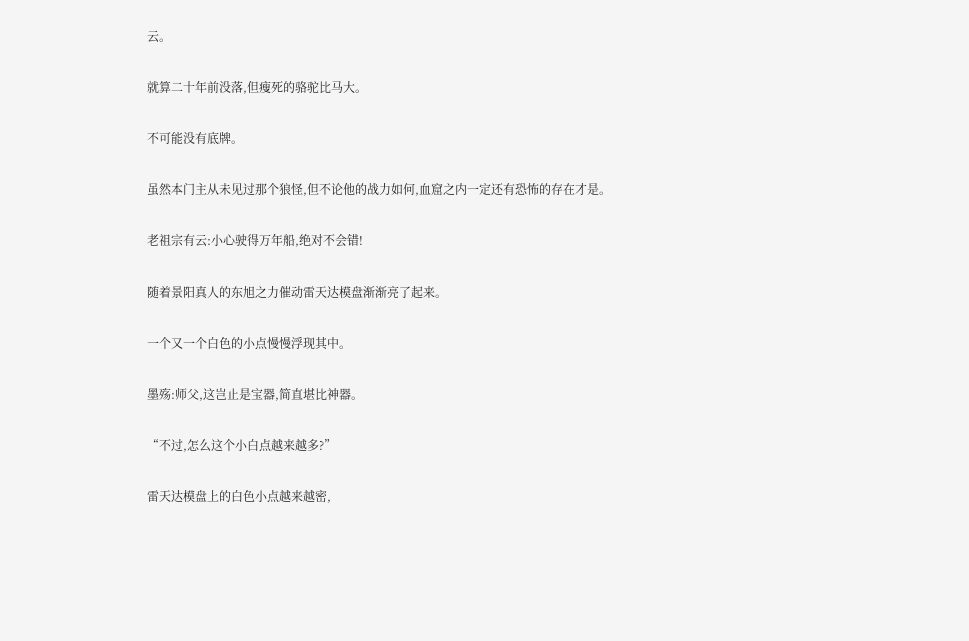云。

就算二十年前没落,但瘦死的骆驼比马大。

不可能没有底牌。

虽然本门主从未见过那个狼怪,但不论他的战力如何,血窟之内一定还有恐怖的存在才是。

老祖宗有云:小心驶得万年船,绝对不会错!

随着景阳真人的东旭之力催动雷天达模盘渐渐亮了起来。

一个又一个白色的小点慢慢浮现其中。

墨殇:师父,这岂止是宝器,简直堪比神器。

“不过,怎么这个小白点越来越多?”

雷天达模盘上的白色小点越来越密,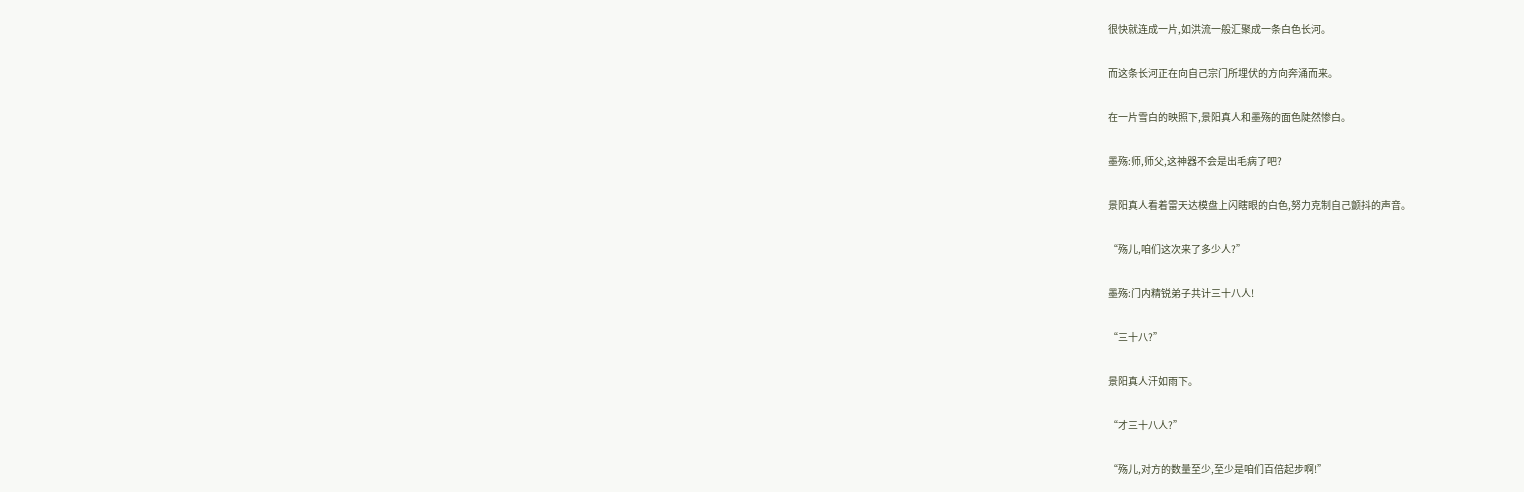很快就连成一片,如洪流一般汇聚成一条白色长河。

而这条长河正在向自己宗门所埋伏的方向奔涌而来。

在一片雪白的映照下,景阳真人和墨殇的面色陡然惨白。

墨殇:师,师父,这神器不会是出毛病了吧?

景阳真人看着雷天达模盘上闪瞎眼的白色,努力克制自己颤抖的声音。

“殇儿,咱们这次来了多少人?”

墨殇:门内精锐弟子共计三十八人!

“三十八?”

景阳真人汗如雨下。

“才三十八人?”

“殇儿,对方的数量至少,至少是咱们百倍起步啊!”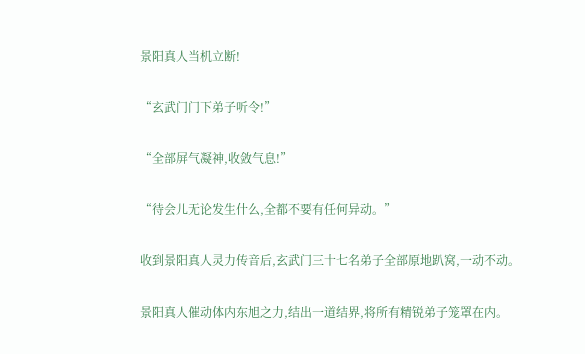景阳真人当机立断!

“玄武门门下弟子听令!”

“全部屏气凝神,收敛气息!”

“待会儿无论发生什么,全都不要有任何异动。”

收到景阳真人灵力传音后,玄武门三十七名弟子全部原地趴窝,一动不动。

景阳真人催动体内东旭之力,结出一道结界,将所有精锐弟子笼罩在内。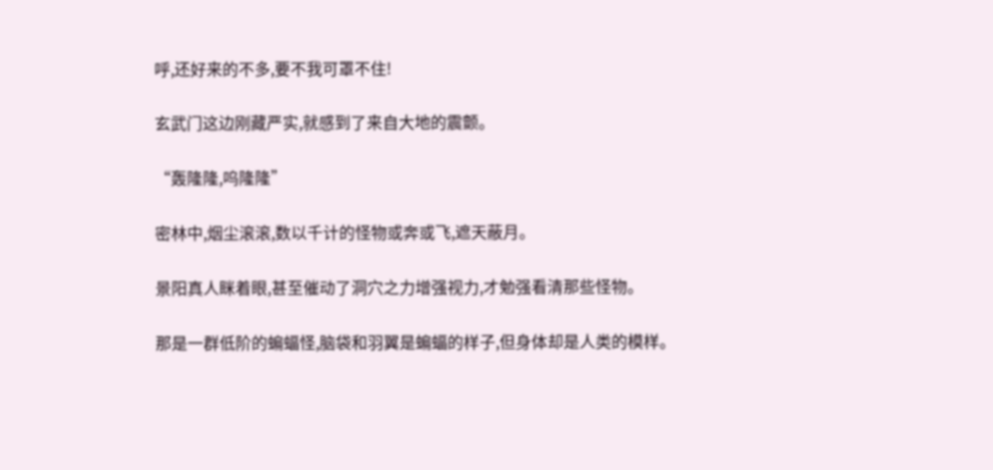呼,还好来的不多,要不我可罩不住!

玄武门这边刚藏严实,就感到了来自大地的震颤。

“轰隆隆,呜隆隆”

密林中,烟尘滚滚,数以千计的怪物或奔或飞,遮天蔽月。

景阳真人眯着眼,甚至催动了洞穴之力增强视力,才勉强看清那些怪物。

那是一群低阶的蝙蝠怪,脑袋和羽翼是蝙蝠的样子,但身体却是人类的模样。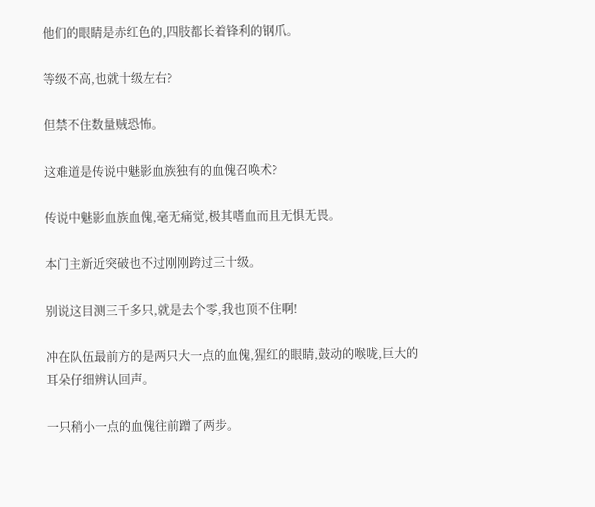他们的眼睛是赤红色的,四肢都长着锋利的钢爪。

等级不高,也就十级左右?

但禁不住数量贼恐怖。

这难道是传说中魅影血族独有的血傀召唤术?

传说中魅影血族血傀,毫无痛觉,极其嗜血而且无惧无畏。

本门主新近突破也不过刚刚跨过三十级。

别说这目测三千多只,就是去个零,我也顶不住啊!

冲在队伍最前方的是两只大一点的血傀,猩红的眼睛,鼓动的喉咙,巨大的耳朵仔细辨认回声。

一只稍小一点的血傀往前蹭了两步。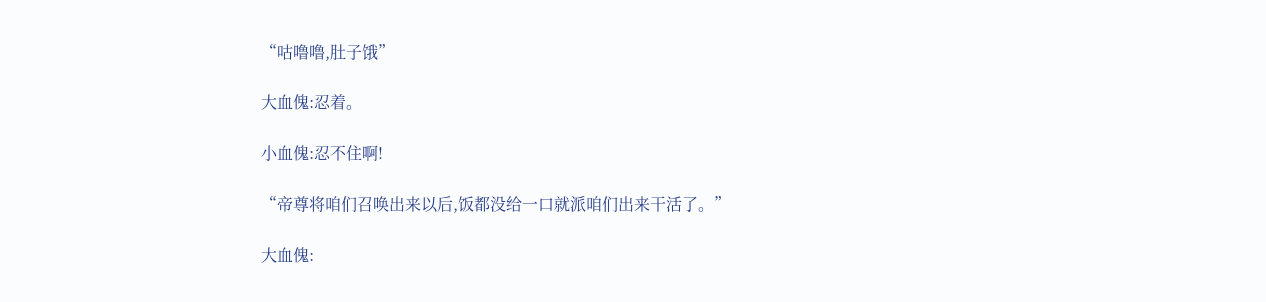“咕噜噜,肚子饿”

大血傀:忍着。

小血傀:忍不住啊!

“帝尊将咱们召唤出来以后,饭都没给一口就派咱们出来干活了。”

大血傀: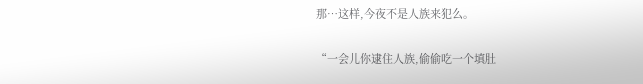那…这样,今夜不是人族来犯么。

“一会儿你逮住人族,偷偷吃一个填肚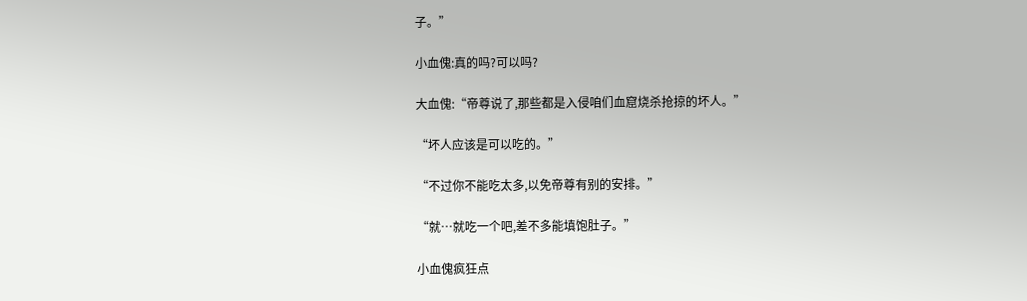子。”

小血傀:真的吗?可以吗?

大血傀:“帝尊说了,那些都是入侵咱们血窟烧杀抢掠的坏人。”

“坏人应该是可以吃的。”

“不过你不能吃太多,以免帝尊有别的安排。”

“就…就吃一个吧,差不多能填饱肚子。”

小血傀疯狂点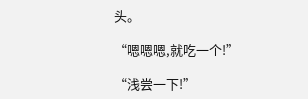头。

“嗯嗯嗯,就吃一个!”

“浅尝一下!”